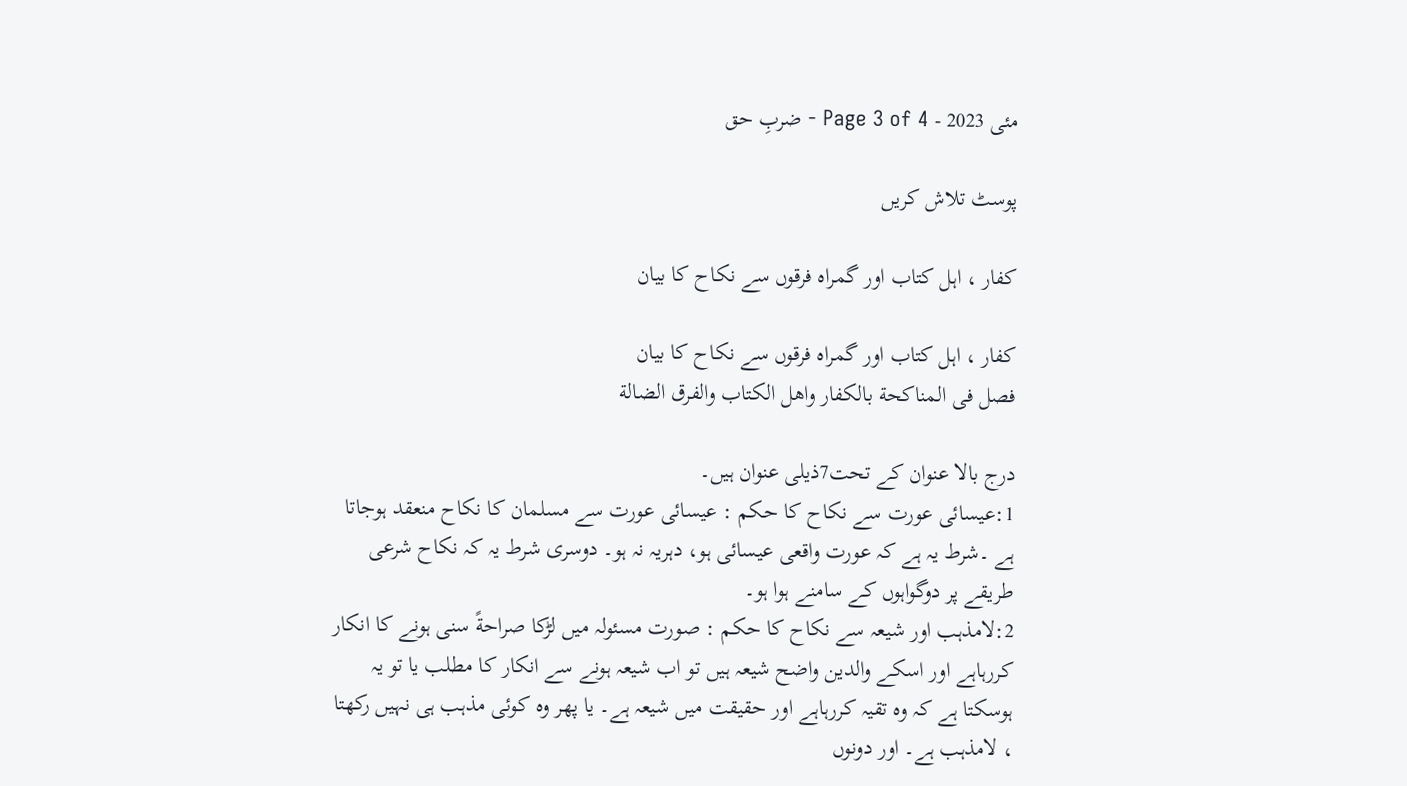مئی 2023 - Page 3 of 4 - ضربِ حق

پوسٹ تلاش کریں

کفار ، اہل کتاب اور گمراہ فرقوں سے نکاح کا بیان

کفار ، اہل کتاب اور گمراہ فرقوں سے نکاح کا بیان
فصل فی المناکحة بالکفار واھل الکتاب والفرق الضالة

درج بالا عنوان کے تحت7ذیلی عنوان ہیں۔
1:عیسائی عورت سے نکاح کا حکم : عیسائی عورت سے مسلمان کا نکاح منعقد ہوجاتا ہے ۔شرط یہ ہے کہ عورت واقعی عیسائی ہو، دہریہ نہ ہو۔ دوسری شرط یہ کہ نکاح شرعی طریقے پر دوگواہوں کے سامنے ہوا ہو۔
2:لامذہب اور شیعہ سے نکاح کا حکم : صورت مسئولہ میں لڑکا صراحةً سنی ہونے کا انکار کررہاہے اور اسکے والدین واضح شیعہ ہیں تو اب شیعہ ہونے سے انکار کا مطلب یا تو یہ ہوسکتا ہے کہ وہ تقیہ کررہاہے اور حقیقت میں شیعہ ہے۔ یا پھر وہ کوئی مذہب ہی نہیں رکھتا ، لامذہب ہے۔ اور دونوں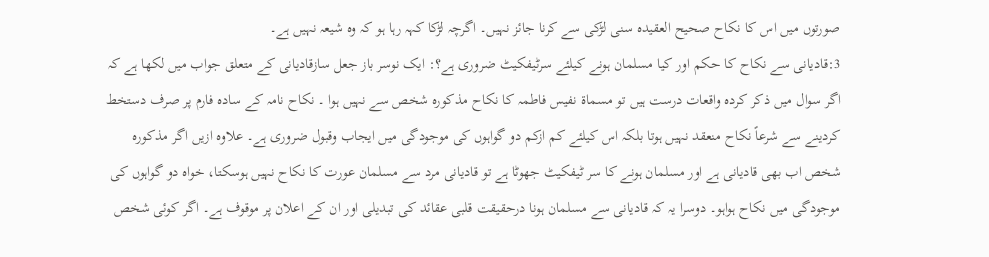صورتوں میں اس کا نکاح صحیح العقیدہ سنی لڑکی سے کرنا جائز نہیں۔ اگرچہ لڑکا کہہ رہا ہو کہ وہ شیعہ نہیں ہے۔
3:قادیانی سے نکاح کا حکم اور کیا مسلمان ہونے کیلئے سرٹیفکیٹ ضروری ہے؟: ایک نوسر باز جعل سازقادیانی کے متعلق جواب میں لکھا ہے کہ اگر سوال میں ذکر کردہ واقعات درست ہیں تو مسماة نفیس فاطمہ کا نکاح مذکورہ شخص سے نہیں ہوا ۔ نکاح نامہ کے سادہ فارم پر صرف دستخط کردینے سے شرعاً نکاح منعقد نہیں ہوتا بلکہ اس کیلئے کم ازکم دو گواہوں کی موجودگی میں ایجاب وقبول ضروری ہے۔ علاوہ ازیں اگر مذکورہ شخص اب بھی قادیانی ہے اور مسلمان ہونے کا سر ٹیفکیٹ جھوٹا ہے تو قادیانی مرد سے مسلمان عورت کا نکاح نہیں ہوسکتا، خواہ دو گواہوں کی موجودگی میں نکاح ہواہو۔ دوسرا یہ کہ قادیانی سے مسلمان ہونا درحقیقت قلبی عقائد کی تبدیلی اور ان کے اعلان پر موقوف ہے۔ اگر کوئی شخص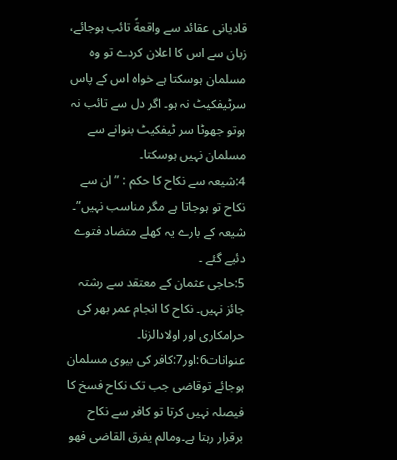قادیانی عقائد سے واقعةً تائب ہوجائے، زبان سے اس کا اعلان کردے تو وہ مسلمان ہوسکتا ہے خواہ اس کے پاس سرٹیفکیٹ نہ ہو۔ اگر دل سے تائب نہ ہوتو جھوٹا سر ٹیفکیٹ بنوانے سے مسلمان نہیں ہوسکتا۔
4:شیعہ سے نکاح کا حکم : ”ان سے نکاح تو ہوجاتا ہے مگر مناسب نہیں”۔ شیعہ کے بارے یہ کھلے متضاد فتوے دئیے گئے ۔
5:حاجی عثمان کے معتقد سے رشتہ جائز نہیں۔ نکاح کا انجام عمر بھر کی حرامکاری اور اولادالزنا۔
عنوانات6:اور7:کافر کی بیوی مسلمان ہوجائے توقاضی جب تک نکاح فسخ کا فیصلہ نہیں کرتا تو کافر سے نکاح برقرار رہتا ہے۔ومالم یفرق القاضی فھو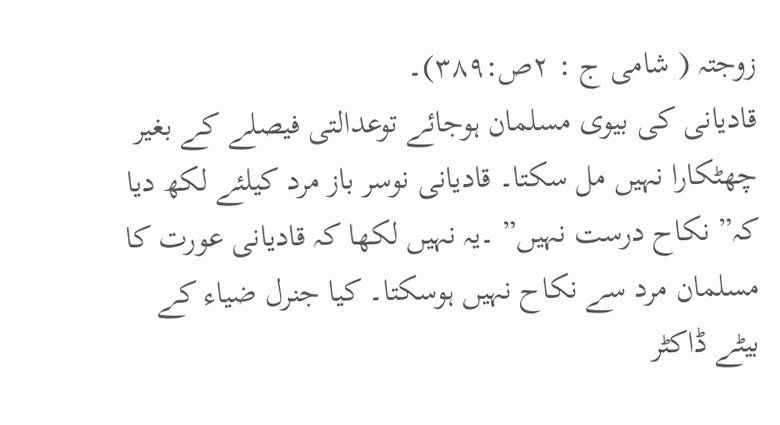زوجتہ ( شامی ج : ٢ص:٣٨٩)۔
قادیانی کی بیوی مسلمان ہوجائے توعدالتی فیصلے کے بغیر چھٹکارا نہیں مل سکتا۔ قادیانی نوسر باز مرد کیلئے لکھ دیا کہ” نکاح درست نہیں” ۔یہ نہیں لکھا کہ قادیانی عورت کا مسلمان مرد سے نکاح نہیں ہوسکتا۔ کیا جنرل ضیاء کے بیٹے ڈاکٹر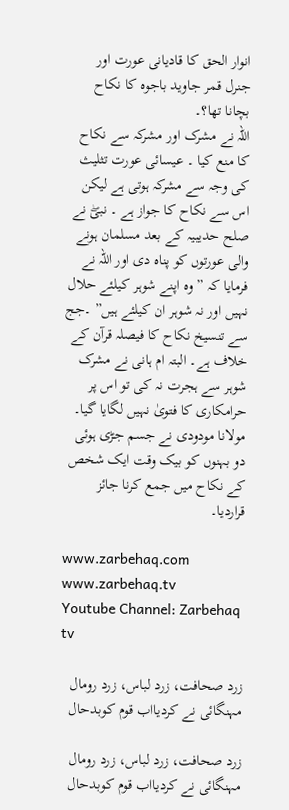انوار الحق کا قادیانی عورت اور جنرل قمر جاوید باجوہ کا نکاح بچانا تھا؟۔
اللہ نے مشرک اور مشرکہ سے نکاح کا منع کیا ۔ عیسائی عورت تثلیث کی وجہ سے مشرکہ ہوتی ہے لیکن اس سے نکاح کا جواز ہے ۔ نبیۖ نے صلح حدیبیہ کے بعد مسلمان ہونے والی عورتوں کو پناہ دی اور اللہ نے فرمایا کہ ” وہ اپنے شوہر کیلئے حلال نہیں اور نہ شوہر ان کیلئے ہیں” ۔جج سے تنسیخ نکاح کا فیصلہ قرآن کے خلاف ہے۔ البتہ ام ہانی نے مشرک شوہر سے ہجرت نہ کی تو اس پر حرامکاری کا فتویٰ نہیں لگایا گیا۔ مولانا مودودی نے جسم جڑی ہوئی دو بہنوں کو بیک وقت ایک شخص کے نکاح میں جمع کرنا جائز قراردیا۔

www.zarbehaq.com
www.zarbehaq.tv
Youtube Channel: Zarbehaq tv

زرد صحافت، زرد لباس، زرد رومال مہنگائی نے کردیااب قوم کوبدحال

زرد صحافت، زرد لباس، زرد رومال مہنگائی نے کردیااب قوم کوبدحال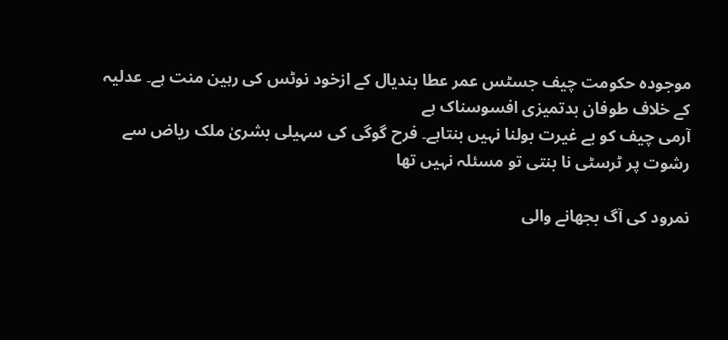موجودہ حکومت چیف جسٹس عمر عطا بندیال کے ازخود نوٹس کی رہین منت ہے۔ عدلیہ کے خلاف طوفان بدتمیزی افسوسناک ہے
آرمی چیف کو بے غیرت بولنا نہیں بنتاہے۔ فرح گوگی کی سہیلی بشریٰ ملک ریاض سے رشوت پر ٹرسٹی نا بنتی تو مسئلہ نہیں تھا

نمرود کی آگ بجھانے والی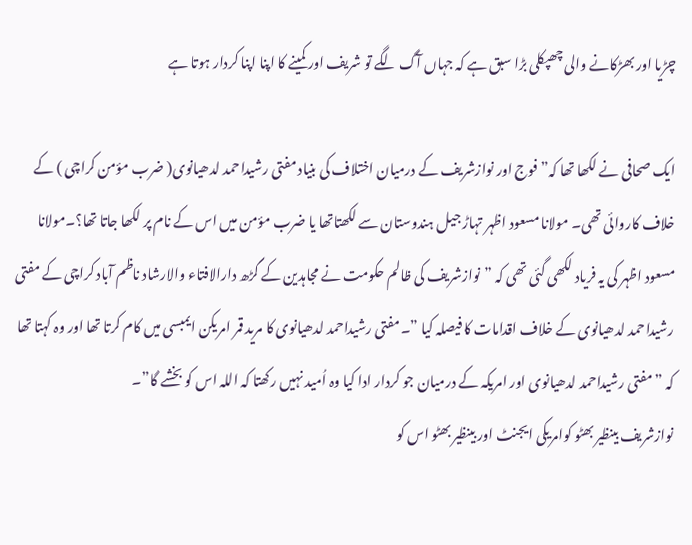چڑیا اور بھڑکانے والی چھپکلی بڑا سبق ہے کہ جہاں آگ لگے تو شریف اور کمینے کا اپنا اپنا کردار ہوتا ہے

ایک صحافی نے لکھا تھا کہ” فوج اور نوازشریف کے درمیان اختلاف کی بنیاد مفتی رشیداحمد لدھیانوی( ضرب مؤمن کراچی ) کے خلاف کاروائی تھی۔ مولانا مسعود اظہر تہاڑ جیل ہندوستان سے لکھتاتھا یا ضرب مؤمن میں اس کے نام پر لکھا جاتا تھا؟۔مولانا مسعود اظہر کی یہ فریاد لکھی گئی تھی کہ ”نوازشریف کی ظالم حکومت نے مجاہدین کے گڑھ دارالافتاء والارشاد ناظم آباد کراچی کے مفتی رشیداحمد لدھیانوی کے خلاف اقدامات کا فیصلہ کیا ”۔مفتی رشیداحمد لدھیانوی کا مرید قمر امریکن ایمبسی میں کام کرتا تھا اور وہ کہتا تھا کہ ”مفتی رشیداحمد لدھیانوی اور امریکہ کے درمیان جو کردار ادا کیا وہ اُمید نہیں رکھتا کہ اللہ اس کو بخشے گا”۔
نوازشریف بینظیر بھٹو کوامریکی ایجنٹ اور بینظیر بھٹو اس کو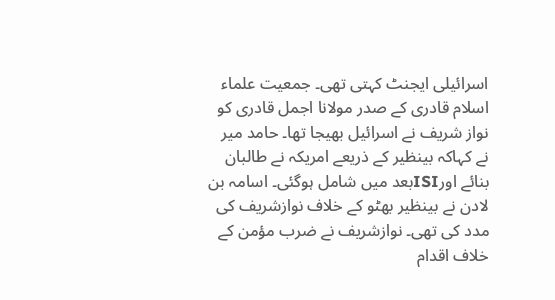اسرائیلی ایجنٹ کہتی تھی۔ جمعیت علماء اسلام قادری کے صدر مولانا اجمل قادری کو نواز شریف نے اسرائیل بھیجا تھا۔ حامد میر نے کہاکہ بینظیر کے ذریعے امریکہ نے طالبان بنائے اورISIبعد میں شامل ہوگئی۔ اسامہ بن لادن نے بینظیر بھٹو کے خلاف نوازشریف کی مدد کی تھی۔ نوازشریف نے ضرب مؤمن کے خلاف اقدام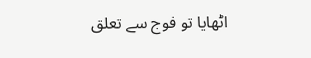اٹھایا تو فوج سے تعلق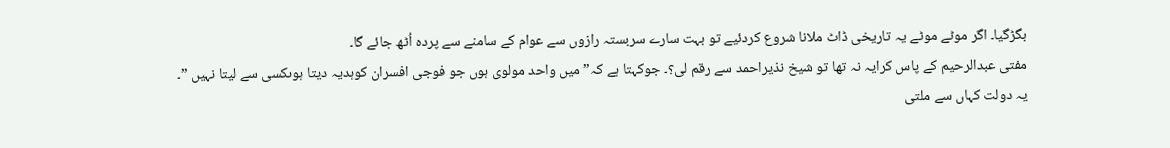بگڑگیا۔ اگر موٹے موٹے یہ تاریخی ڈاٹ ملانا شروع کردئیے تو بہت سارے سربستہ رازوں سے عوام کے سامنے سے پردہ اُٹھ جائے گا۔
مفتی عبدالرحیم کے پاس کرایہ نہ تھا تو شیخ نذیراحمد سے رقم لی؟۔ جوکہتا ہے کہ” میں واحد مولوی ہوں جو فوجی افسران کوہدیہ دیتا ہوںکسی سے لیتا نہیں ”۔ یہ دولت کہاں سے ملتی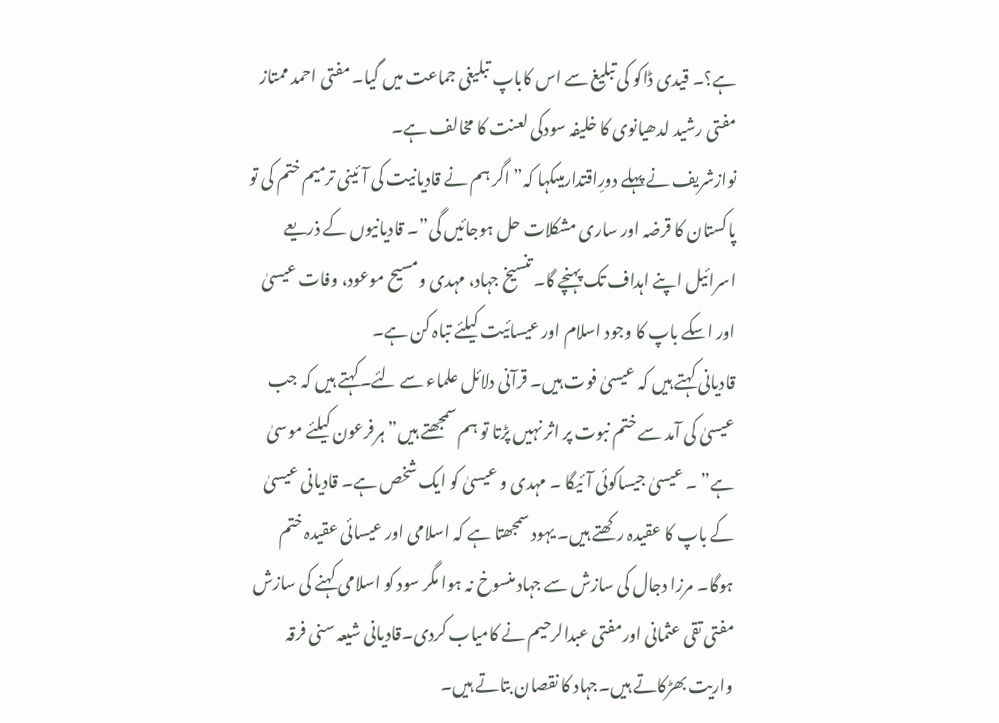ہے؟۔ قیدی ڈاکو کی تبلیغ سے اس کاباپ تبلیغی جماعت میں گیا۔ مفتی احمد ممتاز مفتی رشید لدھیانوی کا خلیفہ سودکی لعنت کا مخالف ہے۔
نوازشریف نے پہلے دورِاقتدارمیںکہا کہ” اگر ہم نے قادیانیت کی آئینی ترمیم ختم کی تو پاکستان کا قرضہ اور ساری مشکلات حل ہوجائیں گی”۔ قادیانیوں کے ذریعے اسرائیل اپنے اہداف تک پہنچے گا۔ تنسیخ جہاد، مہدی ومسیح موعود، وفات عیسیٰ اور اسکے باپ کا وجود اسلام اور عیسائیت کیلئے تباہ کن ہے۔
قادیانی کہتے ہیں کہ عیسیٰ فوت ہیں۔ قرآنی دلائل علماء سے لئے۔کہتے ہیں کہ جب عیسیٰ کی آمد سے ختم نبوت پر اثر نہیں پڑتا تو ہم سمجھتے ہیں” ہرفرعون کیلئے موسیٰ ہے” ۔ عیسیٰ جیساکوئی آئیگا ۔ مہدی و عیسیٰ کو ایک شخص ہے۔ قادیانی عیسیٰ کے باپ کا عقیدہ رکھتے ہیں۔ یہود سمجھتا ہے کہ اسلامی اور عیسائی عقیدہ ختم ہوگا۔ مرزا دجال کی سازش سے جہاد منسوخ نہ ہوا مگر سود کو اسلامی کہنے کی سازش مفتی تقی عثمانی اورمفتی عبدالرحیم نے کامیاب کردی۔قادیانی شیعہ سنی فرقہ واریت بھڑکاتے ہیں۔جہاد کا نقصان بتاتے ہیں۔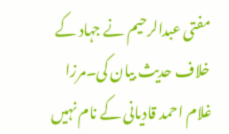مفتی عبدالرحیم نے جہاد کے خلاف حدیث بیان کی۔مرزا غلام احمد قادیانی کے نام نہیں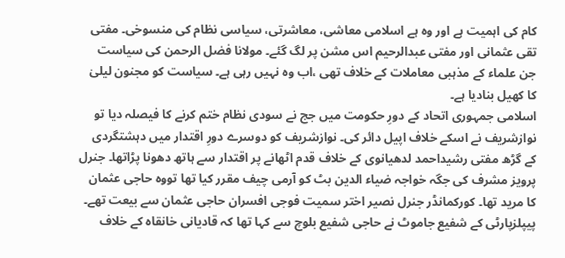کام کی اہمیت ہے اور وہ ہے اسلامی معاشی، معاشرتی، سیاسی نظام کی منسوخی۔ مفتی تقی عثمانی اور مفتی عبدالرحیم اس مشن پر لگ گئے۔ مولانا فضل الرحمن کی سیاست جن علماء کے مذہبی معاملات کے خلاف تھی ،اب وہ نہیں رہی ہے۔ سیاست کو مجنون لیلیٰ کا کھیل بنادیا ہے۔
اسلامی جمہوری اتحاد کے دورِ حکومت میں جج نے سودی نظام ختم کرنے کا فیصلہ دیا تو نوازشریف نے اسکے خلاف اپیل دائر کی۔ نوازشریف کو دوسرے دورِ اقتدار میں دہشتگردی کے گڑھ مفتی رشیداحمد لدھیانوی کے خلاف قدم اٹھانے پر اقتدار سے ہاتھ دھونا پڑاتھا۔ جنرل پرویز مشرف کی جگہ خواجہ ضیاء الدین بٹ کو آرمی چیف مقرر کیا تھا تووہ حاجی عثمان کا مرید تھا۔ کورکمانڈر جنرل نصیر اختر سمیت فوجی افسران حاجی عثمان سے بیعت تھے۔ پیپلزپارٹی کے شفیع جاموٹ نے حاجی شفیع بلوچ سے کہا تھا کہ قادیانی خانقاہ کے خلاف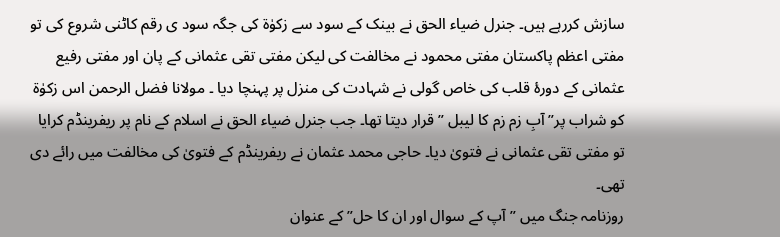سازش کررہے ہیں۔ جنرل ضیاء الحق نے بینک کے سود سے زکوٰة کی جگہ سود ی رقم کاٹنی شروع کی تو مفتی اعظم پاکستان مفتی محمود نے مخالفت کی لیکن مفتی تقی عثمانی کے پان اور مفتی رفیع عثمانی کے دورۂ قلب کی خاص گولی نے شہادت کی منزل پر پہنچا دیا ۔ مولانا فضل الرحمن اس زکوٰة کو شراب پر” آبِ زم زم کا لیبل ”قرار دیتا تھا۔ جب جنرل ضیاء الحق نے اسلام کے نام پر ریفرینڈم کرایا تو مفتی تقی عثمانی نے فتویٰ دیا۔ حاجی محمد عثمان نے ریفرینڈم کے فتویٰ کی مخالفت میں رائے دی تھی۔
روزنامہ جنگ میں ” آپ کے سوال اور ان کا حل” کے عنوان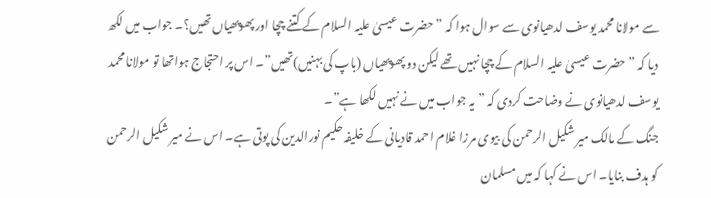سے مولانا محمد یوسف لدھیانوی سے سوال ہوا کہ ” حضرت عیسیٰ علیہ السلام کے کتنے چچا اور پھوپھیاں تھیں؟۔ جواب میں لکھ دیا کہ ” حضرت عیسیٰ علیہ السلام کے چچا نہیں تھے لیکن دو پھوپھیاں (باپ کی بہنیں)تھیں”۔ اس پر احتجاج ہواتھا تو مولانا محمد یوسف لدھیانوی نے وضاحت کردی کہ ”یہ جواب میں نے نہیں لکھا ہے”۔
جنگ کے مالک میر شکیل الرحمن کی بیوی مرزا غلام احمد قادیانی کے خلیفہ حکیم نورالدین کی پوتی ہے۔ اس نے میر شکیل الرحمن کو ہدف بنایا۔ اس نے کہا کہ میں مسلمان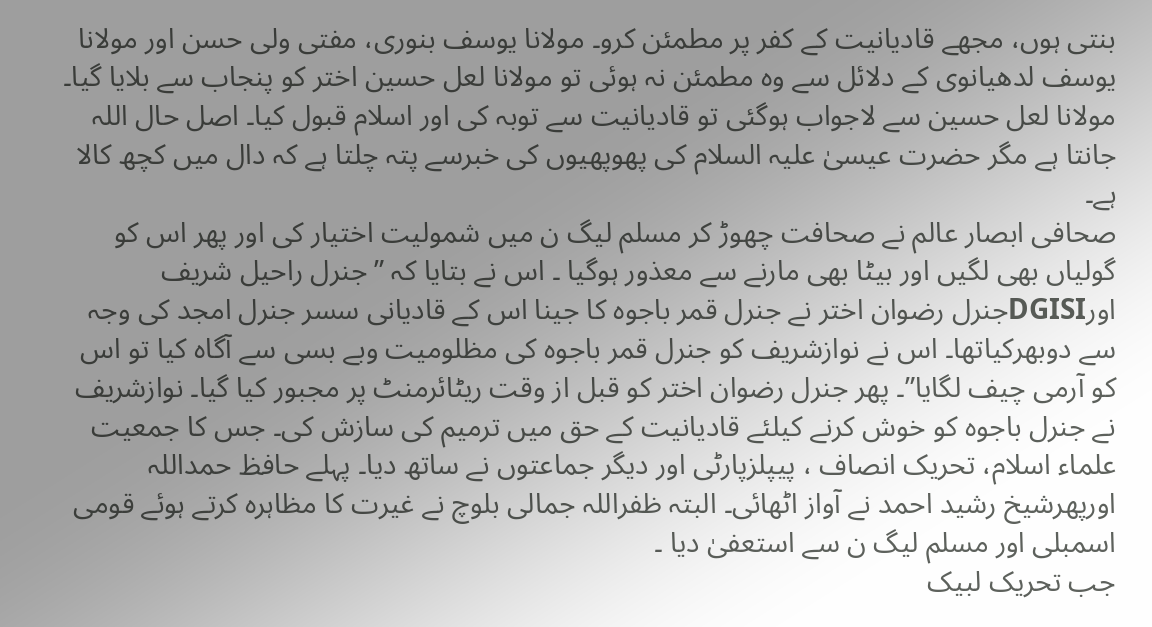بنتی ہوں، مجھے قادیانیت کے کفر پر مطمئن کرو۔ مولانا یوسف بنوری، مفتی ولی حسن اور مولانا یوسف لدھیانوی کے دلائل سے وہ مطمئن نہ ہوئی تو مولانا لعل حسین اختر کو پنجاب سے بلایا گیا۔ مولانا لعل حسین سے لاجواب ہوگئی تو قادیانیت سے توبہ کی اور اسلام قبول کیا۔ اصل حال اللہ جانتا ہے مگر حضرت عیسیٰ علیہ السلام کی پھوپھیوں کی خبرسے پتہ چلتا ہے کہ دال میں کچھ کالا ہے۔
صحافی ابصار عالم نے صحافت چھوڑ کر مسلم لیگ ن میں شمولیت اختیار کی اور پھر اس کو گولیاں بھی لگیں اور بیٹا بھی مارنے سے معذور ہوگیا ۔ اس نے بتایا کہ ”جنرل راحیل شریف اورDGISIجنرل رضوان اختر نے جنرل قمر باجوہ کا جینا اس کے قادیانی سسر جنرل امجد کی وجہ سے دوبھرکیاتھا۔ اس نے نوازشریف کو جنرل قمر باجوہ کی مظلومیت وبے بسی سے آگاہ کیا تو اس کو آرمی چیف لگایا”۔ پھر جنرل رضوان اختر کو قبل از وقت ریٹائرمنٹ پر مجبور کیا گیا۔ نوازشریف نے جنرل باجوہ کو خوش کرنے کیلئے قادیانیت کے حق میں ترمیم کی سازش کی۔ جس کا جمعیت علماء اسلام، تحریک انصاف ، پیپلزپارٹی اور دیگر جماعتوں نے ساتھ دیا۔ پہلے حافظ حمداللہ اورپھرشیخ رشید احمد نے آواز اٹھائی۔ البتہ ظفراللہ جمالی بلوچ نے غیرت کا مظاہرہ کرتے ہوئے قومی اسمبلی اور مسلم لیگ ن سے استعفیٰ دیا ۔
جب تحریک لبیک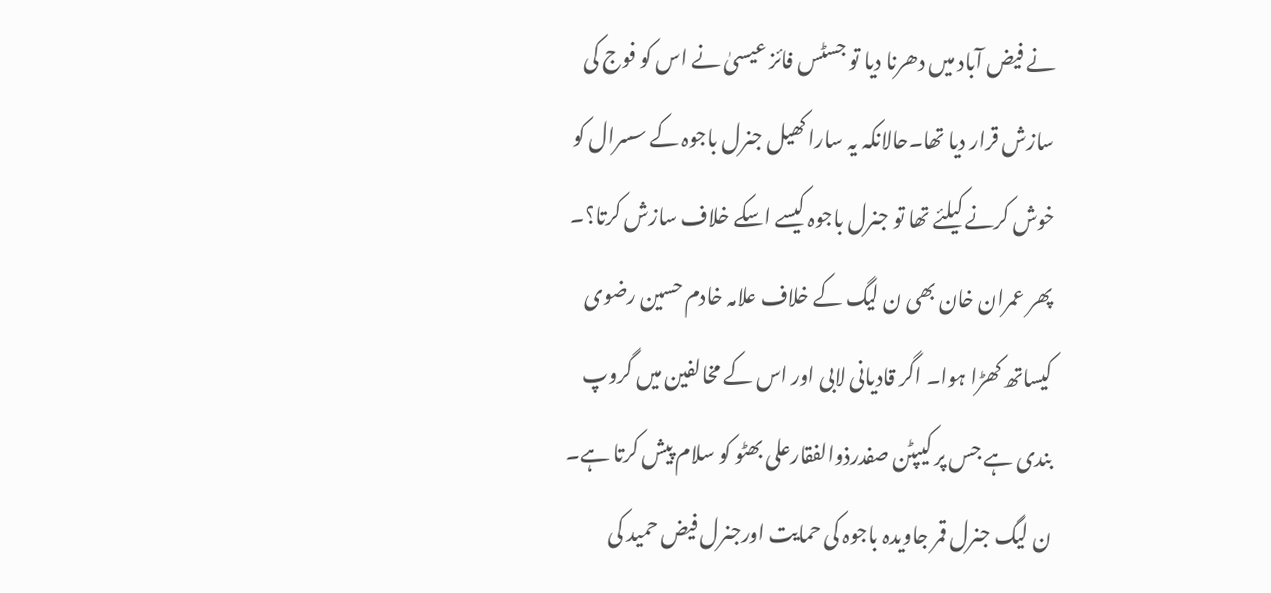نے فیض آباد میں دھرنا دیا تو جسٹس فائز عیسیٰ نے اس کو فوج کی سازش قرار دیا تھا۔حالانکہ یہ سارا کھیل جنرل باجوہ کے سسرال کو خوش کرنے کیلئے تھا تو جنرل باجوہ کیسے اسکے خلاف سازش کرتا؟۔ پھر عمران خان بھی ن لیگ کے خلاف علامہ خادم حسین رضوی کیساتھ کھڑا ہوا۔ اگر قادیانی لابی اور اس کے مخالفین میں گروپ بندی ہے جس پر کیپٹن صفدرذوالفقارعلی بھٹو کو سلام پیش کرتا ہے۔ ن لیگ جنرل قمر جاویدہ باجوہ کی حمایت اورجنرل فیض حمید کی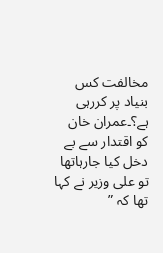مخالفت کس بنیاد پر کررہی ہے؟۔عمران خان کو اقتدار سے بے دخل کیا جارہاتھا تو علی وزیر نے کہا تھا کہ ”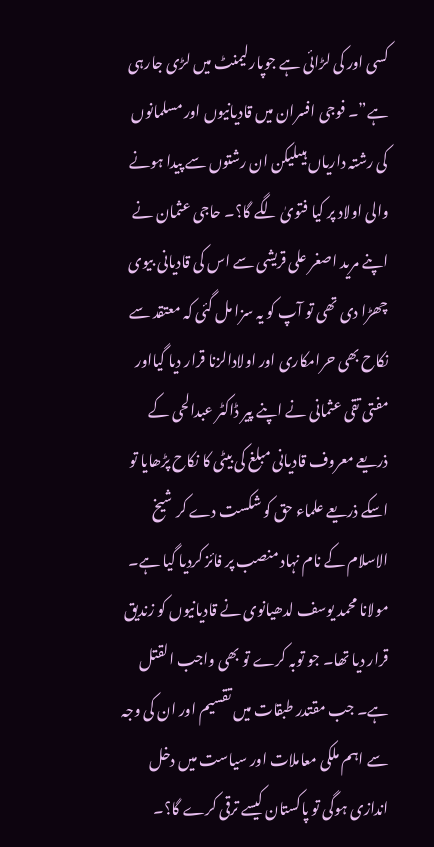کسی اور کی لڑائی ہے جوپارلیمنٹ میں لڑی جارہی ہے”۔ فوجی افسران میں قادیانیوں اور مسلمانوں کی رشتہ داریاں ہیںلیکن ان رشتوں سے پیدا ہونے والی اولاد پر کیا فتویٰ لگے گا؟۔ حاجی عثمان نے اپنے مرید اصغر علی قریشی سے اس کی قادیانی بیوی چھڑا دی تھی تو آپ کو یہ سزا مل گئی کہ معتقد سے نکاح بھی حرامکاری اور اولادالزنا قرار دیا گیااور مفتی تقی عثمانی نے اپنے پیر ڈاکٹر عبدالحی کے ذریعے معروف قادیانی مبلغ کی بیٹی کا نکاح پڑھایا تو اسکے ذریعے علماء حق کو شکست دے کر شیخ الاسلام کے نام نہاد منصب پر فائز کردیا گیا ہے۔
مولانا محمد یوسف لدھیانوی نے قادیانیوں کو زندیق قرار دیا تھا۔ جو توبہ کرے تو بھی واجب القتل ہے۔ جب مقتدر طبقات میں تقسیم اور ان کی وجہ سے اہم ملکی معاملات اور سیاست میں دخل اندازی ہوگی تو پاکستان کیسے ترقی کرے گا؟۔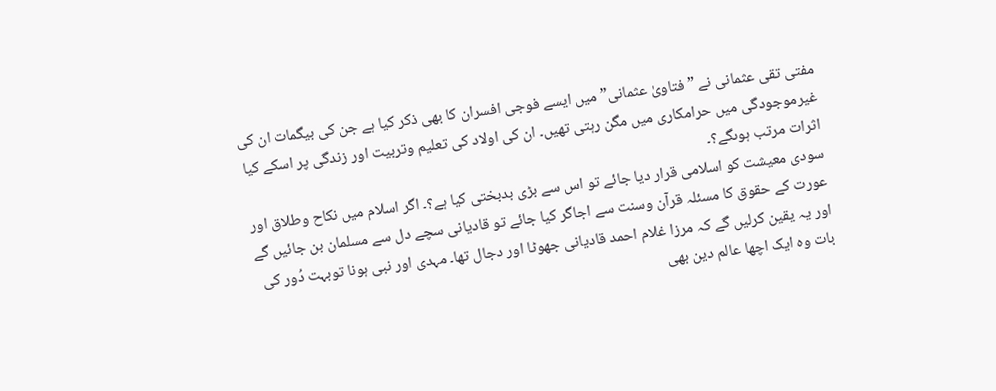مفتی تقی عثمانی نے ” فتاویٰ عثمانی” میں ایسے فوجی افسران کا بھی ذکر کیا ہے جن کی بیگمات ان کی غیرموجودگی میں حرامکاری میں مگن رہتی تھیں۔ ان کی اولاد کی تعلیم وتربیت اور زندگی پر اسکے کیا اثرات مرتب ہوںگے؟۔
سودی معیشت کو اسلامی قرار دیا جائے تو اس سے بڑی بدبختی کیا ہے؟۔ اگر اسلام میں نکاح وطلاق اور عورت کے حقوق کا مسئلہ قرآن وسنت سے اجاگر کیا جائے تو قادیانی سچے دل سے مسلمان بن جائیں گے اور یہ یقین کرلیں گے کہ مرزا غلام احمد قادیانی جھوٹا اور دجال تھا۔ مہدی اور نبی ہونا توبہت دُور کی بات وہ ایک اچھا عالم دین بھی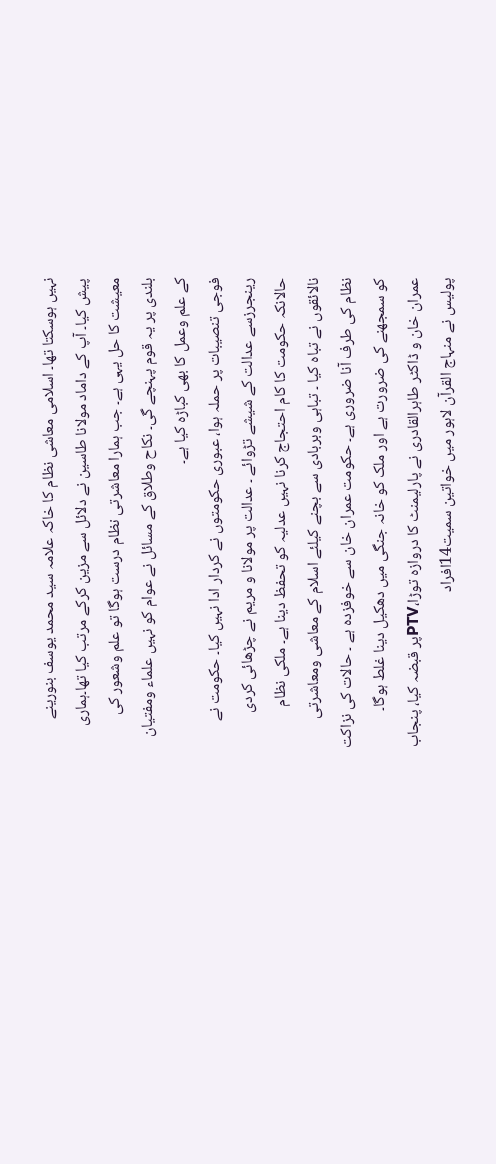نہیں ہوسکتا تھا۔ اسلامی معاشی نظام کا خاکہ علامہ سید محمد یوسف بنورینے پیش کیا۔ آپ کے داماد مولانا طاسین نے دلائل سے مزین کرکے مرتب کیا تھا۔ہماری معیشت کا حل یہی ہے۔ جب ہمارا معاشرتی نظام درست ہوگا تو علم وشعور کی بلندی پر یہ قوم پہنچے گی۔ نکاح وطلاق کے مسائل نے عوام کو نہیں علماء ومفتیان کے علم وعمل کا بھی کباڑہ کیا ہے۔
فوجی تنصیبات پر حملہ ہوا، عبوری حکومتوں نے کردار ادا نہیں کیا۔ حکومت نے رینجرزسے عدالت کے شیشے تڑوائے ۔ عدالت پر مولانا و مریم نے چڑھائی کردی حالانکہ حکومت کا کام احتجاج کرنا نہیں عدلیہ کو تحفظ دینا ہے۔ ملکی نظام نالائقوں نے تباہ کیا ۔ تباہی وبربادی سے بچنے کیلئے اسلام کے معاشی ومعاشرتی نظام کی طرف آنا ضروری ہے۔ حکومت عمران خان سے خوفزدہ ہے ۔ حالات کی نزاکت کو سمجھنے کی ضرورت ہے اور ملک کو خانہ جنگی میں دھکیل دینا غلط ہوگا۔
عمران خان و ڈاکٹر طاہرالقادری نے پارلیمنٹ کا دروازہ توڑا،PTVپر قبضہ کیا، پنجاب پولیس نے منہاج القرآن لاہور میں خواتین سمیت14افراد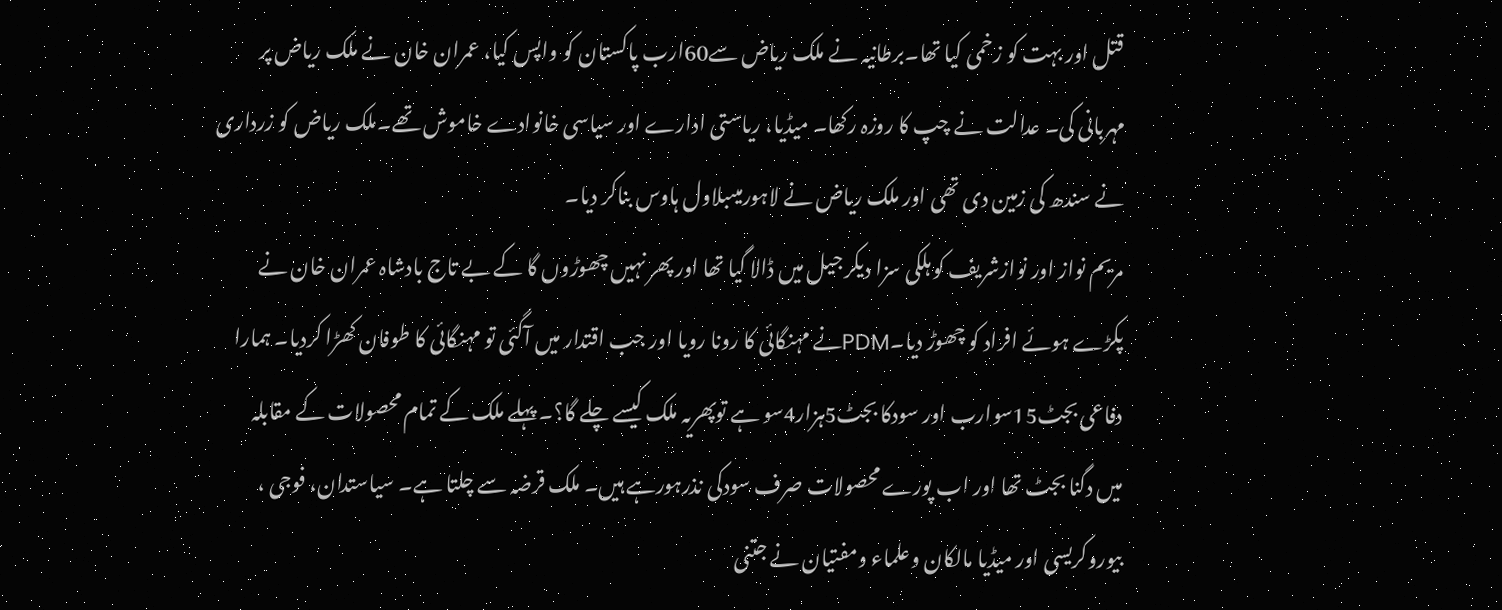قتل اور بہت کو زخمی کیا تھا۔برطانیہ نے ملک ریاض سے60ارب پاکستان کو واپس کیا، عمران خان نے ملک ریاض پر مہربانی کی۔ عدالت نے چپ کا روزہ رکھا۔ میڈیا، ریاستی ادارے اور سیاسی خانوادے خاموش تھے۔ملک ریاض کو زرداری نے سندھ کی زمین دی تھی اور ملک ریاض نے لاہورمیںبلاول ہاوس بناکر دیا۔
مریم نواز اور نوازشریف کو ہلکی سزا دیکر جیل میں ڈالا گیا تھا اور پھر نہیں چھوڑوں گا کے بے تاج بادشاہ عمران خان نے پکڑے ہوئے افراد کو چھوڑ دیا۔PDMنے مہنگائی کا رونا رویا اور جب اقتدار میں آگئی تو مہنگائی کا طوفان کھڑا کردیا۔ ہمارا دفاعی بجٹ15سوارب اور سودکا بجٹ5ہزار4سو ہے توپھریہ ملک کیسے چلے گا؟۔ پہلے ملک کے تمام محصولات کے مقابلہ میں دگنا بجٹ تھا اور اب پورے محصولات صرف سودکی نذرہورہے ہیں۔ ملک قرضہ سے چلتا ہے۔ سیاستدان، فوجی ، بیوروکریسی اور میڈیا مالکان وعلماء ومفتیان نے جتنی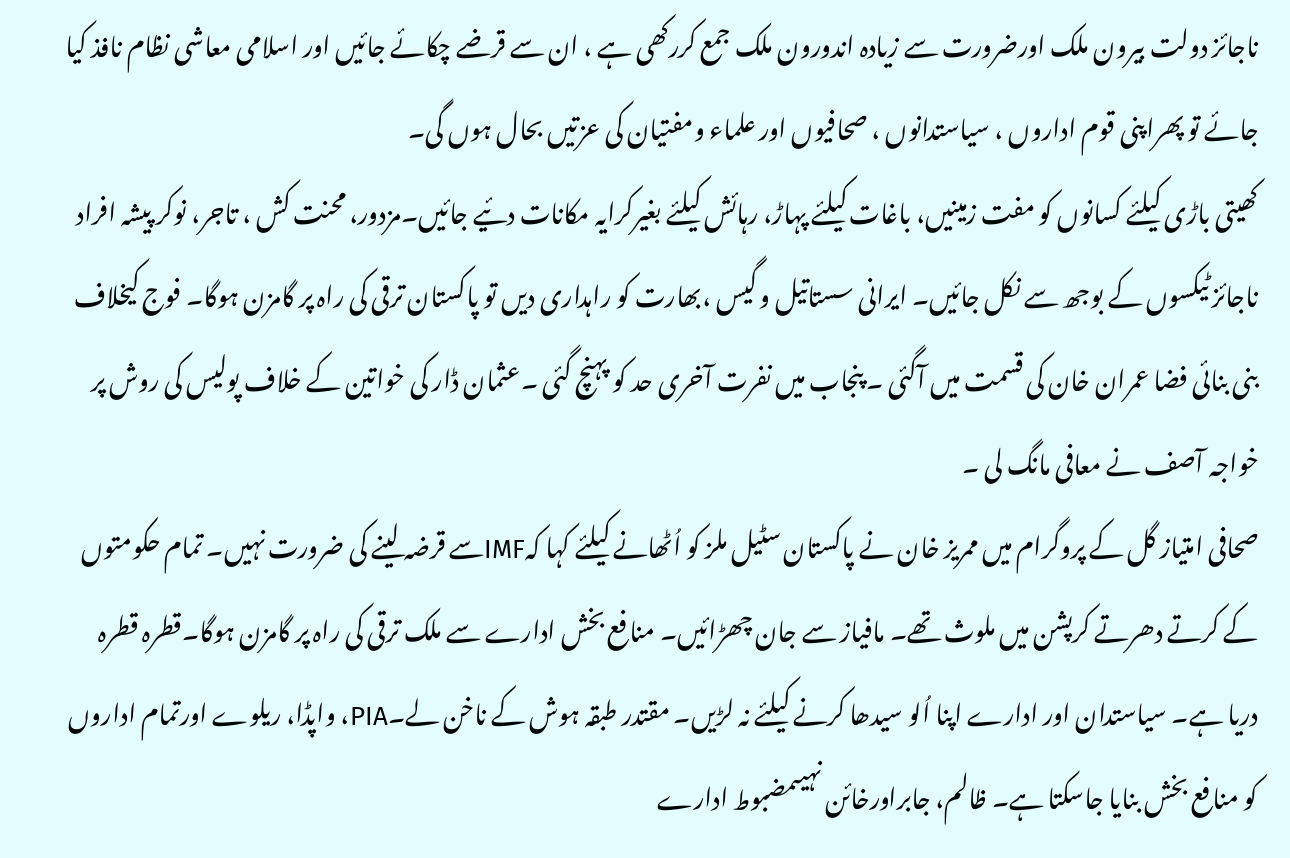ناجائز دولت بیرون ملک اورضرورت سے زیادہ اندورون ملک جمع کررکھی ہے ، ان سے قرضے چکائے جائیں اور اسلامی معاشی نظام نافذ کیا جائے تو پھراپنی قوم اداروں ، سیاستدانوں ، صحافیوں اور علماء ومفتیان کی عزتیں بحال ہوں گی۔
کھیتی باڑی کیلئے کسانوں کو مفت زمینیں، باغات کیلئے پہاڑ، رہائش کیلئے بغیرکرایہ مکانات دئیے جائیں۔مزدور، محنت کش ، تاجر، نوکر پیشہ افراد ناجائز ٹیکسوں کے بوجھ سے نکل جائیں۔ ایرانی سستاتیل و گیس ،بھارت کو راہداری دیں تو پاکستان ترقی کی راہ پر گامزن ہوگا۔ فوج کیخلاف بنی بنائی فضا عمران خان کی قسمت میں آگئی ۔ پنجاب میں نفرت آخری حد کو پہنچ گئی ۔عثمان ڈار کی خواتین کے خلاف پولیس کی روش پر خواجہ آصف نے معافی مانگ لی ۔
صحافی امتیاز گل کے پروگرام میں ممریز خان نے پاکستان سٹیل ملز کو اُٹھانے کیلئے کہا کہIMFسے قرضہ لینے کی ضرورت نہیں۔ تمام حکومتوں کے کرتے دھرتے کرپشن میں ملوث تھے۔ مافیاز سے جان چھڑائیں۔ منافع بخش ادارے سے ملک ترقی کی راہ پر گامزن ہوگا۔قطرہ قطرہ دریا ہے۔ سیاستدان اور ادارے اپنا اُلو سیدھا کرنے کیلئے نہ لڑیں۔ مقتدر طبقہ ہوش کے ناخن لے۔PIA، واپڈا، ریلوے اورتمام اداروں کو منافع بخش بنایا جاسکتا ہے۔ ظالم، جابراورخائن نہیںمضبوط ادارے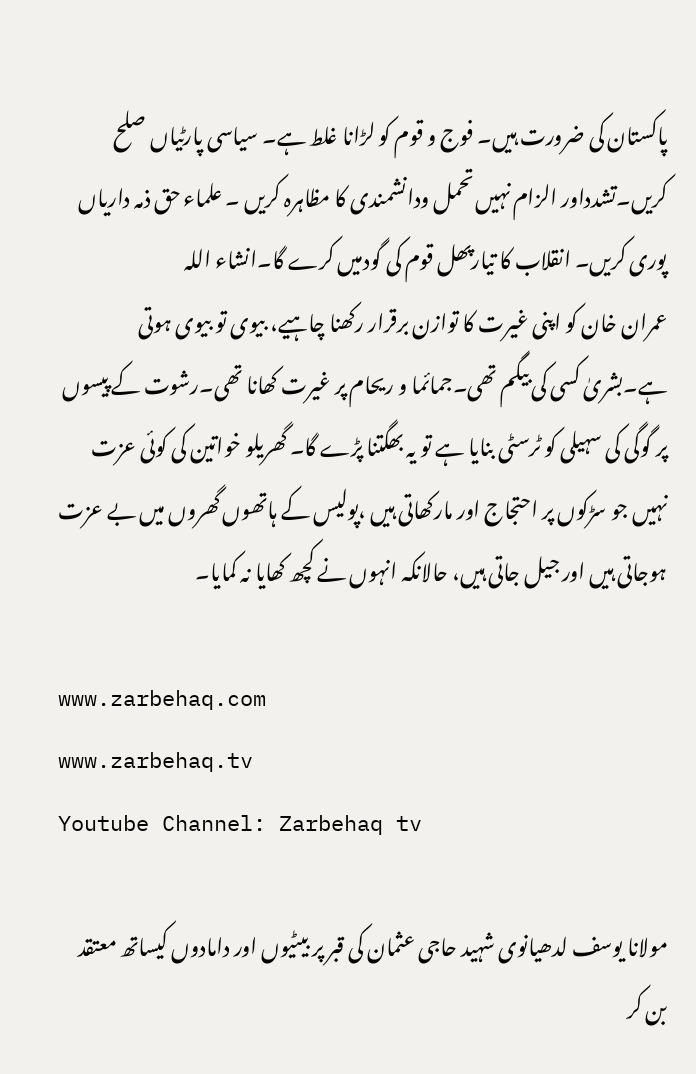پاکستان کی ضرورت ہیں۔ فوج و قوم کو لڑانا غلط ہے۔ سیاسی پارٹیاں صلح کریں۔تشدداور الزام نہیں تحمل ودانشمندی کا مظاہرہ کریں ۔ علماء حق ذمہ داریاں پوری کریں۔ انقلاب کا تیارپھل قوم کی گودمیں کرے گا۔انشاء اللہ
عمران خان کو اپنی غیرت کا توازن برقرار رکھنا چاہیے، بیوی تو بیوی ہوتی ہے۔بشریٰ کسی کی بیگم تھی۔جمائما و ریحام پر غیرت کھانا تھی۔رشوت کے پیسوں پر گوگی کی سہیلی کو ٹرسٹی بنایا ہے تو یہ بھگتنا پڑے گا۔ گھریلو خواتین کی کوئی عزت نہیں جو سڑکوں پر احتجاج اور مارکھاتی ہیں ،پولیس کے ہاتھوں گھروں میں بے عزت ہوجاتی ہیں اور جیل جاتی ہیں، حالانکہ انہوں نے کچھ کھایا نہ کمایا۔

www.zarbehaq.com
www.zarbehaq.tv
Youtube Channel: Zarbehaq tv

مولانا یوسف لدھیانوی شہید حاجی عثمان کی قبر پر بیٹیوں اور دامادوں کیساتھ معتقد بن کر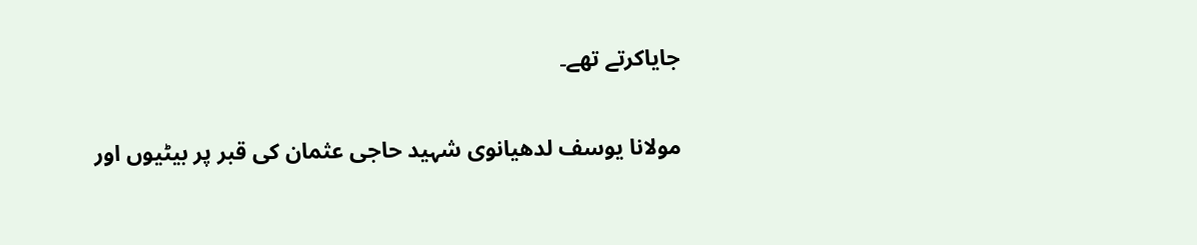جایاکرتے تھے۔

مولانا یوسف لدھیانوی شہید حاجی عثمان کی قبر پر بیٹیوں اور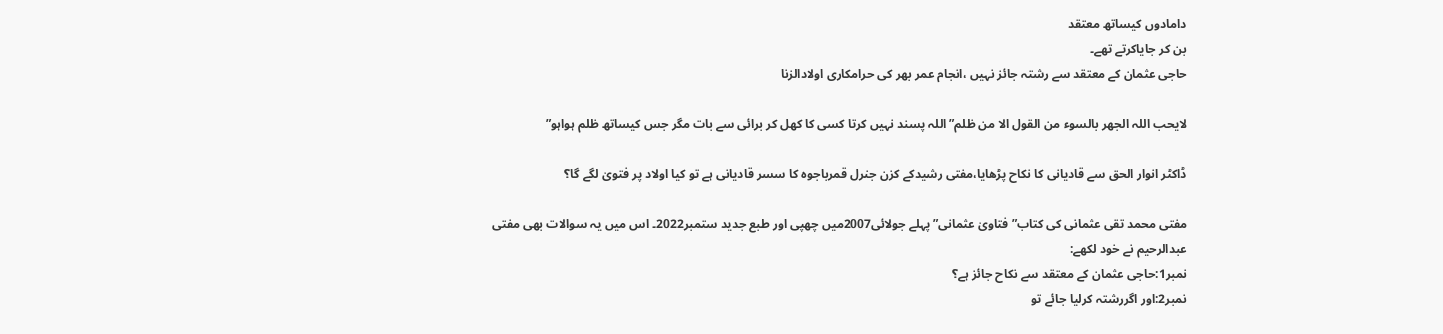دامادوں کیساتھ معتقد
بن کر جایاکرتے تھے۔
حاجی عثمان کے معتقد سے رشتہ جائز نہیں ،انجام عمر بھر کی حرامکاری اولادالزنا

لایحب اللہ الجھر بالسوء من القول الا من ظلم”اللہ پسند نہیں کرتا کسی کا کھل کر برائی سے بات مگر جس کیساتھ ظلم ہواہو”

ڈاکٹر انوار الحق سے قادیانی کا نکاح پڑھایا،مفتی رشیدکے کزن جنرل قمرباجوہ کا سسر قادیانی ہے تو کیا اولاد پر فتویٰ لگے گا؟

مفتی محمد تقی عثمانی کی کتاب” فتاویٰ عثمانی” پہلے جولائی2007میں چھپی اور طبع جدید ستمبر2022۔ اس میں یہ سوالات بھی مفتی عبدالرحیم نے خود لکھے:
نمبر1:حاجی عثمان کے معتقد سے نکاح جائز ہے؟
نمبر2:اور اگررشتہ کرلیا جائے تو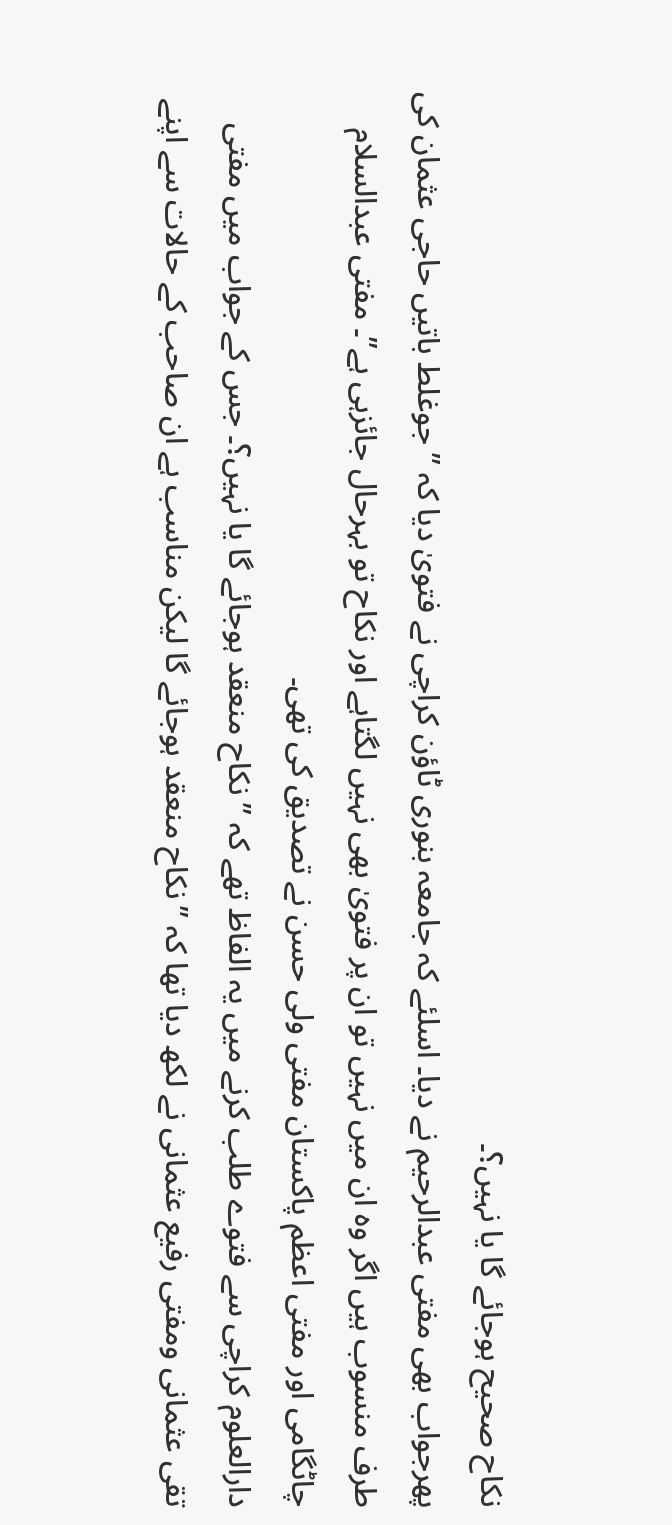نکاح صحیح ہوجائے گا یا نہیں؟۔
پھرجواب بھی مفتی عبدالرحیم نے دیا۔ اسلئے کہ جامعہ بنوری ٹاؤن کراچی نے فتویٰ دیا کہ ” جوغلط باتیں حاجی عثمان کی طرف منسوب ہیں اگر وہ ان میں نہیں تو ان پر فتویٰ بھی نہیں لگتاہے اور نکاح تو بہرحال جائزہی ہے”۔ مفتی عبدالسلام چاٹگامی اور مفتی اعظم پاکستان مفتی ولی حسن نے تصدیق کی تھی۔
دارالعلوم کراچی سے فتوے طلب کرنے میں یہ الفاظ تھے کہ ” نکاح منعقد ہوجائے گا یا نہیں؟۔ جس کے جواب میں مفتی تقی عثمانی ومفتی رفیع عثمانی نے لکھ دیا تھا کہ ”نکاح منعقد ہوجائے گا لیکن مناسب ہے ان صاحب کے حالات سے اپنے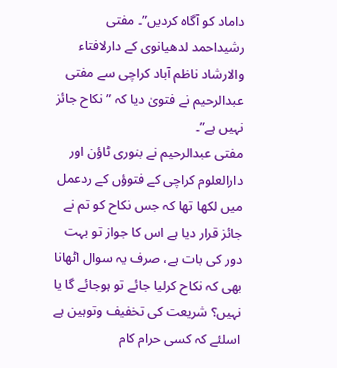داماد کو آگاہ کردیں”۔ مفتی رشیداحمد لدھیانوی کے دارلافتاء والارشاد ناظم آباد کراچی سے مفتی عبدالرحیم نے فتویٰ دیا کہ ” نکاح جائز نہیں ہے”۔
مفتی عبدالرحیم نے بنوری ٹاؤن اور دارالعلوم کراچی کے فتوؤں کے ردعمل میں لکھا تھا کہ جس نکاح کو تم نے جائز قرار دیا ہے اس کا جواز تو بہت دور کی بات ہے، صرف یہ سوال اٹھانا بھی کہ نکاح کرلیا جائے تو ہوجائے گا یا نہیں؟ شریعت کی تخفیف وتوہین ہے اسلئے کہ کسی حرام کام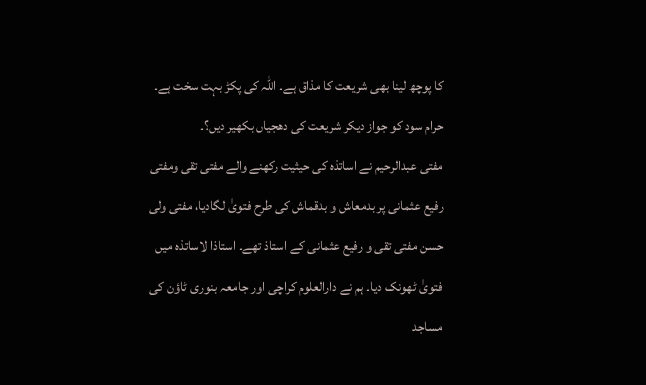کا پوچھ لینا بھی شریعت کا مذاق ہے۔ اللہ کی پکڑ بہت سخت ہے۔ حرام سود کو جواز دیکر شریعت کی دھجیاں بکھیر دیں؟۔
مفتی عبدالرحیم نے اساتذہ کی حیثیت رکھنے والے مفتی تقی ومفتی رفیع عثمانی پر بدمعاش و بدقماش کی طرح فتویٰ لگادیا، مفتی ولی حسن مفتی تقی و رفیع عثمانی کے استاذ تھے۔ استاذا لاساتذہ میں فتویٰ ٹھونک دیا۔ ہم نے دارالعلوم کراچی اور جامعہ بنوری ٹاؤن کی مساجد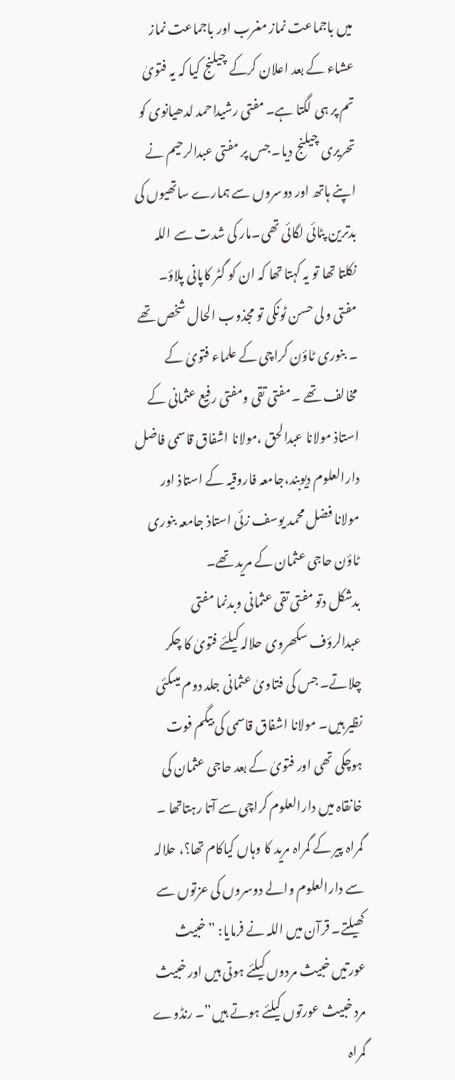میں باجماعت نماز مغرب اور باجماعت نماز عشاء کے بعد اعلان کرکے چیلنج کیا کہ یہ فتویٰ تم پر ہی لگتا ہے۔ مفتی رشیداحمد لدھیانوی کو تحریری چیلنج دیا۔ جس پر مفتی عبدالرحیم نے اپنے ہاتھ اور دوسروں سے ہمارے ساتھیوں کی بدترین پٹائی لگائی تھی۔مار کی شدت سے اللہ نکلتا تھا تو یہ کہتا تھا کہ ان کو گٹر کاپانی پلاؤ۔ مفتی ولی حسن ٹونکی تو مجذوب الحال شخص تھے ۔ بنوری ٹاؤن کراچی کے علماء فتویٰ کے مخالف تھے ۔ مفتی تقی ومفتی رفیع عثمانی کے استاذ مولانا عبدالحق ،مولانا اشفاق قاسمی فاضل دارالعلوم دیوبند،جامعہ فاروقیہ کے استاذ اور مولانا فضل محمد یوسف زئی استاذ جامعہ بنوری ٹاؤن حاجی عثمان کے مرید تھے۔
بدشکل دتو مفتی تقی عثمانی وبدنما مفتی عبدالرؤف سکھروی حلالہ کیلئے فتویٰ کا چکر چلاتے۔ جس کی فتاویٰ عثمانی جلد دوم میںکئی نظیر ہیں۔ مولانا اشفاق قاسمی کی بیگم فوت ہوچکی تھی اور فتویٰ کے بعد حاجی عثمان کی خانقاہ میں دارالعلوم کراچی سے آتا رہتاتھا ۔ گمراہ پیر کے گمراہ مرید کا وہاں کیاکام تھا؟، حلالہ سے دارالعلوم والے دوسروں کی عزتوں سے کھیلتے۔ قرآن میں اللہ نے فرمایا: ” خبیث عورتیں خبیث مردوں کیلئے ہوتی ہیں اور خبیث مرد خبیث عورتوں کیلئے ہوتے ہیں”۔ رنڈوے گمراہ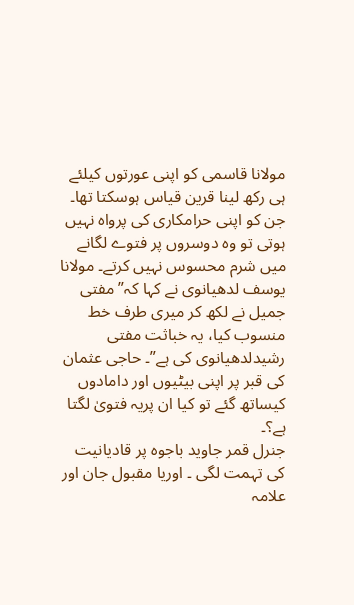مولانا قاسمی کو اپنی عورتوں کیلئے ہی رکھ لینا قرین قیاس ہوسکتا تھا۔
جن کو اپنی حرامکاری کی پرواہ نہیں ہوتی تو وہ دوسروں پر فتوے لگانے میں شرم محسوس نہیں کرتے۔ مولانا یوسف لدھیانوی نے کہا کہ” مفتی جمیل نے لکھ کر میری طرف خط منسوب کیا، یہ خباثت مفتی رشیدلدھیانوی کی ہے”۔ حاجی عثمان کی قبر پر اپنی بیٹیوں اور دامادوں کیساتھ گئے تو کیا ان پریہ فتویٰ لگتا ہے؟۔
جنرل قمر جاوید باجوہ پر قادیانیت کی تہمت لگی ۔ اوریا مقبول جان اور علامہ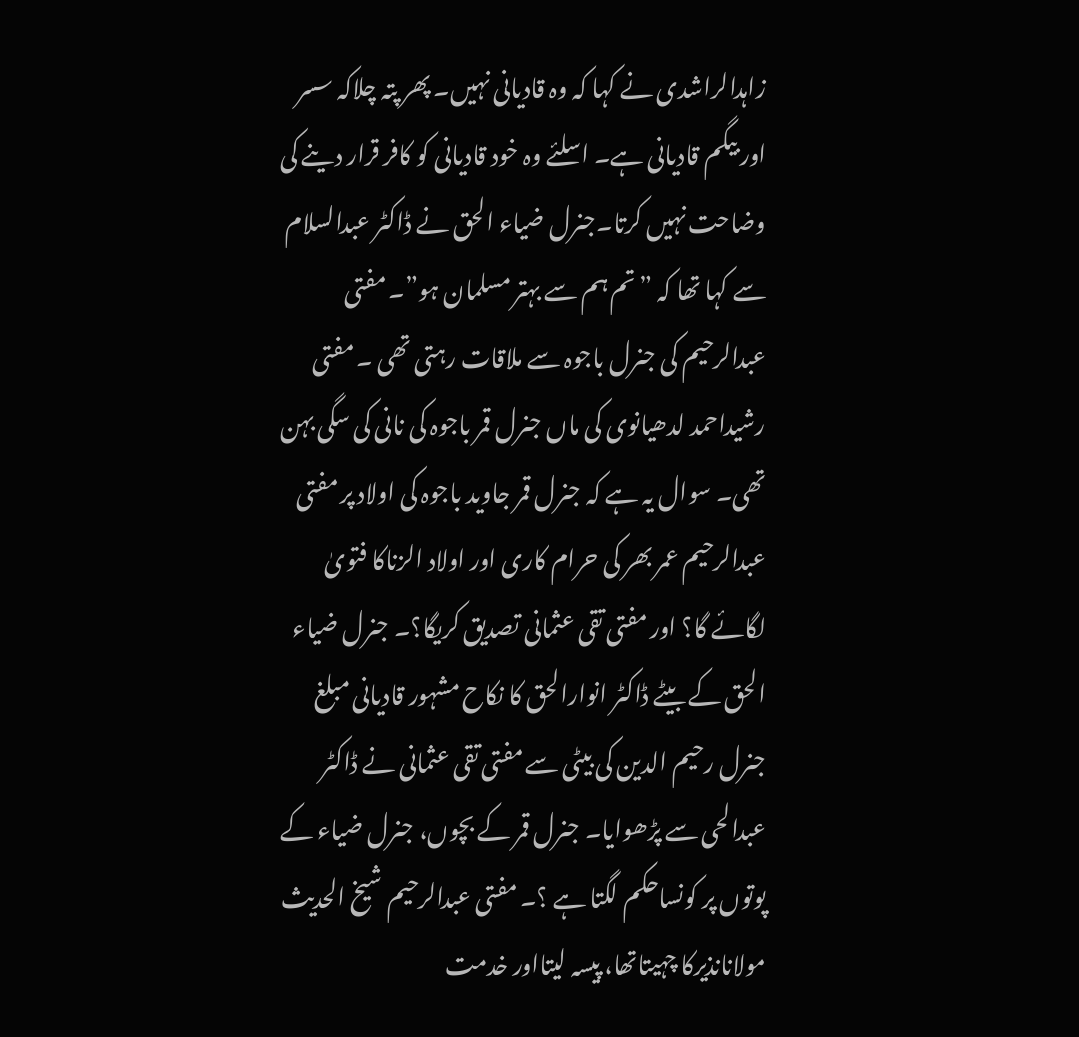زاہدالراشدی نے کہا کہ وہ قادیانی نہیں۔ پھر پتہ چلاکہ سسر اور بیگم قادیانی ہے۔ اسلئے وہ خود قادیانی کو کافر قرار دینے کی وضاحت نہیں کرتا۔جنرل ضیاء الحق نے ڈاکٹر عبدالسلام سے کہا تھا کہ ”تم ہم سے بہتر مسلمان ہو”۔ مفتی عبدالرحیم کی جنرل باجوہ سے ملاقات رہتی تھی ۔ مفتی رشیداحمد لدھیانوی کی ماں جنرل قمر باجوہ کی نانی کی سگی بہن تھی۔ سوال یہ ہے کہ جنرل قمر جاوید باجوہ کی اولاد پر مفتی عبدالرحیم عمر بھر کی حرام کاری اور اولاد الزناکا فتویٰ لگائے گا؟ اور مفتی تقی عثمانی تصدیق کریگا؟۔ جنرل ضیاء الحق کے بیٹے ڈاکٹر انوارالحق کا نکاح مشہور قادیانی مبلغ جنرل رحیم الدین کی بیٹی سے مفتی تقی عثمانی نے ڈاکٹر عبدالحی سے پڑھوایا۔ جنرل قمر کے بچوں، جنرل ضیاء کے پوتوں پر کونساحکم لگتا ہے ؟۔ مفتی عبدالرحیم شیخ الحدیث مولانانذیرکا چہیتاتھا، پیسہ لیتااور خدمت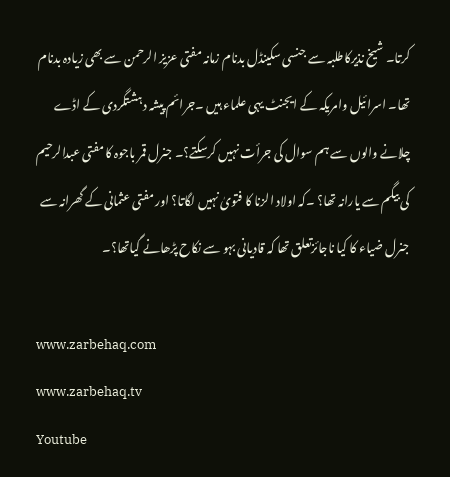کرتا۔ شیخ نذیرکاطلبہ سے جنسی سکینڈل بدنام زمانہ مفتی عزیز الرحمن سے بھی زیادہ بدنام تھا۔ اسرائیل وامریکہ کے ایجنٹ یہی علماء ہیں ۔جرائم پیشہ دہشتگردی کے اڈے چلانے والوں سے ہم سوال کی جرأت نہیں کرسکتے؟۔ جنرل قمر باجوہ کا مفتی عبدالرحیم کی بیگم سے یارانہ تھا؟ ۔کہ اولاد الزنا کا فتویٰ نہیں لگاتا؟ اور مفتی عثمانی کے گھرانہ سے جنرل ضیاء کا کیا ناجائزتعلق تھا کہ قادیانی بہو سے نکاح پڑھانے گیاتھا؟۔

www.zarbehaq.com
www.zarbehaq.tv
Youtube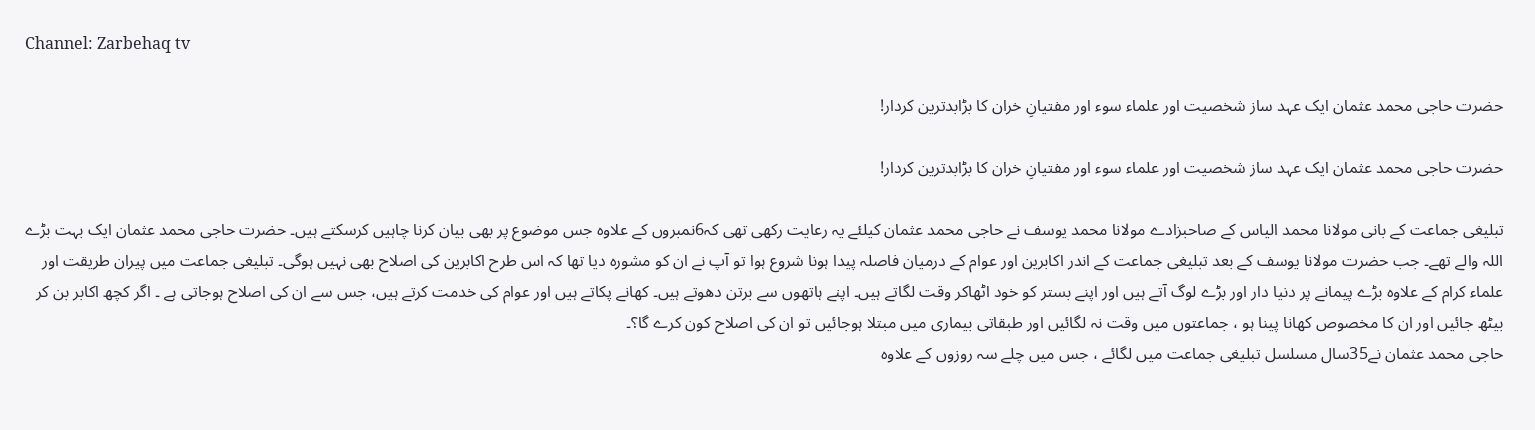Channel: Zarbehaq tv

حضرت حاجی محمد عثمان ایک عہد ساز شخصیت اور علماء سوء اور مفتیانِ خران کا بڑابدترین کردار!

حضرت حاجی محمد عثمان ایک عہد ساز شخصیت اور علماء سوء اور مفتیانِ خران کا بڑابدترین کردار!

تبلیغی جماعت کے بانی مولانا محمد الیاس کے صاحبزادے مولانا محمد یوسف نے حاجی محمد عثمان کیلئے یہ رعایت رکھی تھی کہ6نمبروں کے علاوہ جس موضوع پر بھی بیان کرنا چاہیں کرسکتے ہیں۔ حضرت حاجی محمد عثمان ایک بہت بڑے اللہ والے تھے۔ جب حضرت مولانا یوسف کے بعد تبلیغی جماعت کے اندر اکابرین اور عوام کے درمیان فاصلہ پیدا ہونا شروع ہوا تو آپ نے ان کو مشورہ دیا تھا کہ اس طرح اکابرین کی اصلاح بھی نہیں ہوگی۔ تبلیغی جماعت میں پیران طریقت اور علماء کرام کے علاوہ بڑے پیمانے پر دنیا دار اور بڑے لوگ آتے ہیں اور اپنے بستر کو خود اٹھاکر وقت لگاتے ہیں۔ اپنے ہاتھوں سے برتن دھوتے ہیں۔ کھانے پکاتے ہیں اور عوام کی خدمت کرتے ہیں، جس سے ان کی اصلاح ہوجاتی ہے ۔ اگر کچھ اکابر بن کر بیٹھ جائیں اور ان کا مخصوص کھانا پینا ہو ، جماعتوں میں وقت نہ لگائیں اور طبقاتی بیماری میں مبتلا ہوجائیں تو ان کی اصلاح کون کرے گا؟۔
حاجی محمد عثمان نے35سال مسلسل تبلیغی جماعت میں لگائے ، جس میں چلے سہ روزوں کے علاوہ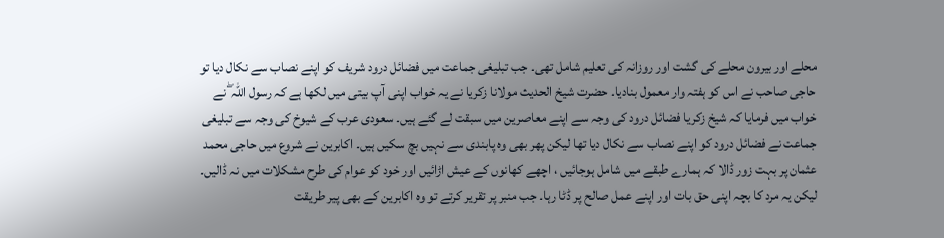محلے اور بیرون محلے کی گشت اور روزانہ کی تعلیم شامل تھی۔ جب تبلیغی جماعت میں فضائل درود شریف کو اپنے نصاب سے نکال دیا تو حاجی صاحب نے اس کو ہفتہ وار معمول بنادیا۔ حضرت شیخ الحدیث مولانا زکریا نے یہ خواب اپنی آپ بیتی میں لکھا ہے کہ رسول اللہ ۖ نے خواب میں فرمایا کہ شیخ زکریا فضائل درود کی وجہ سے اپنے معاصرین میں سبقت لے گئے ہیں۔ سعودی عرب کے شیوخ کی وجہ سے تبلیغی جماعت نے فضائل درود کو اپنے نصاب سے نکال دیا تھا لیکن پھر بھی وہ پابندی سے نہیں بچ سکیں ہیں۔ اکابرین نے شروع میں حاجی محمد عثمان پر بہت زور ڈالا کہ ہمارے طبقے میں شامل ہوجائیں ، اچھے کھانوں کے عیش اڑائیں اور خود کو عوام کی طرح مشکلات میں نہ ڈالیں۔ لیکن یہ مرد کا بچہ اپنی حق بات اور اپنے عمل صالح پر ڈٹا رہا۔ جب منبر پر تقریر کرتے تو وہ اکابرین کے بھی پیر طریقت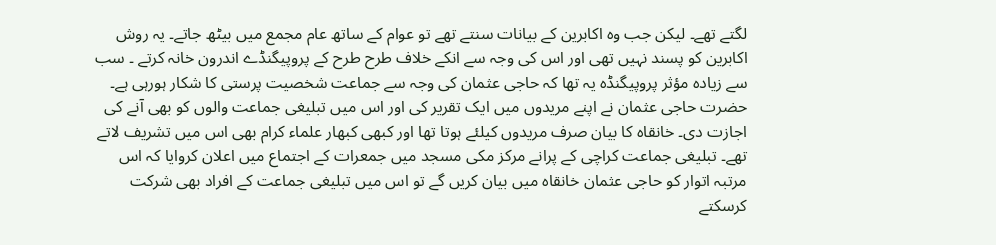لگتے تھے۔ لیکن جب وہ اکابرین کے بیانات سنتے تھے تو عوام کے ساتھ عام مجمع میں بیٹھ جاتے۔ یہ روش اکابرین کو پسند نہیں تھی اور اس کی وجہ سے انکے خلاف طرح طرح کے پروپیگنڈے اندرون خانہ کرتے ۔ سب سے زیادہ مؤثر پروپیگنڈہ یہ تھا کہ حاجی عثمان کی وجہ سے جماعت شخصیت پرستی کا شکار ہورہی ہے۔ حضرت حاجی عثمان نے اپنے مریدوں میں ایک تقریر کی اور اس میں تبلیغی جماعت والوں کو بھی آنے کی اجازت دی۔ خانقاہ کا بیان صرف مریدوں کیلئے ہوتا تھا اور کبھی کبھار علماء کرام بھی اس میں تشریف لاتے تھے۔ تبلیغی جماعت کراچی کے پرانے مرکز مکی مسجد میں جمعرات کے اجتماع میں اعلان کروایا کہ اس مرتبہ اتوار کو حاجی عثمان خانقاہ میں بیان کریں گے تو اس میں تبلیغی جماعت کے افراد بھی شرکت کرسکتے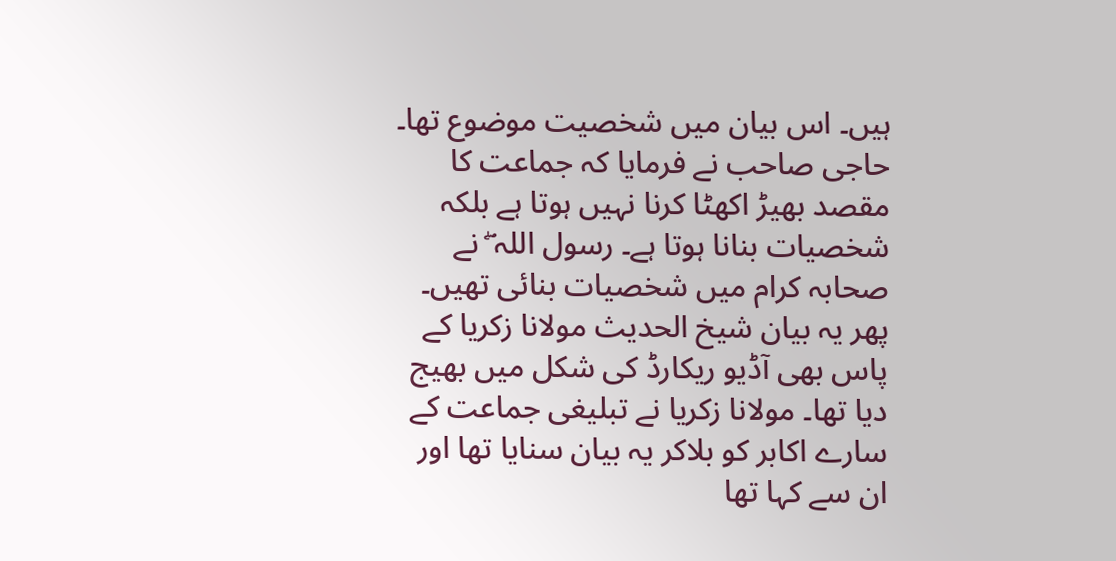ہیں۔ اس بیان میں شخصیت موضوع تھا۔ حاجی صاحب نے فرمایا کہ جماعت کا مقصد بھیڑ اکھٹا کرنا نہیں ہوتا ہے بلکہ شخصیات بنانا ہوتا ہے۔ رسول اللہ ۖ نے صحابہ کرام میں شخصیات بنائی تھیں۔ پھر یہ بیان شیخ الحدیث مولانا زکریا کے پاس بھی آڈیو ریکارڈ کی شکل میں بھیج دیا تھا۔ مولانا زکریا نے تبلیغی جماعت کے سارے اکابر کو بلاکر یہ بیان سنایا تھا اور ان سے کہا تھا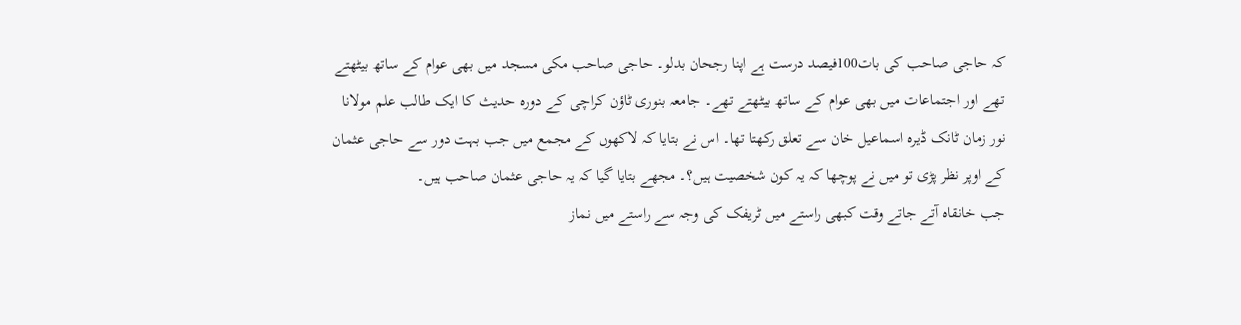کہ حاجی صاحب کی بات100فیصد درست ہے اپنا رجحان بدلو۔ حاجی صاحب مکی مسجد میں بھی عوام کے ساتھ بیٹھتے تھے اور اجتماعات میں بھی عوام کے ساتھ بیٹھتے تھے۔ جامعہ بنوری ٹاؤن کراچی کے دورہ حدیث کا ایک طالب علم مولانا نور زمان ٹانک ڈیرہ اسماعیل خان سے تعلق رکھتا تھا۔ اس نے بتایا کہ لاکھوں کے مجمع میں جب بہت دور سے حاجی عثمان کے اوپر نظر پڑی تو میں نے پوچھا کہ یہ کون شخصیت ہیں؟۔ مجھے بتایا گیا کہ یہ حاجی عثمان صاحب ہیں۔
جب خانقاہ آتے جاتے وقت کبھی راستے میں ٹریفک کی وجہ سے راستے میں نماز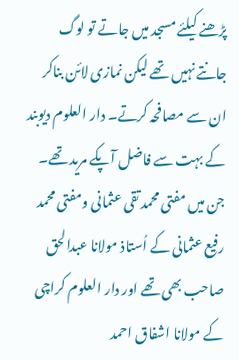پڑھنے کیلئے مسجد میں جاتے تو لوگ جانتے نہیں تھے لیکن نمازی لائن بناکر ان سے مصافحہ کرتے۔ دار العلوم دیوبند کے بہت سے فاضل آپکے مرید تھے۔ جن میں مفتی محمد تقی عثمانی ومفتی محمد رفیع عثمانی کے اُستاذ مولانا عبدالحق صاحب بھی تھے اور دار العلوم کراچی کے مولانا اشفاق احمد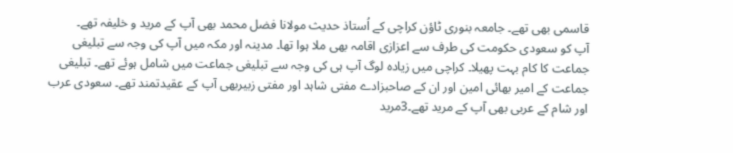قاسمی بھی تھے۔ جامعہ بنوری ٹاؤن کراچی کے اُستاذ حدیث مولانا فضل محمد بھی آپ کے مرید و خلیفہ تھے۔
آپ کو سعودی حکومت کی طرف سے اعزازی اقامہ بھی ملا ہوا تھا۔ مدینہ اور مکہ میں آپ کی وجہ سے تبلیغی جماعت کا کام بہت پھیلا۔ کراچی میں زیادہ لوگ آپ ہی کی وجہ سے تبلیغی جماعت میں شامل ہوئے تھے۔ تبلیغی جماعت کے امیر بھائی امین اور ان کے صاحبزادے مفتی شاہد اور مفتی زبیربھی آپ کے عقیدتمند تھے۔ سعودی عرب اور شام کے عربی بھی آپ کے مرید تھے۔3مرید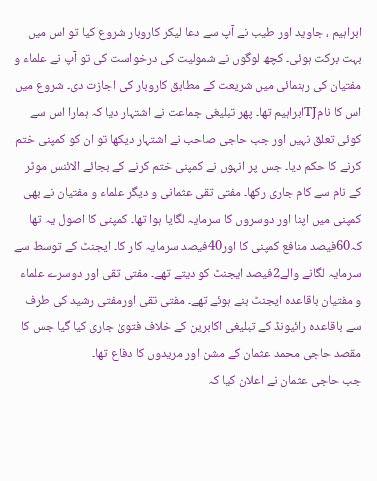ابراہیم ، جاوید اور طیب نے آپ سے دعا لیکر کاروبار شروع کیا تو اس میں بہت برکت ہوئی۔ کچھ لوگوں نے شمولیت کی درخواست کی تو آپ نے علماء و مفتیان کی رہنمائی میں شریعت کے مطابق کاروبار کی اجازت دی۔ شروع میں اس کا نامTJابراہیم تھا۔ پھر تبلیغی جماعت نے اشتہار دیا کہ ہمارا اس سے کوئی تعلق نہیں اور جب حاجی صاحب نے اشتہار دیکھا تو ان کو کمپنی ختم کرنے کا حکم دیا۔ جس پر انہوں نے کمپنی ختم کرنے کے بجائے الائنس موٹر کے نام سے کام جاری رکھا۔ مفتی تقی عثمانی و دیگر علماء و مفتیان نے بھی کمپنی میں اپنا اور دوسروں کا سرمایہ لگایا ہوا تھا۔ کمپنی کا اصول یہ تھا کہ60فیصد منافع کمپنی کا اور40فیصد سرمایہ کار کا۔ ایجنٹ کے توسط سے سرمایہ لگانے والے2فیصد ایجنٹ کو دیتے تھے۔ مفتی تقی اور دوسرے علماء و مفتیان باقاعدہ ایجنٹ بنے ہوئے تھے۔ مفتی تقی اورمفتی رشید کی طرف سے باقاعدہ رائیونڈ کے تبلیغی اکابرین کے خلاف فتویٰ جاری کیا گیا جس کا مقصد حاجی محمد عثمان کے مشن اور مریدوں کا دفاع تھا۔
جب حاجی عثمان نے اعلان کیا کہ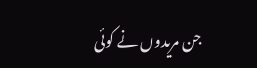جن مریدوں نے کوئی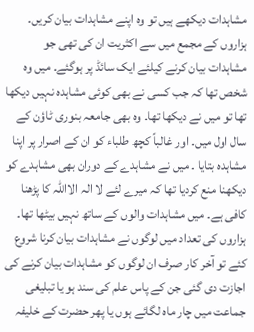مشاہدات دیکھے ہیں تو وہ اپنے مشاہدات بیان کریں۔ ہزاروں کے مجمع میں سے اکثریت ان کی تھی جو مشاہدات بیان کرنے کیلئے ایک سائڈ پر ہوگئے۔ میں وہ شخص تھا کہ جب کسی نے بھی کوئی مشاہدہ نہیں دیکھا تھا تو میں نے دیکھا تھا۔ وہ بھی جامعہ بنوری ٹاؤن کے سال اول میں۔ اور غالباً کچھ طلباء کو ان کے اصرار پر اپنا مشاہدہ بتایا ۔ میں نے مشاہدے کے دوران بھی مشاہدے کو دیکھنا منع کردیا تھا کہ میرے لئے لا الہ الااللہ کا پڑھنا کافی ہے۔ میں مشاہدات والوں کے ساتھ نہیں بیٹھا تھا۔
ہزاروں کی تعداد میں لوگوں نے مشاہدات بیان کرنا شروع کئے تو آخر کار صرف ان لوگوں کو مشاہدات بیان کرنے کی اجازت دی گئی جن کے پاس علم کی سند ہو یا تبلیغی جماعت میں چار ماہ لگائے ہوں یا پھر حضرت کے خلیفہ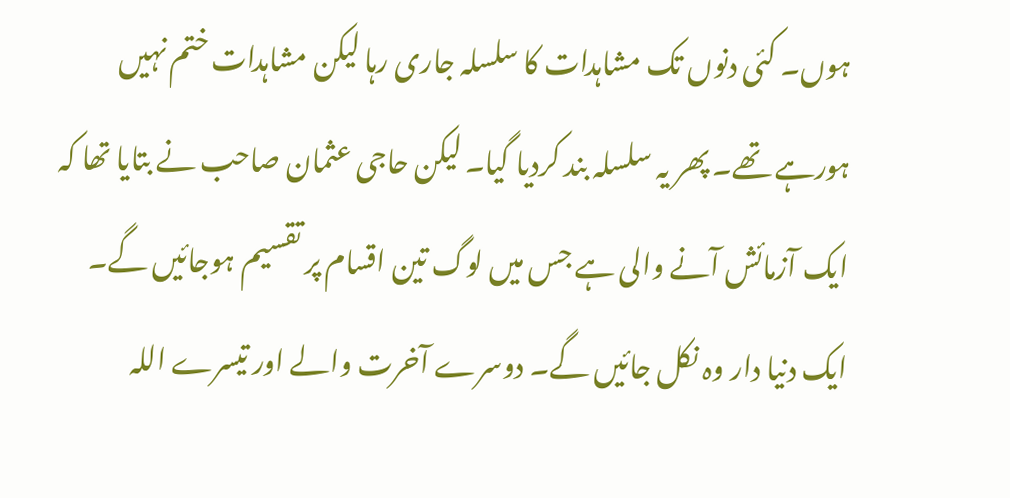ہوں۔ کئی دنوں تک مشاہدات کا سلسلہ جاری رہا لیکن مشاہدات ختم نہیں ہورہے تھے۔ پھر یہ سلسلہ بند کردیا گیا۔ لیکن حاجی عثمان صاحب نے بتایا تھا کہ ایک آزمائش آنے والی ہے جس میں لوگ تین اقسام پر تقسیم ہوجائیں گے۔ ایک دنیا دار وہ نکل جائیں گے۔ دوسرے آخرت والے اور تیسرے اللہ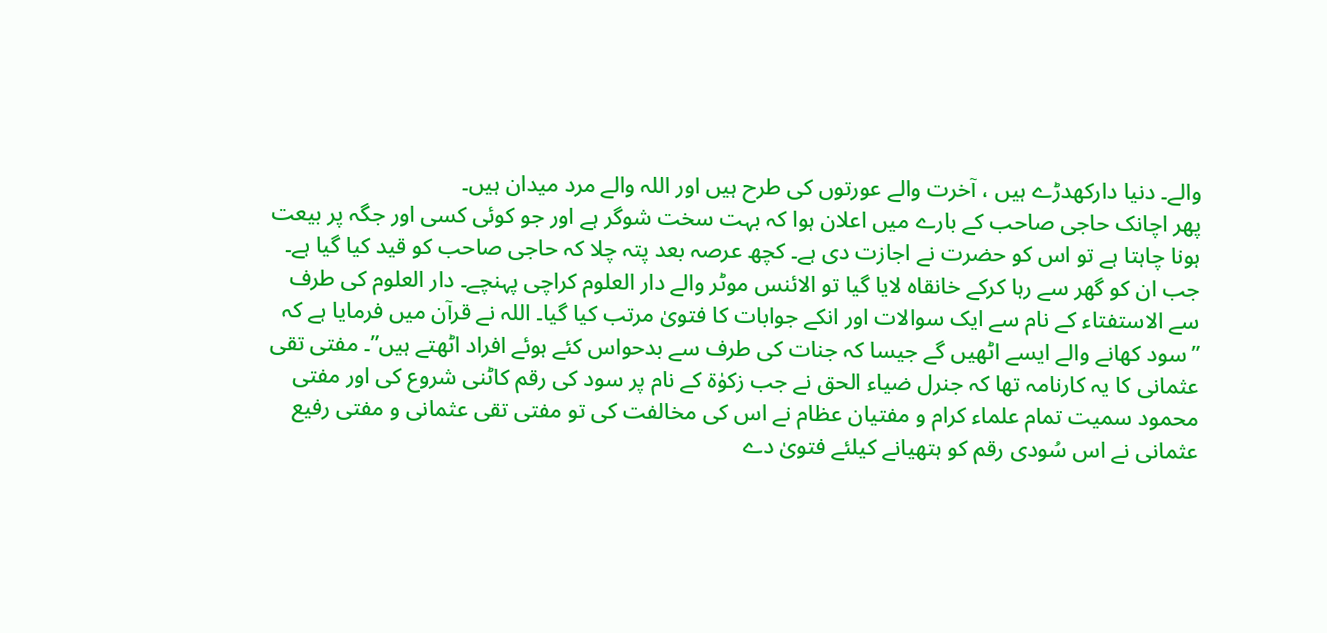والے۔ دنیا دارکھدڑے ہیں ، آخرت والے عورتوں کی طرح ہیں اور اللہ والے مرد میدان ہیں۔
پھر اچانک حاجی صاحب کے بارے میں اعلان ہوا کہ بہت سخت شوگر ہے اور جو کوئی کسی اور جگہ پر بیعت ہونا چاہتا ہے تو اس کو حضرت نے اجازت دی ہے۔ کچھ عرصہ بعد پتہ چلا کہ حاجی صاحب کو قید کیا گیا ہے۔ جب ان کو گھر سے رہا کرکے خانقاہ لایا گیا تو الائنس موٹر والے دار العلوم کراچی پہنچے۔ دار العلوم کی طرف سے الاستفتاء کے نام سے ایک سوالات اور انکے جوابات کا فتویٰ مرتب کیا گیا۔ اللہ نے قرآن میں فرمایا ہے کہ ”سود کھانے والے ایسے اٹھیں گے جیسا کہ جنات کی طرف سے بدحواس کئے ہوئے افراد اٹھتے ہیں”۔ مفتی تقی عثمانی کا یہ کارنامہ تھا کہ جنرل ضیاء الحق نے جب زکوٰة کے نام پر سود کی رقم کاٹنی شروع کی اور مفتی محمود سمیت تمام علماء کرام و مفتیان عظام نے اس کی مخالفت کی تو مفتی تقی عثمانی و مفتی رفیع عثمانی نے اس سُودی رقم کو ہتھیانے کیلئے فتویٰ دے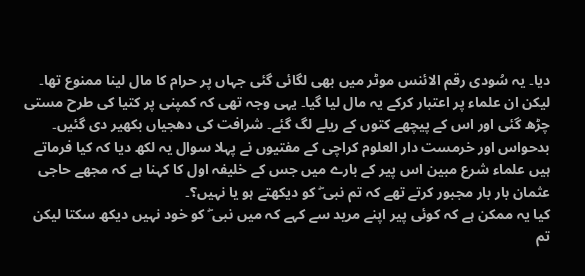دیا۔ یہ سُودی رقم الائنس موٹر میں بھی لگائی گئی جہاں پر حرام کا مال لینا ممنوع تھا۔ لیکن ان علماء پر اعتبار کرکے یہ مال لیا گیا۔ یہی وجہ تھی کہ کمپنی پر کتیا کی طرح مستی چڑھ گئی اور اس کے پیچھے کتوں کے ریلے لگ گئے۔ شرافت کی دھجیاں بکھیر دی گئیں۔
بدحواس اور خرمست دار العلوم کراچی کے مفتیوں نے پہلا سوال یہ لکھ دیا کہ کیا فرماتے ہیں علماء شرع مبین اس پیر کے بارے میں جس کے خلیفہ اول کا کہنا ہے کہ مجھے حاجی عثمان بار بار مجبور کرتے تھے کہ تم نبی ۖ کو دیکھتے ہو یا نہیں؟۔
کیا یہ ممکن ہے کہ کوئی پیر اپنے مرید سے کہے کہ میں نبی ۖ کو خود نہیں دیکھ سکتا لیکن تم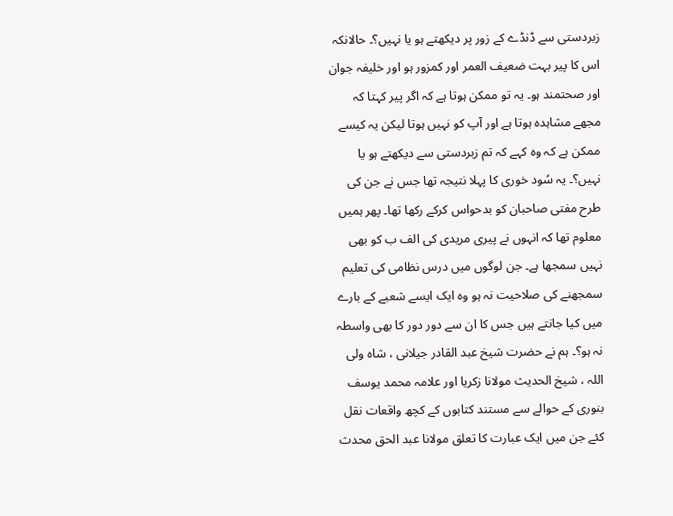زبردستی سے ڈنڈے کے زور پر دیکھتے ہو یا نہیں؟۔ حالانکہ اس کا پیر بہت ضعیف العمر اور کمزور ہو اور خلیفہ جوان اور صحتمند ہو۔ یہ تو ممکن ہوتا ہے کہ اگر پیر کہتا کہ مجھے مشاہدہ ہوتا ہے اور آپ کو نہیں ہوتا لیکن یہ کیسے ممکن ہے کہ وہ کہے کہ تم زبردستی سے دیکھتے ہو یا نہیں؟۔ یہ سُود خوری کا پہلا نتیجہ تھا جس نے جن کی طرح مفتی صاحبان کو بدحواس کرکے رکھا تھا۔ پھر ہمیں معلوم تھا کہ انہوں نے پیری مریدی کی الف ب کو بھی نہیں سمجھا ہے۔ جن لوگوں میں درس نظامی کی تعلیم سمجھنے کی صلاحیت نہ ہو وہ ایک ایسے شعبے کے بارے میں کیا جانتے ہیں جس کا ان سے دور دور کا بھی واسطہ نہ ہو؟۔ ہم نے حضرت شیخ عبد القادر جیلانی ، شاہ ولی اللہ ، شیخ الحدیث مولانا زکریا اور علامہ محمد یوسف بنوری کے حوالے سے مستند کتابوں کے کچھ واقعات نقل کئے جن میں ایک عبارت کا تعلق مولانا عبد الحق محدث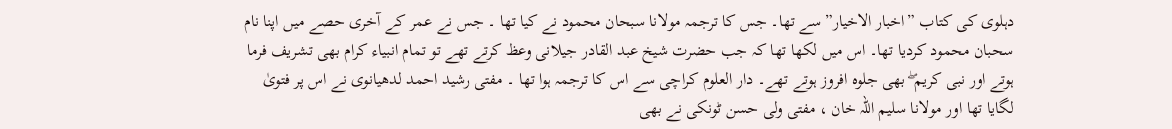دہلوی کی کتاب ”اخبار الاخیار” سے تھا۔ جس کا ترجمہ مولانا سبحان محمود نے کیا تھا ۔ جس نے عمر کے آخری حصے میں اپنا نام سحبان محمود کردیا تھا۔ اس میں لکھا تھا کہ جب حضرت شیخ عبد القادر جیلانی وعظ کرتے تھے تو تمام انبیاء کرام بھی تشریف فرما ہوتے اور نبی کریم ۖ بھی جلوہ افروز ہوتے تھے۔ دار العلوم کراچی سے اس کا ترجمہ ہوا تھا ۔ مفتی رشید احمد لدھیانوی نے اس پر فتویٰ لگایا تھا اور مولانا سلیم اللہ خان ، مفتی ولی حسن ٹونکی نے بھی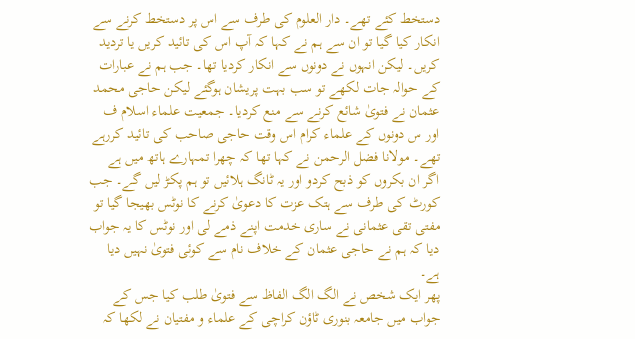دستخط کئے تھے۔ دار العلوم کی طرف سے اس پر دستخط کرنے سے انکار کیا گیا تو ان سے ہم نے کہا کہ آپ اس کی تائید کریں یا تردید کریں۔ لیکن انہوں نے دونوں سے انکار کردیا تھا۔ جب ہم نے عبارات کے حوالہ جات لکھے تو سب بہت پریشان ہوگئے لیکن حاجی محمد عثمان نے فتویٰ شائع کرنے سے منع کردیا۔ جمعیت علماء اسلام ف اور س دونوں کے علماء کرام اس وقت حاجی صاحب کی تائید کررہے تھے۔ مولانا فضل الرحمن نے کہا تھا کہ چھرا تمہارے ہاتھ میں ہے اگر ان بکروں کو ذبح کردو اور یہ ٹانگ ہلائیں تو ہم پکڑ لیں گے۔ جب کورٹ کی طرف سے ہتک عزت کا دعویٰ کرنے کا نوٹس بھیجا گیا تو مفتی تقی عثمانی نے ساری خدمت اپنے ذمے لی اور نوٹس کا یہ جواب دیا کہ ہم نے حاجی عثمان کے خلاف نام سے کوئی فتویٰ نہیں دیا ہے۔
پھر ایک شخص نے الگ الگ الفاظ سے فتویٰ طلب کیا جس کے جواب میں جامعہ بنوری ٹاؤن کراچی کے علماء و مفتیان نے لکھا کہ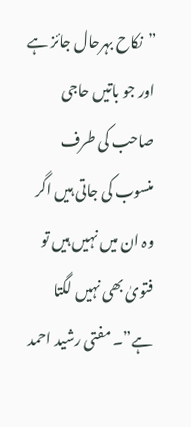”نکاح بہرحال جائز ہے اور جو باتیں حاجی صاحب کی طرف منسوب کی جاتی ہیں اگر وہ ان میں نہیں ہیں تو فتویٰ بھی نہیں لگتا ہے”۔ مفتی رشید احمد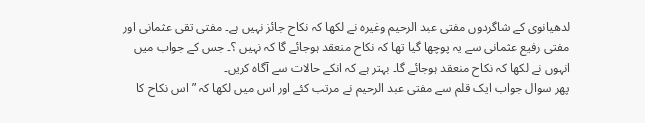لدھیانوی کے شاگردوں مفتی عبد الرحیم وغیرہ نے لکھا کہ نکاح جائز نہیں ہے۔ مفتی تقی عثمانی اور مفتی رفیع عثمانی سے یہ پوچھا گیا تھا کہ نکاح منعقد ہوجائے گا کہ نہیں ؟۔ جس کے جواب میں انہوں نے لکھا کہ نکاح منعقد ہوجائے گا۔ بہتر ہے کہ انکے حالات سے آگاہ کریں۔
پھر سوال جواب ایک قلم سے مفتی عبد الرحیم نے مرتب کئے اور اس میں لکھا کہ ”اس نکاح کا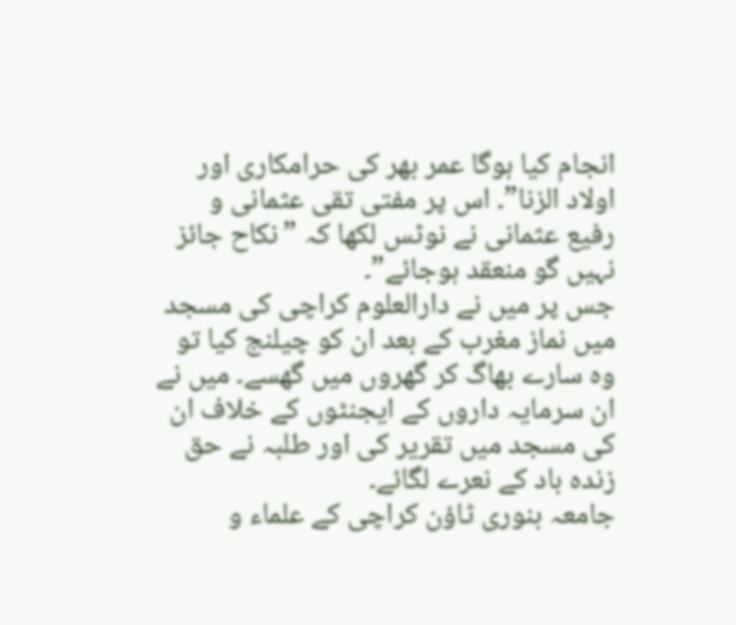انجام کیا ہوگا عمر بھر کی حرامکاری اور اولاد الزنا”۔ اس پر مفتی تقی عثمانی و رفیع عثمانی نے نوٹس لکھا کہ ”نکاح جائز نہیں گو منعقد ہوجائے”۔
جس پر میں نے دارالعلوم کراچی کی مسجد میں نماز مغرب کے بعد ان کو چیلنج کیا تو وہ سارے بھاگ کر گھروں میں گھسے۔ میں نے ان سرمایہ داروں کے ایجنٹوں کے خلاف ان کی مسجد میں تقریر کی اور طلبہ نے حق زندہ باد کے نعرے لگائے۔
جامعہ بنوری ٹاؤن کراچی کے علماء و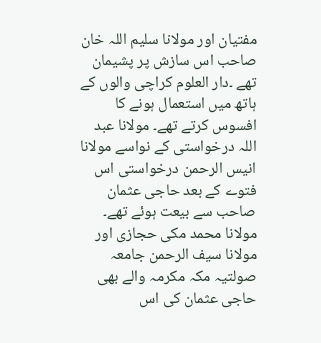مفتیان اور مولانا سلیم اللہ خان صاحب اس سازش پر پشیمان تھے ۔دار العلوم کراچی والوں کے ہاتھ میں استعمال ہونے کا افسوس کرتے تھے۔ مولانا عبد اللہ درخواستی کے نواسے مولانا انیس الرحمن درخواستی اس فتوے کے بعد حاجی عثمان صاحب سے بیعت ہوئے تھے۔ مولانا محمد مکی حجازی اور مولانا سیف الرحمن جامعہ صولتیہ مکہ مکرمہ والے بھی حاجی عثمان کی اس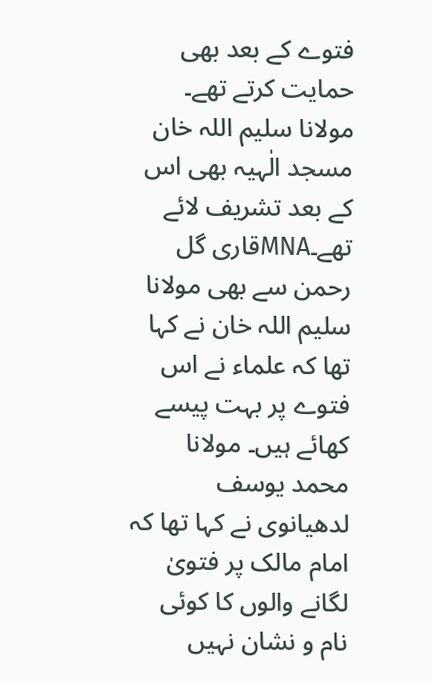فتوے کے بعد بھی حمایت کرتے تھے۔ مولانا سلیم اللہ خان مسجد الٰہیہ بھی اس کے بعد تشریف لائے تھے۔MNAقاری گل رحمن سے بھی مولانا سلیم اللہ خان نے کہا تھا کہ علماء نے اس فتوے پر بہت پیسے کھائے ہیں۔ مولانا محمد یوسف لدھیانوی نے کہا تھا کہ امام مالک پر فتویٰ لگانے والوں کا کوئی نام و نشان نہیں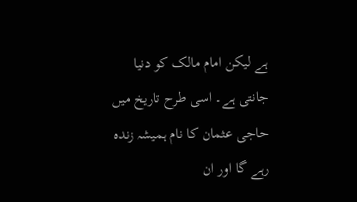ہے لیکن امام مالک کو دنیا جانتی ہے۔ اسی طرح تاریخ میں حاجی عثمان کا نام ہمیشہ زندہ رہے گا اور ان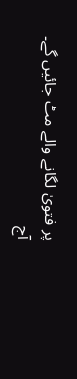پر فتویٰ لگانے والے مٹ جائیں گے۔
آج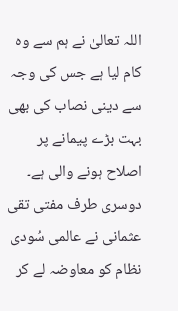اللہ تعالیٰ نے ہم سے وہ کام لیا ہے جس کی وجہ سے دینی نصاب کی بھی بہت بڑے پیمانے پر اصلاح ہونے والی ہے۔ دوسری طرف مفتی تقی عثمانی نے عالمی سُودی نظام کو معاوضہ لے کر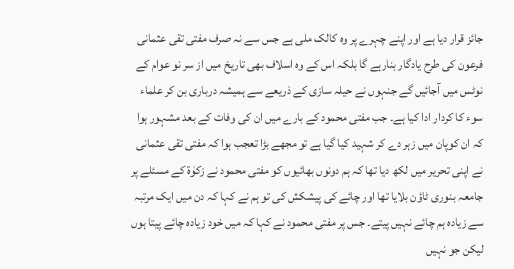جائز قرار دیا ہے اور اپنے چہرے پر وہ کالک ملی ہے جس سے نہ صرف مفتی تقی عثمانی فرعون کی طرح یادگار بنارہے گا بلکہ اس کے وہ اسلاف بھی تاریخ میں از سر نو عوام کے نوٹس میں آجائیں گے جنہوں نے حیلہ سازی کے ذریعے سے ہمیشہ درباری بن کر علماء سوء کا کردار ادا کیا ہے۔ جب مفتی محمود کے بارے میں ان کی وفات کے بعد مشہور ہوا کہ ان کوپان میں زہر دے کر شہید کیا گیا ہے تو مجھے بڑا تعجب ہوا کہ مفتی تقی عثمانی نے اپنی تحریر میں لکھ دیا تھا کہ ہم دونوں بھائیوں کو مفتی محمود نے زکوٰة کے مسئلے پر جامعہ بنوری ٹاؤن بلایا تھا اور چائے کی پیشکش کی تو ہم نے کہا کہ دن میں ایک مرتبہ سے زیادہ ہم چائے نہیں پیتے۔ جس پر مفتی محمود نے کہا کہ میں خود زیادہ چائے پیتا ہوں لیکن جو نہیں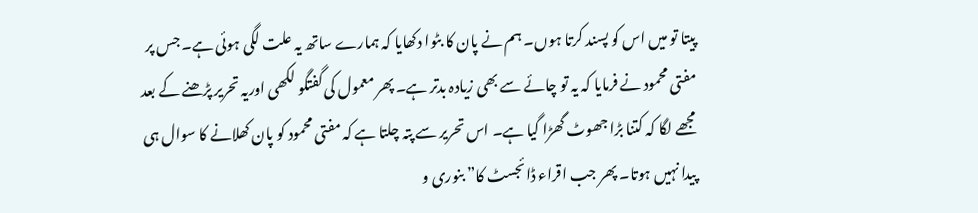پیتا تو میں اس کو پسند کرتا ہوں۔ ہم نے پان کا بٹوا دکھایا کہ ہمارے ساتھ یہ علت لگی ہوئی ہے۔ جس پر مفتی محمود نے فرمایا کہ یہ تو چائے سے بھی زیادہ بدتر ہے۔ پھر معمول کی گفتگو لکھی اوریہ تحریر پڑھنے کے بعد مجھے لگا کہ کتنا بڑا جھوٹ گھڑا گیا ہے۔ اس تحریر سے پتہ چلتا ہے کہ مفتی محمود کو پان کھلانے کا سوال ہی پیدا نہیں ہوتا۔ پھر جب اقراء ڈائجسٹ کا” بنوری و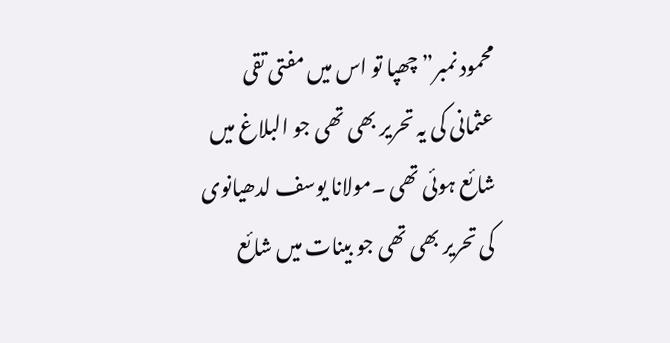محمود نمبر” چھپا تو اس میں مفتی تقی عثمانی کی یہ تحریر بھی تھی جو البلاغ میں شائع ہوئی تھی ۔مولانا یوسف لدھیانوی کی تحریر بھی تھی جو بینات میں شائع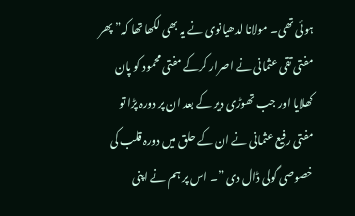ہوئی تھی۔ مولانا لدھیانوی نے یہ بھی لکھا تھا کہ” پھر مفتی تقی عثمانی نے اصرار کرکے مفتی محمود کو پان کھلایا اور جب تھوڑی دیر کے بعد ان پر دورہ پڑا تو مفتی رفیع عثمانی نے ان کے حلق میں دورہ قلب کی خصوصی گولی ڈال دی ”۔ اس پر ہم نے اپنی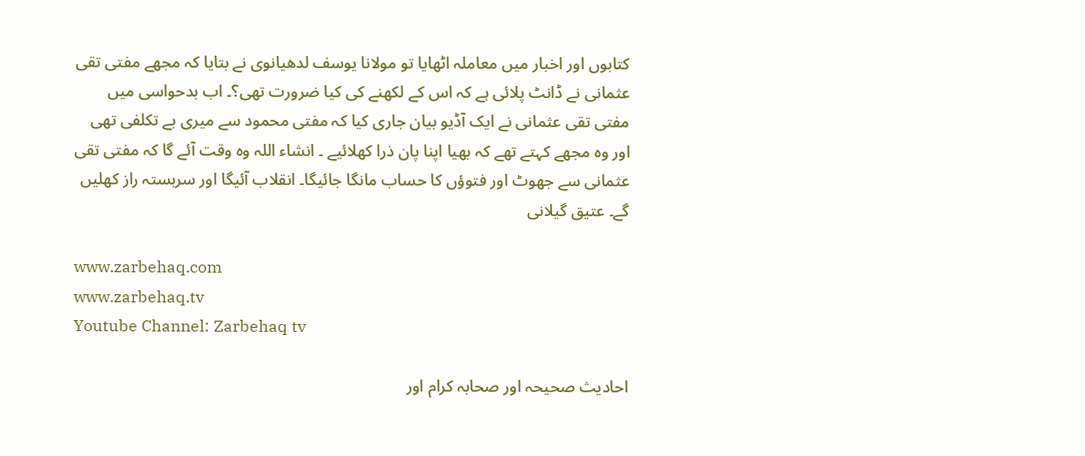کتابوں اور اخبار میں معاملہ اٹھایا تو مولانا یوسف لدھیانوی نے بتایا کہ مجھے مفتی تقی عثمانی نے ڈانٹ پلائی ہے کہ اس کے لکھنے کی کیا ضرورت تھی؟۔ اب بدحواسی میں مفتی تقی عثمانی نے ایک آڈیو بیان جاری کیا کہ مفتی محمود سے میری بے تکلفی تھی اور وہ مجھے کہتے تھے کہ بھیا اپنا پان ذرا کھلائیے ۔ انشاء اللہ وہ وقت آئے گا کہ مفتی تقی عثمانی سے جھوٹ اور فتوؤں کا حساب مانگا جائیگا۔ انقلاب آئیگا اور سربستہ راز کھلیں گے۔ عتیق گیلانی

www.zarbehaq.com
www.zarbehaq.tv
Youtube Channel: Zarbehaq tv

احادیث صحیحہ اور صحابہ کرام اور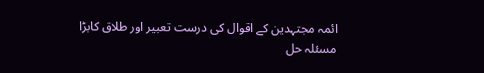ائمہ مجتہدین کے اقوال کی درست تعبیر اور طلاق کابڑا مسئلہ حل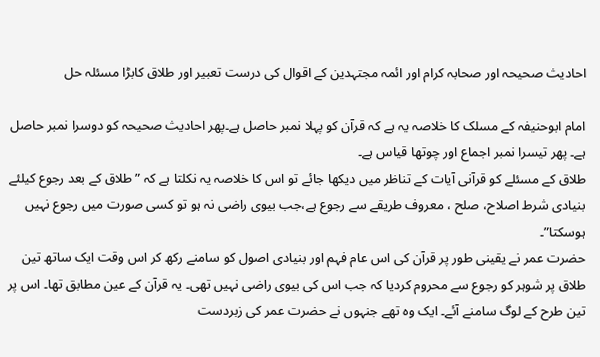احادیث صحیحہ اور صحابہ کرام اور ائمہ مجتہدین کے اقوال کی درست تعبیر اور طلاق کابڑا مسئلہ حل

امام ابوحنیفہ کے مسلک کا خلاصہ یہ ہے کہ قرآن کو پہلا نمبر حاصل ہے۔پھر احادیث صحیحہ کو دوسرا نمبر حاصل ہے۔ پھر تیسرا نمبر اجماع اور چوتھا قیاس ہے۔
طلاق کے مسئلے کو قرآنی آیات کے تناظر میں دیکھا جائے تو اس کا خلاصہ یہ نکلتا ہے کہ ” طلاق کے بعد رجوع کیلئے بنیادی شرط اصلاح، صلح ، معروف طریقے سے رجوع ہے،جب بیوی راضی نہ ہو تو کسی صورت میں رجوع نہیں ہوسکتا”۔
حضرت عمر نے یقینی طور پر قرآن کی اس عام فہم اور بنیادی اصول کو سامنے رکھ کر اس وقت ایک ساتھ تین طلاق پر شوہر کو رجوع سے محروم کردیا کہ جب اس کی بیوی راضی نہیں تھی۔ یہ قرآن کے عین مطابق تھا۔ اس پر تین طرح کے لوگ سامنے آئے۔ ایک وہ تھے جنہوں نے حضرت عمر کی زبردست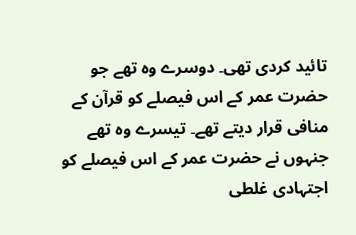تائید کردی تھی۔ دوسرے وہ تھے جو حضرت عمر کے اس فیصلے کو قرآن کے منافی قرار دیتے تھے۔ تیسرے وہ تھے جنہوں نے حضرت عمر کے اس فیصلے کو اجتہادی غلطی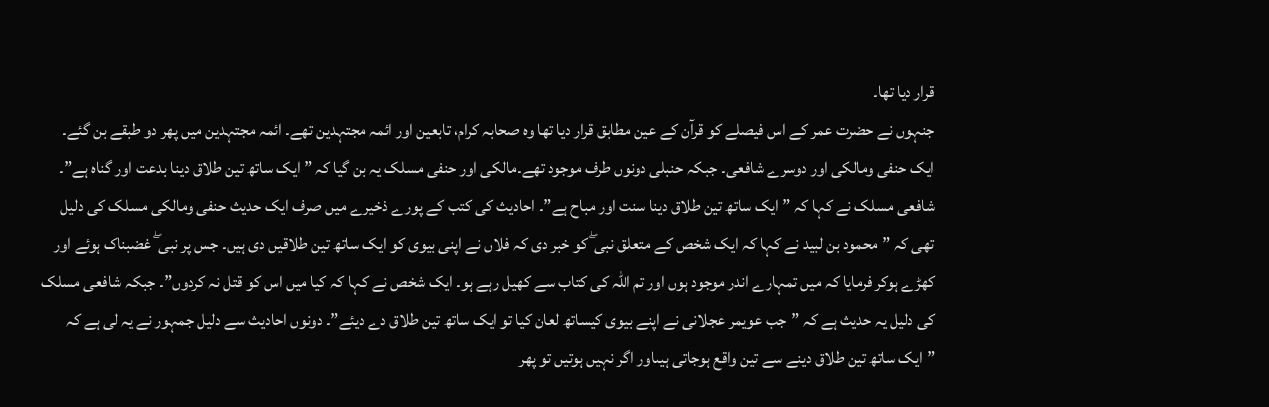قرار دیا تھا۔
جنہوں نے حضرت عمر کے اس فیصلے کو قرآن کے عین مطابق قرار دیا تھا وہ صحابہ کرام، تابعین اور ائمہ مجتہدین تھے۔ ائمہ مجتہدین میں پھر دو طبقے بن گئے۔ ایک حنفی ومالکی اور دوسرے شافعی۔ جبکہ حنبلی دونوں طرف موجود تھے۔مالکی اور حنفی مسلک یہ بن گیا کہ ” ایک ساتھ تین طلاق دینا بدعت اور گناہ ہے”۔ شافعی مسلک نے کہا کہ ” ایک ساتھ تین طلاق دینا سنت اور مباح ہے”۔ احادیث کی کتب کے پورے ذخیرے میں صرف ایک حدیث حنفی ومالکی مسلک کی دلیل تھی کہ ”محمود بن لبید نے کہا کہ ایک شخص کے متعلق نبی ۖ کو خبر دی کہ فلاں نے اپنی بیوی کو ایک ساتھ تین طلاقیں دی ہیں۔ جس پر نبی ۖ غضبناک ہوئے اور کھڑے ہوکر فرمایا کہ میں تمہارے اندر موجود ہوں اور تم اللہ کی کتاب سے کھیل رہے ہو۔ ایک شخص نے کہا کہ کیا میں اس کو قتل نہ کردوں”۔ جبکہ شافعی مسلک کی دلیل یہ حدیث ہے کہ ”جب عویمر عجلانی نے اپنے بیوی کیساتھ لعان کیا تو ایک ساتھ تین طلاق دے دیئے”۔ دونوں احادیث سے دلیل جمہور نے یہ لی ہے کہ ”ایک ساتھ تین طلاق دینے سے تین واقع ہوجاتی ہیںاور اگر نہیں ہوتیں تو پھر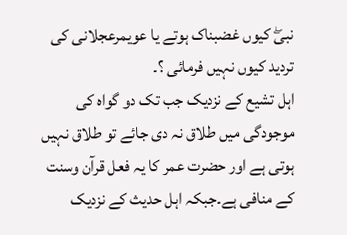نبیۖ کیوں غضبناک ہوتے یا عویمرعجلانی کی تردید کیوں نہیں فرمائی ؟۔
اہل تشیع کے نزدیک جب تک دو گواہ کی موجودگی میں طلاق نہ دی جائے تو طلاق نہیں ہوتی ہے اور حضرت عمر کا یہ فعل قرآن وسنت کے منافی ہے۔جبکہ اہل حدیث کے نزدیک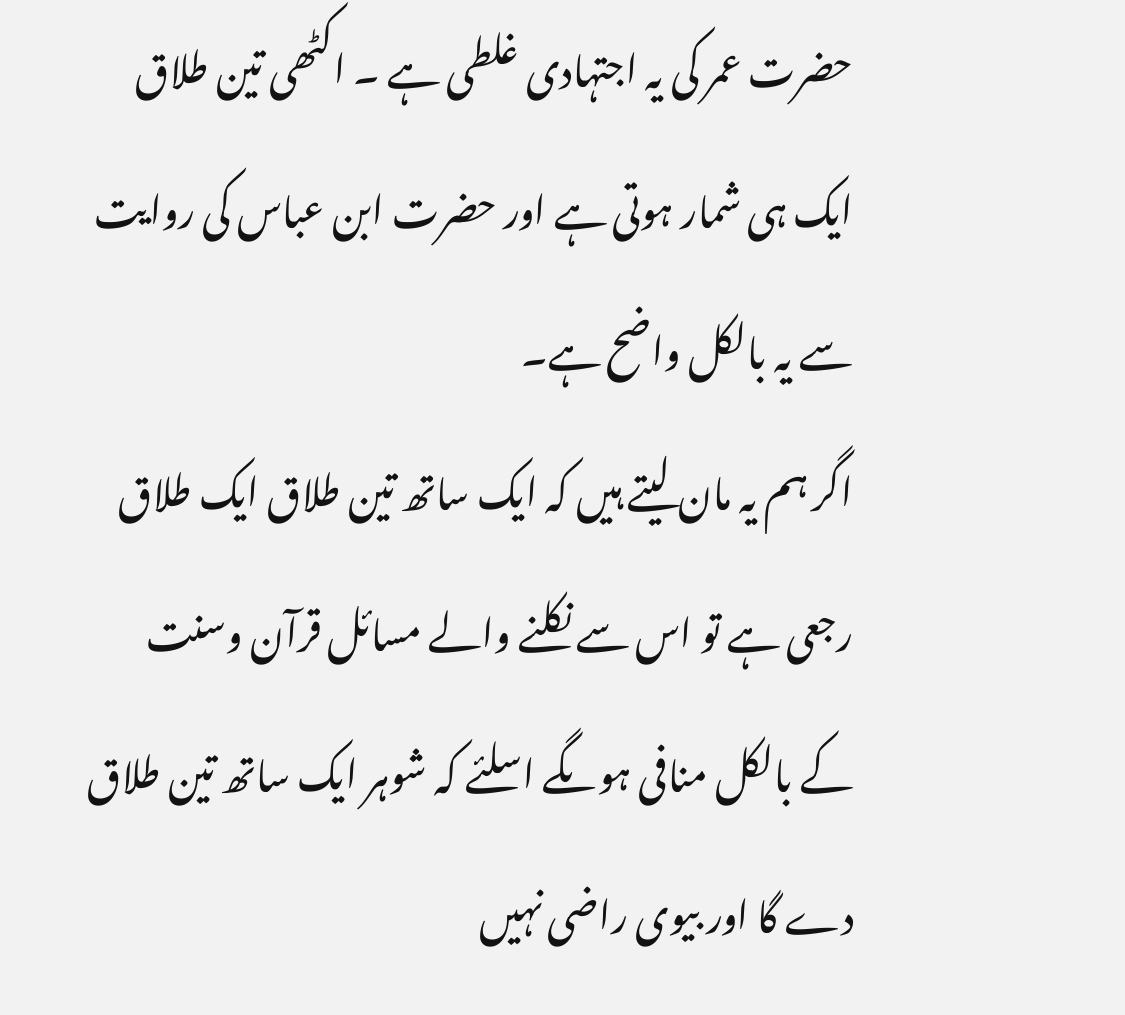حضرت عمر کی یہ اجتہادی غلطی ہے ۔ اکٹھی تین طلاق ایک ہی شمار ہوتی ہے اور حضرت ابن عباس کی روایت سے یہ بالکل واضح ہے۔
اگر ہم یہ مان لیتے ہیں کہ ایک ساتھ تین طلاق ایک طلاق رجعی ہے تو اس سے نکلنے والے مسائل قرآن وسنت کے بالکل منافی ہوںگے اسلئے کہ شوہر ایک ساتھ تین طلاق دے گا اور بیوی راضی نہیں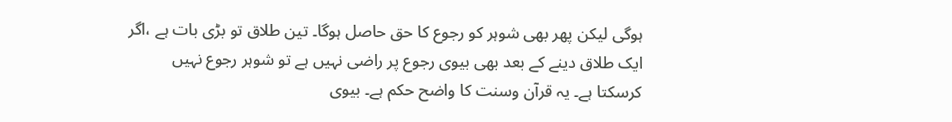ہوگی لیکن پھر بھی شوہر کو رجوع کا حق حاصل ہوگا۔ تین طلاق تو بڑی بات ہے ،اگر ایک طلاق دینے کے بعد بھی بیوی رجوع پر راضی نہیں ہے تو شوہر رجوع نہیں کرسکتا ہے۔ یہ قرآن وسنت کا واضح حکم ہے۔ بیوی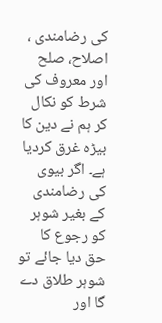کی رضامندی ، اصلاح، صلح اور معروف کی شرط کو نکال کر ہم نے دین کا بیڑہ غرق کردیا ہے۔ اگر بیوی کی رضامندی کے بغیر شوہر کو رجوع کا حق دیا جائے تو شوہر طلاق دے گا اور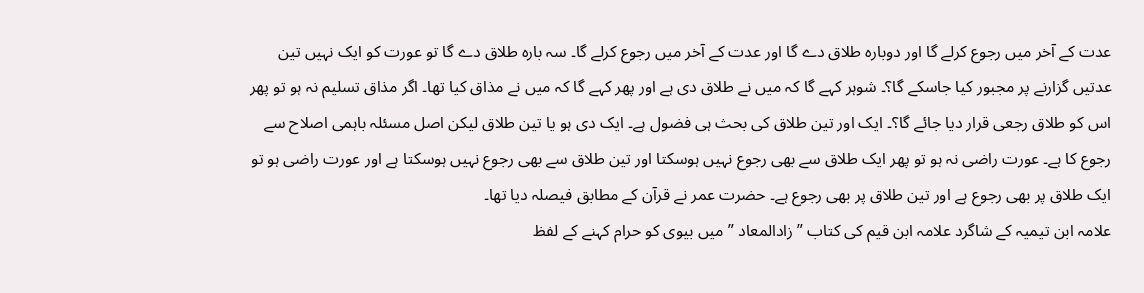عدت کے آخر میں رجوع کرلے گا اور دوبارہ طلاق دے گا اور عدت کے آخر میں رجوع کرلے گا۔ سہ بارہ طلاق دے گا تو عورت کو ایک نہیں تین عدتیں گزارنے پر مجبور کیا جاسکے گا؟۔ شوہر کہے گا کہ میں نے طلاق دی ہے اور پھر کہے گا کہ میں نے مذاق کیا تھا۔ اگر مذاق تسلیم نہ ہو تو پھر اس کو طلاق رجعی قرار دیا جائے گا؟۔ ایک اور تین طلاق کی بحث ہی فضول ہے۔ ایک دی ہو یا تین طلاق لیکن اصل مسئلہ باہمی اصلاح سے رجوع کا ہے۔ عورت راضی نہ ہو تو پھر ایک طلاق سے بھی رجوع نہیں ہوسکتا اور تین طلاق سے بھی رجوع نہیں ہوسکتا ہے اور عورت راضی ہو تو ایک طلاق پر بھی رجوع ہے اور تین طلاق پر بھی رجوع ہے۔ حضرت عمر نے قرآن کے مطابق فیصلہ دیا تھا۔
علامہ ابن تیمیہ کے شاگرد علامہ ابن قیم کی کتاب ” زادالمعاد ” میں بیوی کو حرام کہنے کے لفظ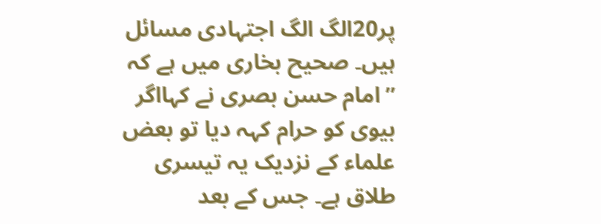پر20الگ الگ اجتہادی مسائل ہیں۔ صحیح بخاری میں ہے کہ ”امام حسن بصری نے کہااگر بیوی کو حرام کہہ دیا تو بعض علماء کے نزدیک یہ تیسری طلاق ہے۔ جس کے بعد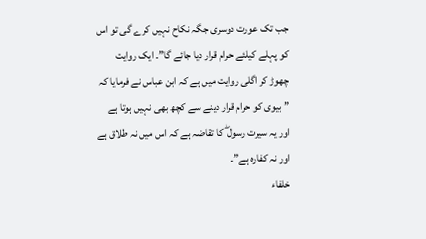جب تک عورت دوسری جگہ نکاح نہیں کرے گی تو اس کو پہلے کیلئے حرام قرار دیا جائے گا”۔ ایک روایت چھوڑ کر اگلی روایت میں ہے کہ ابن عباس نے فرمایا کہ ” بیوی کو حرام قرار دینے سے کچھ بھی نہیں ہوتا ہے اور یہ سیرت رسول ۖ کا تقاضہ ہے کہ اس میں نہ طلاق ہے اور نہ کفارہ ہے”۔
خلفاء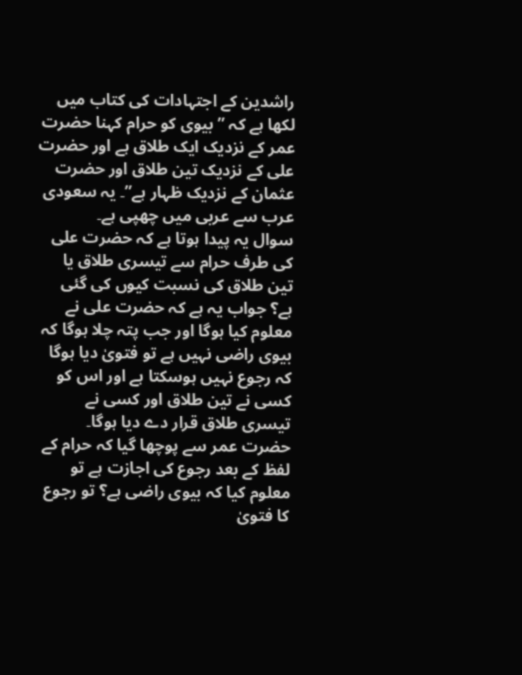راشدین کے اجتہادات کی کتاب میں لکھا ہے کہ ” بیوی کو حرام کہنا حضرت عمر کے نزدیک ایک طلاق ہے اور حضرت علی کے نزدیک تین طلاق اور حضرت عثمان کے نزدیک ظہار ہے”۔ یہ سعودی عرب سے عربی میں چھپی ہے۔
سوال یہ پیدا ہوتا ہے کہ حضرت علی کی طرف حرام سے تیسری طلاق یا تین طلاق کی نسبت کیوں کی گئی ہے؟ جواب یہ ہے کہ حضرت علی نے معلوم کیا ہوگا اور جب پتہ چلا ہوگا کہ بیوی راضی نہیں ہے تو فتویٰ دیا ہوگا کہ رجوع نہیں ہوسکتا ہے اور اس کو کسی نے تین طلاق اور کسی نے تیسری طلاق قرار دے دیا ہوگا۔
حضرت عمر سے پوچھا گیا کہ حرام کے لفظ کے بعد رجوع کی اجازت ہے تو معلوم کیا کہ بیوی راضی ہے؟ تو رجوع کا فتویٰ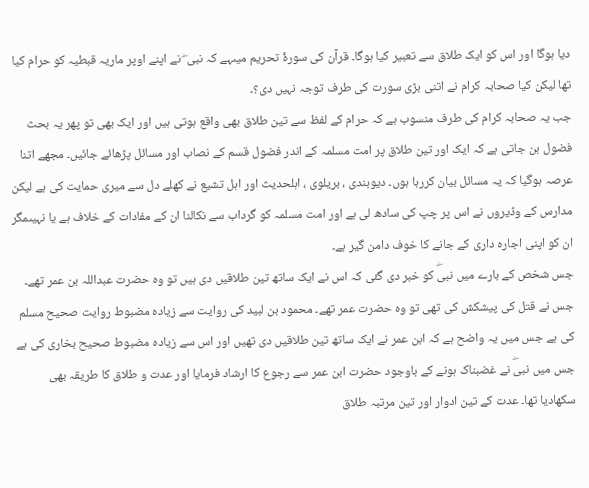دیا ہوگا اور اس کو ایک طلاق سے تعبیر کیا ہوگا۔ قرآن کی سورۂ تحریم میںہے کہ نبی ۖ نے اپنے اوپر ماریہ قبطیہ کو حرام کیا تھا لیکن کیا صحابہ کرام نے اتنی بڑی سورت کی طرف توجہ نہیں دی؟۔
جب یہ صحابہ کرام کی طرف منسوب ہے کہ حرام کے لفظ سے تین طلاق بھی واقع ہوتی ہیں اور ایک بھی تو پھر یہ بحث فضول بن جاتی ہے کہ ایک اور تین طلاق پر امت مسلمہ کے اندر فضول قسم کے نصاب اور مسائل پڑھائے جائیں۔ مجھے اتنا عرصہ ہوگیا کہ یہ مسائل بیان کررہا ہوں۔ دیوبندی ، بریلوی ، اہلحدیث اور اہل تشیع نے کھلے دل سے میری حمایت کی ہے لیکن مدارس کے وڈیروں نے اس پر چپ کی سادھ لی ہے اور امت مسلمہ کو گرداب سے نکالنا ان کے مفادات کے خلاف ہے یا نہیںمگر ان کو اپنی اجارہ داری کے جانے کا خوف دامن گیر ہے۔
جس شخص کے بارے میں نبیۖ کو خبر دی گئی کہ اس نے ایک ساتھ تین طلاقیں دی ہیں تو وہ حضرت عبداللہ بن عمر تھے۔ جس نے قتل کی پیشکش کی تھی تو وہ حضرت عمر تھے۔ محمود بن لبید کی روایت سے زیادہ مضبوط روایت صحیح مسلم کی ہے جس میں یہ واضح ہے کہ ابن عمر نے ایک ساتھ تین طلاقیں دی تھیں اور اس سے زیادہ مضبوط صحیح بخاری کی ہے جس میں نبیۖ نے غضبناک ہونے کے باوجود حضرت ابن عمر سے رجوع کا ارشاد فرمایا اور عدت و طلاق کا طریقہ بھی سکھادیا تھا۔ عدت کے تین ادوار اور تین مرتبہ طلاق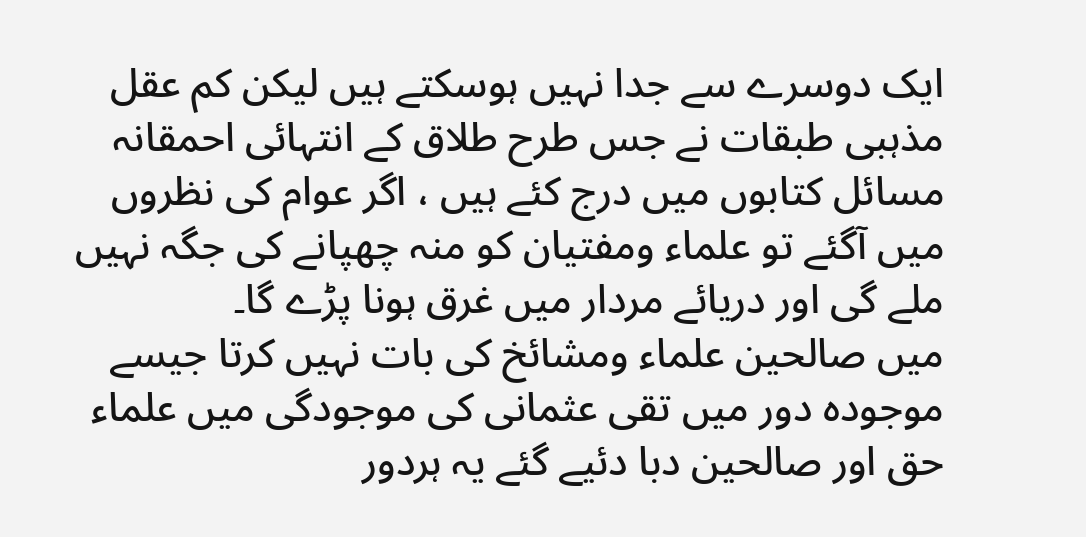ایک دوسرے سے جدا نہیں ہوسکتے ہیں لیکن کم عقل مذہبی طبقات نے جس طرح طلاق کے انتہائی احمقانہ مسائل کتابوں میں درج کئے ہیں ، اگر عوام کی نظروں میں آگئے تو علماء ومفتیان کو منہ چھپانے کی جگہ نہیں ملے گی اور دریائے مردار میں غرق ہونا پڑے گا۔
میں صالحین علماء ومشائخ کی بات نہیں کرتا جیسے موجودہ دور میں تقی عثمانی کی موجودگی میں علماء حق اور صالحین دبا دئیے گئے یہ ہردور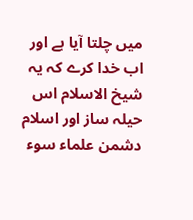میں چلتا آیا ہے اور اب خدا کرے کہ یہ شیخ الاسلام اس حیلہ ساز اور اسلام دشمن علماء سوء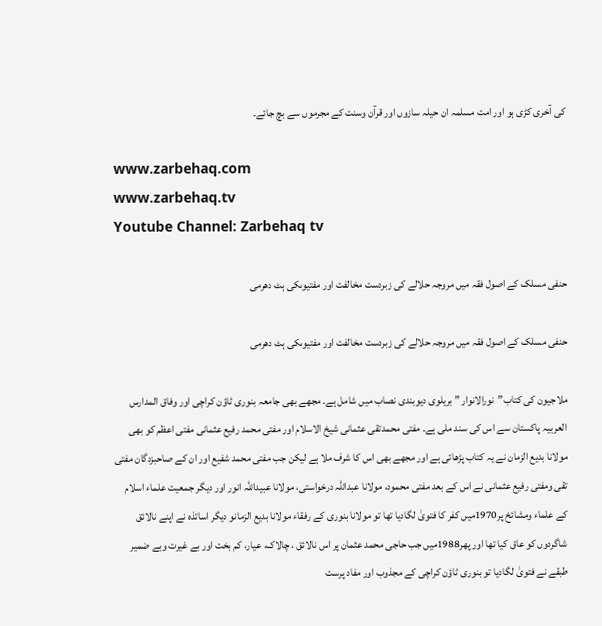کی آخری کڑی ہو اور امت مسلمہ ان حیلہ سازوں اور قرآن وسنت کے مجرموں سے بچ جائے۔

www.zarbehaq.com
www.zarbehaq.tv
Youtube Channel: Zarbehaq tv

حنفی مسلک کے اصول فقہ میں مروجہ حلالے کی زبردست مخالفت اور مفتیوںکی ہٹ دھرمی

حنفی مسلک کے اصول فقہ میں مروجہ حلالے کی زبردست مخالفت اور مفتیوںکی ہٹ دھرمی

ملاجیون کی کتاب”نورالانوار ” بریلوی دیوبندی نصاب میں شامل ہے۔ مجھے بھی جامعہ بنوری ٹاؤن کراچی اور وفاق المدارس العربیہ پاکستان سے اس کی سند ملی ہے۔ مفتی محمدتقی عثمانی شیخ الاسلام اور مفتی محمد رفیع عثمانی مفتی اعظم کو بھی مولانا بدیع الزمان نے یہ کتاب پڑھائی ہے اور مجھے بھی اس کا شرف ملا ہے لیکن جب مفتی محمد شفیع اور ان کے صاحبزدگان مفتی تقی ومفتی رفیع عثمانی نے اس کے بعد مفتی محمود، مولانا عبداللہ درخواستی، مولانا عبیداللہ انور اور دیگر جمعیت علماء اسلام کے علماء ومشائخ پر1970میں کفر کا فتویٰ لگادیا تھا تو مولانا بنوری کے رفقاء مولانا بدیع الزمانو دیگر اساتذہ نے اپنے نالائق شاگردوں کو عاق کیا تھا اور پھر1988میں جب حاجی محمد عثمان پر اس نالائق ، چالاک، عیار، کم بخت اور بے غیرت وبے ضمیر طبقے نے فتویٰ لگادیا تو بنوری ٹاؤن کراچی کے مجذوب اور مفاد پرست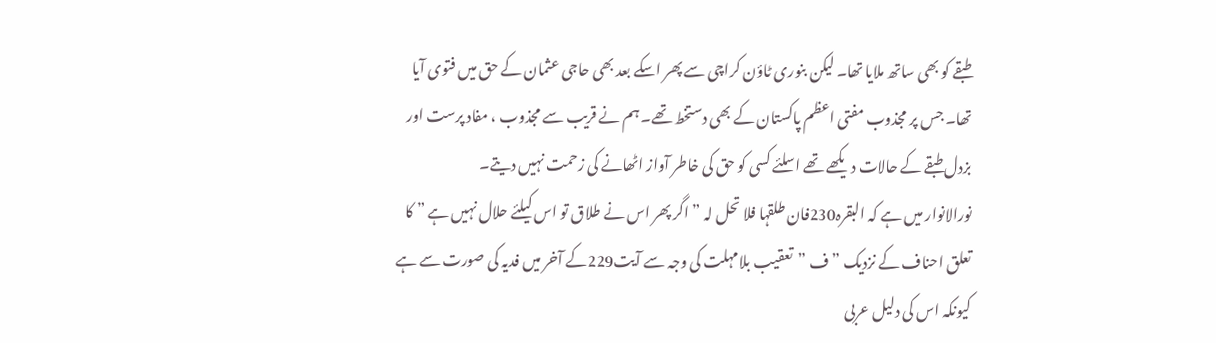طبقے کو بھی ساتھ ملایا تھا۔ لیکن بنوری ٹاؤن کراچی سے پھر اسکے بعد بھی حاجی عثمان کے حق میں فتوی آیا تھا۔ جس پر مجذوب مفتی اعظم پاکستان کے بھی دستخط تھے۔ ہم نے قریب سے مجذوب ، مفاد پرست اور بزدل طبقے کے حالات دیکھے تھے اسلئے کسی کو حق کی خاطر آواز اٹھانے کی زحمت نہیں دیتے۔
نورالانوار میں ہے کہ البقرہ230فان طلقہا فلا تحل لہ ” اگر پھر اس نے طلاق تو اس کیلئے حلال نہیں ہے ” کا تعلق احناف کے نزدیک ”ف ”تعقیب بلامہلت کی وجہ سے آیت229کے آخر میں فدیہ کی صورت سے ہے کیونکہ اس کی دلیل عربی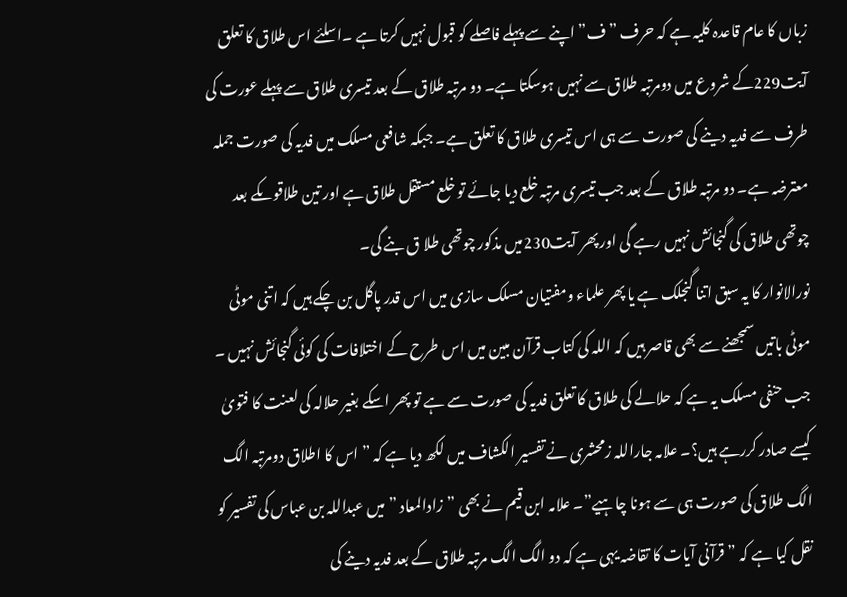زباں کا عام قاعدہ کلیہ ہے کہ حرف ” ف” اپنے سے پہلے فاصلے کو قبول نہیں کرتا ہے ۔اسلئے اس طلاق کا تعلق آیت229کے شروع میں دومرتبہ طلاق سے نہیں ہوسکتا ہے۔ دو مرتبہ طلاق کے بعد تیسری طلاق سے پہلے عورت کی طرف سے فدیہ دینے کی صورت سے ہی اس تیسری طلاق کا تعلق ہے۔ جبکہ شافعی مسلک میں فدیہ کی صورت جملہ معترضہ ہے۔ دو مرتبہ طلاق کے بعد جب تیسری مرتبہ خلع دیا جائے تو خلع مستقل طلاق ہے اور تین طلاقوںکے بعد چوتھی طلاق کی گنجائش نہیں رہے گی اور پھر آیت230میں مذکور چوتھی طلا ق بنے گی۔
نورالانوار کا یہ سبق اتنا گنجلک ہے یا پھر علماء ومفتیان مسلک سازی میں اس قدر پاگل بن چکے ہیں کہ اتنی موٹی موٹی باتیں سمجھنے سے بھی قاصر ہیں کہ اللہ کی کتاب قرآن مبین میں اس طرح کے اختلافات کی کوئی گنجائش نہیں ۔ جب حنفی مسلک یہ ہے کہ حلالے کی طلاق کا تعلق فدیہ کی صورت سے ہے تو پھر اسکے بغیر حلالہ کی لعنت کا فتویٰ کیسے صادر کررہے ہیں؟۔ علامہ جاراللہ زمحشری نے تفسیر الکشاف میں لکھ دیا ہے کہ ” اس کا اطلاق دومرتبہ الگ الگ طلاق کی صورت ہی سے ہونا چاہیے”۔ علامہ ابن قیم نے بھی ”زادالمعاد ” میں عبداللہ بن عباس کی تفسیر کو نقل کیا ہے کہ ” قرآنی آیات کا تقاضہ یہی ہے کہ دو الگ الگ مرتبہ طلاق کے بعد فدیہ دینے کی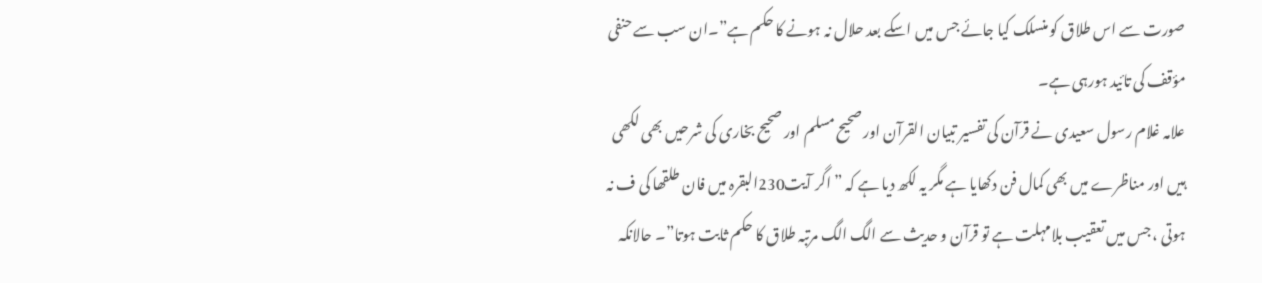صورت سے اس طلاق کو منسلک کیا جائے جس میں اسکے بعد حلال نہ ہونے کا حکم ہے”۔ان سب سے حنفی مؤقف کی تائید ہورہی ہے۔
علامہ غلام رسول سعیدی نے قرآن کی تفسیر تبیان القرآن اور صحیح مسلم اور صحیح بخاری کی شرحیں بھی لکھی ہیں اور مناظرے میں بھی کمال فن دکھایا ہے مگر یہ لکھ دیا ہے کہ ” اگر آیت230البقرہ میں فان طلقھا کی ف نہ ہوتی ، جس میں تعقیب بلامہلت ہے تو قرآن و حدیث سے الگ الگ مرتبہ طلاق کا حکم ثابت ہوتا”۔ حالانکہ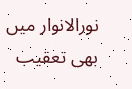نورالانوار میں بھی تعقیب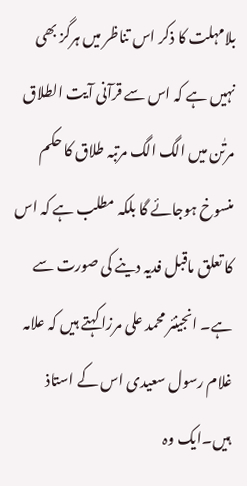بلامہلت کا ذکر اس تناظر میں ہرگز بھی نہیں ہے کہ اس سے قرآنی آیت الطلاق مرتٰن میں الگ الگ مرتبہ طلاق کا حکم منسوخ ہوجائے گا بلکہ مطلب ہے کہ اس کا تعلق ماقبل فدیہ دینے کی صورت سے ہے۔ انجینئر محمد علی مرزا کہتے ہیں کہ علامہ غلام رسول سعیدی اس کے استاذ ہیں۔ایک وہ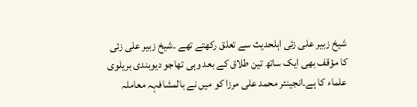شیخ زبیر علی زئی اہلحدیث سے تعلق رکھتے تھے ۔شیخ زبیر علی زئی کا مؤقف بھی ایک ساتھ تین طلاق کے بعد وہی تھاجو دیوبندی بریلوی علماء کا ہے۔انجینئر محمد علی مرزا کو میں نے بالمشافہہ معاملہ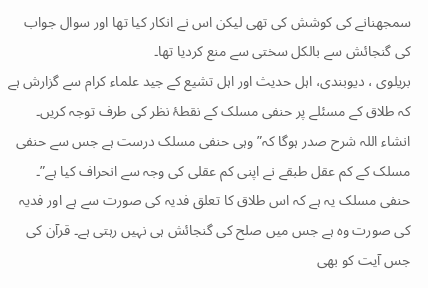سمجھنانے کی کوشش کی تھی لیکن اس نے انکار کیا تھا اور سوال جواب کی گنجائش سے بالکل سختی سے منع کردیا تھا۔
بریلوی ، دیوبندی، اہل حدیث اور اہل تشیع کے جید علماء کرام سے گزارش ہے کہ طلاق کے مسئلے پر حنفی مسلک کے نقطۂ نظر کی طرف توجہ کریں۔ انشاء اللہ شرح صدر ہوگا کہ” وہی حنفی مسلک درست ہے جس سے حنفی مسلک کے کم عقل طبقے نے اپنی کم عقلی کی وجہ سے انحراف کیا ہے”۔ حنفی مسلک یہ ہے کہ اس طلاق کا تعلق فدیہ کی صورت سے ہے اور فدیہ کی صورت وہ ہے جس میں صلح کی گنجائش ہی نہیں رہتی ہے۔ قرآن کی جس آیت کو بھی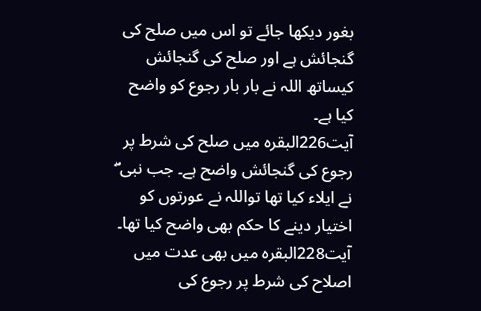بغور دیکھا جائے تو اس میں صلح کی گنجائش ہے اور صلح کی گنجائش کیساتھ اللہ نے بار بار رجوع کو واضح کیا ہے۔
آیت226البقرہ میں صلح کی شرط پر رجوع کی گنجائش واضح ہے۔ جب نبی ۖ نے ایلاء کیا تھا تواللہ نے عورتوں کو اختیار دینے کا حکم بھی واضح کیا تھا۔ آیت228البقرہ میں بھی عدت میں اصلاح کی شرط پر رجوع کی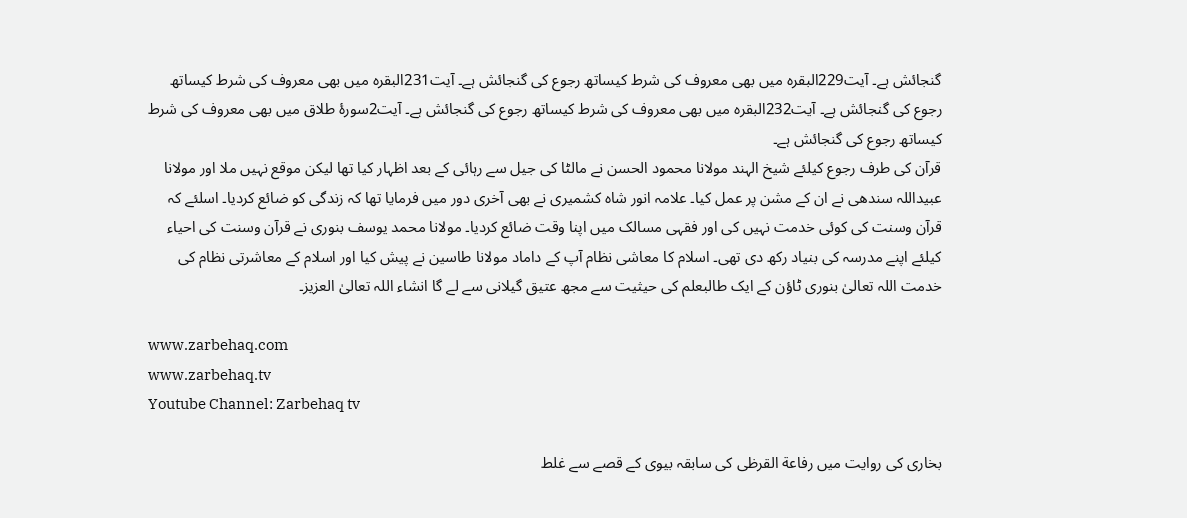گنجائش ہے۔ آیت229البقرہ میں بھی معروف کی شرط کیساتھ رجوع کی گنجائش ہے۔ آیت231البقرہ میں بھی معروف کی شرط کیساتھ رجوع کی گنجائش ہے۔ آیت232البقرہ میں بھی معروف کی شرط کیساتھ رجوع کی گنجائش ہے۔ آیت2سورۂ طلاق میں بھی معروف کی شرط کیساتھ رجوع کی گنجائش ہے۔
قرآن کی طرف رجوع کیلئے شیخ الہند مولانا محمود الحسن نے مالٹا کی جیل سے رہائی کے بعد اظہار کیا تھا لیکن موقع نہیں ملا اور مولانا عبیداللہ سندھی نے ان کے مشن پر عمل کیا۔ علامہ انور شاہ کشمیری نے بھی آخری دور میں فرمایا تھا کہ زندگی کو ضائع کردیا۔ اسلئے کہ قرآن وسنت کی کوئی خدمت نہیں کی اور فقہی مسالک میں اپنا وقت ضائع کردیا۔ مولانا محمد یوسف بنوری نے قرآن وسنت کی احیاء کیلئے اپنے مدرسہ کی بنیاد رکھ دی تھی۔ اسلام کا معاشی نظام آپ کے داماد مولانا طاسین نے پیش کیا اور اسلام کے معاشرتی نظام کی خدمت اللہ تعالیٰ بنوری ٹاؤن کے ایک طالبعلم کی حیثیت سے مجھ عتیق گیلانی سے لے گا انشاء اللہ تعالیٰ العزیز۔

www.zarbehaq.com
www.zarbehaq.tv
Youtube Channel: Zarbehaq tv

بخاری کی روایت میں رفاعة القرظی کی سابقہ بیوی کے قصے سے غلط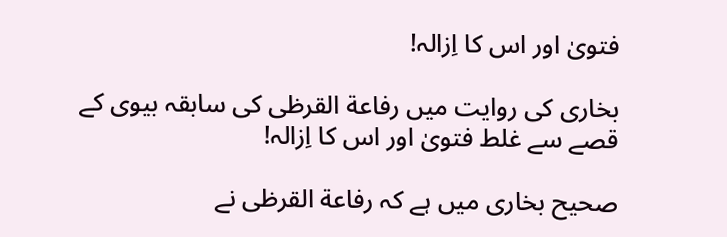فتویٰ اور اس کا اِزالہ!

بخاری کی روایت میں رفاعة القرظی کی سابقہ بیوی کے قصے سے غلط فتویٰ اور اس کا اِزالہ!

صحیح بخاری میں ہے کہ رفاعة القرظی نے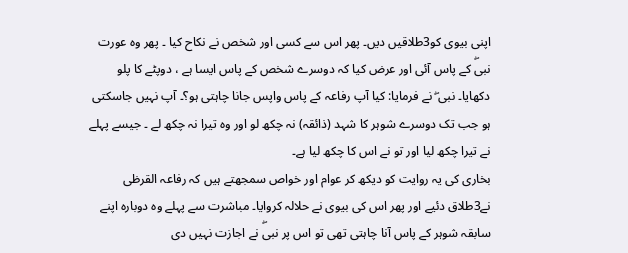اپنی بیوی کو3طلاقیں دیں۔ پھر اس سے کسی اور شخص نے نکاح کیا ۔ پھر وہ عورت نبیۖ کے پاس آئی اور عرض کیا کہ دوسرے شخص کے پاس ایسا ہے ، دوپٹے کا پلو دکھایا۔ نبی ۖ نے فرمایا: کیا آپ رفاعہ کے پاس واپس جانا چاہتی ہو؟۔ آپ نہیں جاسکتی ہو جب تک دوسرے شوہر کا شہد (ذائقہ) نہ چکھ لو اور وہ تیرا نہ چکھ لے ۔ جیسے پہلے نے تیرا چکھ لیا اور تو نے اس کا چکھ لیا ہے۔
بخاری کی یہ روایت کو دیکھ کر عوام اور خواص سمجھتے ہیں کہ رفاعہ القرظی نے3طلاق دئیے اور پھر اس کی بیوی نے حلالہ کروایا۔ مباشرت سے پہلے وہ دوبارہ اپنے سابقہ شوہر کے پاس آنا چاہتی تھی تو اس پر نبیۖ نے اجازت نہیں دی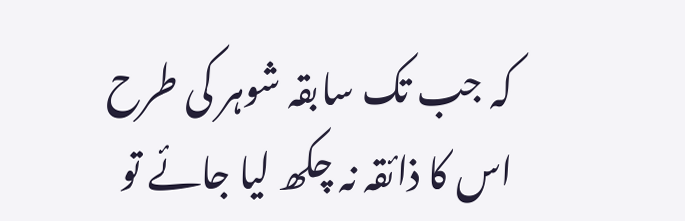کہ جب تک سابقہ شوہر کی طرح اس کا ذائقہ نہ چکھ لیا جائے تو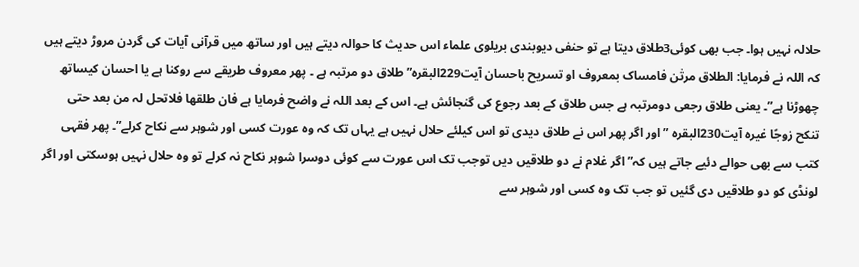حلالہ نہیں ہوا۔ جب بھی کوئی3طلاق دیتا ہے تو حنفی دیوبندی بریلوی علماء اس حدیث کا حوالہ دیتے ہیں اور ساتھ میں قرآنی آیات کی گردن مروڑ دیتے ہیں کہ اللہ نے فرمایا: الطلاق مرتٰن فامساک بمعروف او تسریح باحسان آیت229البقرہ” طلاق دو مرتبہ ہے ۔ پھر معروف طریقے سے روکنا ہے یا احسان کیساتھ چھوڑنا ہے”۔ یعنی طلاق رجعی دومرتبہ ہے جس طلاق کے بعد رجوع کی گنجائش ہے۔ اس کے بعد اللہ نے واضح فرمایا ہے فان طلقھا فلاتحل لہ من بعد حتی تنکح زوجًا غیرہ آیت230البقرہ ”اور اگر پھر اس نے طلاق دیدی تو اس کیلئے حلال نہیں ہے یہاں تک کہ وہ عورت کسی اور شوہر سے نکاح کرلے”۔ پھر فقہی کتب سے بھی حوالے دئیے جاتے ہیں کہ” اگر غلام نے دو طلاقیں دیں توجب تک اس عورت سے کوئی دوسرا شوہر نکاح نہ کرلے تو وہ حلال نہیں ہوسکتی اور اگر لونڈی کو دو طلاقیں دی گئیں تو جب تک وہ کسی اور شوہر سے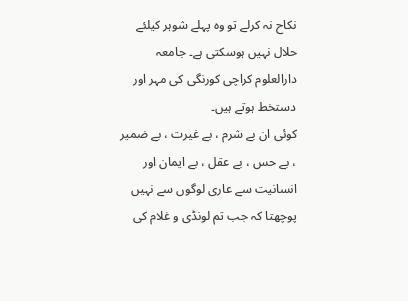نکاح نہ کرلے تو وہ پہلے شوہر کیلئے حلال نہیں ہوسکتی ہے۔ جامعہ دارالعلوم کراچی کورنگی کی مہر اور دستخط ہوتے ہیں۔
کوئی ان بے شرم ، بے غیرت ، بے ضمیر ، بے حس ، بے عقل ، بے ایمان اور انسانیت سے عاری لوگوں سے نہیں پوچھتا کہ جب تم لونڈی و غلام کی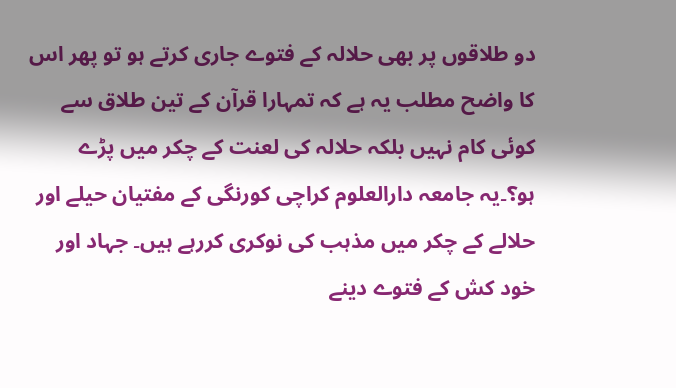دو طلاقوں پر بھی حلالہ کے فتوے جاری کرتے ہو تو پھر اس کا واضح مطلب یہ ہے کہ تمہارا قرآن کے تین طلاق سے کوئی کام نہیں بلکہ حلالہ کی لعنت کے چکر میں پڑے ہو؟۔یہ جامعہ دارالعلوم کراچی کورنگی کے مفتیان حیلے اور حلالے کے چکر میں مذہب کی نوکری کررہے ہیں۔ جہاد اور خود کش کے فتوے دینے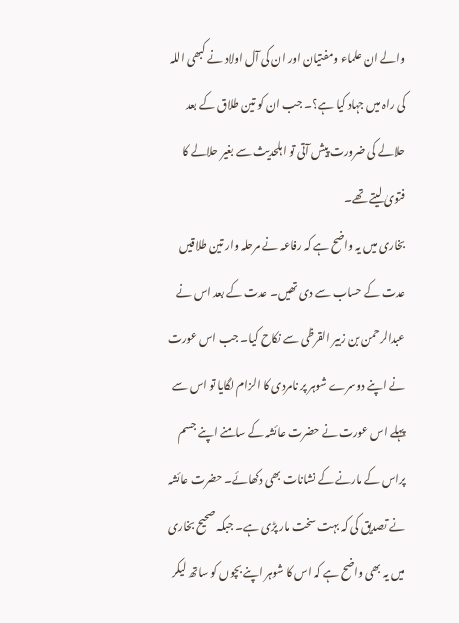والے ان علماء ومفتیان اور ان کی آل اولاد نے کبھی اللہ کی راہ میں جہاد کیا ہے؟۔ جب ان کو تین طلاق کے بعد حلالے کی ضرورت پیش آتی تو اہلحدیث سے بغیر حلالے کا فتویٰ لیتے تھے۔
بخاری میں یہ واضح ہے کہ رفاعہ نے مرحلہ وار تین طلاقیں عدت کے حساب سے دی تھیں۔ عدت کے بعد اس نے عبدالرحمن بن زبیر القرظی سے نکاح کیا۔ جب اس عورت نے اپنے دوسرے شوہر پر نامردی کا الزام لگایا تو اس سے پہلے اس عورت نے حضرت عائشہ کے سامنے اپنے جسم پراس کے مارنے کے نشانات بھی دکھائے۔ حضرت عائشہ نے تصدیق کی کہ بہت سخت مار پڑی ہے۔ جبکہ صحیح بخاری میں یہ بھی واضح ہے کہ اس کا شوہر اپنے بچوں کو ساتھ لیکر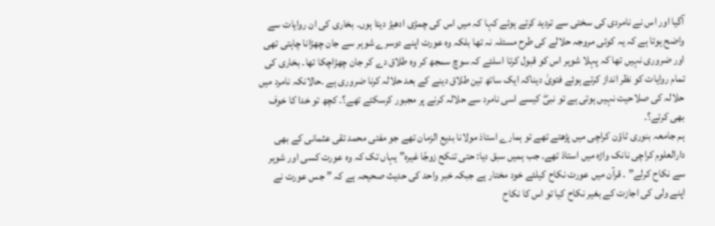آگیا اور اس نے نامردی کی سختی سے تردید کرتے ہوئے کہا کہ میں اس کی چمڑی ادھیڑ دیتا ہوں۔ بخاری کی ان روایات سے واضح ہوتا ہے کہ یہ کوئی مروجہ حلالے کی طرح مسئلہ نہ تھا بلکہ وہ عورت اپنے دوسرے شوہر سے جان چھڑانا چاہتی تھی اور ضروری نہیں تھا کہ پہلا شوہر اس کو قبول کرتا اسلئے کہ سوچ سمجھ کر وہ طلاق دے کر جان چھڑاچکا تھا۔ بخاری کی تمام روایات کو نظر انداز کرتے ہوئے فتویٰ دیناکہ ایک ساتھ تین طلاق دینے کے بعد حلالہ کرنا ضروری ہے ۔حالانکہ نامرد میں حلالہ کی صلاحیت نہیں ہوتی ہے تو نبیۖ کیسے اسی نامرد سے حلالہ کرنے پر مجبور کرسکتے تھے؟۔ کچھ تو خدا کا خوف بھی کرتے؟۔
ہم جامعہ بنوری ٹاؤن کراچی میں پڑھتے تھے تو ہمارے استاذ مولانا بدیع الزمان تھے جو مفتی محمد تقی عثمانی کے بھی دارالعلوم کراچی نانک واڑہ میں استاذ تھے۔ جب ہمیں سبق دیا: حتی تنکح زوجًا غیرہ” یہاں تک کہ وہ عورت کسی اور شوہر سے نکاح کرلے” ۔ قرآن میں عورت نکاح کیلئے خود مختار ہے جبکہ خبر واحد کی حدیث صحیحہ ہے کہ ” جس عورت نے اپنے ولی کی اجازت کے بغیر نکاح کیا تو اس کا نکاح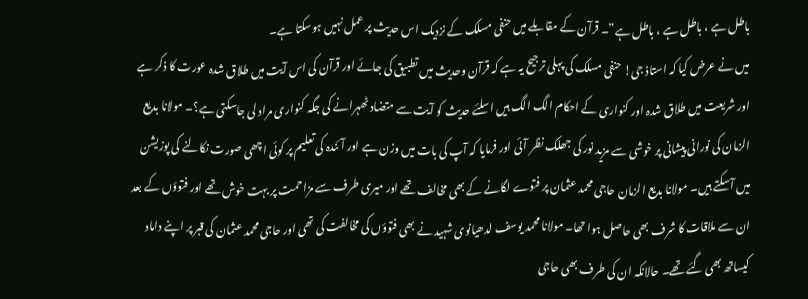باطل ہے ، باطل ہے ، باطل ہے”۔ قرآن کے مقابلے میں حنفی مسلک کے نزدیک اس حدیث پر عمل نہیں ہوسکتا ہے۔
میں نے عرض کیا کہ استاذ جی! حنفی مسلک کی پہلی ترجیح یہ ہے کہ قرآن وحدیث میں تطبیق کی جائے اور قرآن کی اس آیت میں طلاق شدہ عورت کا ذکر ہے اور شریعت میں طلاق شدہ اور کنواری کے احکام الگ الگ ہیں اسلئے حدیث کو آیت سے متضاد ٹھہرانے کی جگہ کنواری مراد لی جاسکتی ہے؟۔ مولانا بدیع الزمان کی نورانی پیشانی پر خوشی سے مزید نور کی جھلک نظر آئی اور فرمایا کہ آپ کی بات میں وزن ہے اور آئندہ کی تعلیم پر کوئی اچھی صورت نکالنے کی پوزیشن میں آسکتے ہیں۔ مولانا بدیع الزمان حاجی محمد عثمان پر فتوے لگانے کے بھی مخالف تھے اور میری طرف سے مزاحمت پر بہت خوش تھے اور فتوؤں کے بعد ان سے ملاقات کا شرف بھی حاصل ہوا تھا۔ مولانا محمد یوسف لدھیانوی شہید نے بھی فتوؤں کی مخالفت کی تھی اور حاجی محمد عثمان کی قبر پر اپنے داماد کیساتھ بھی گئے تھے۔ حالانکہ ان کی طرف بھی حاجی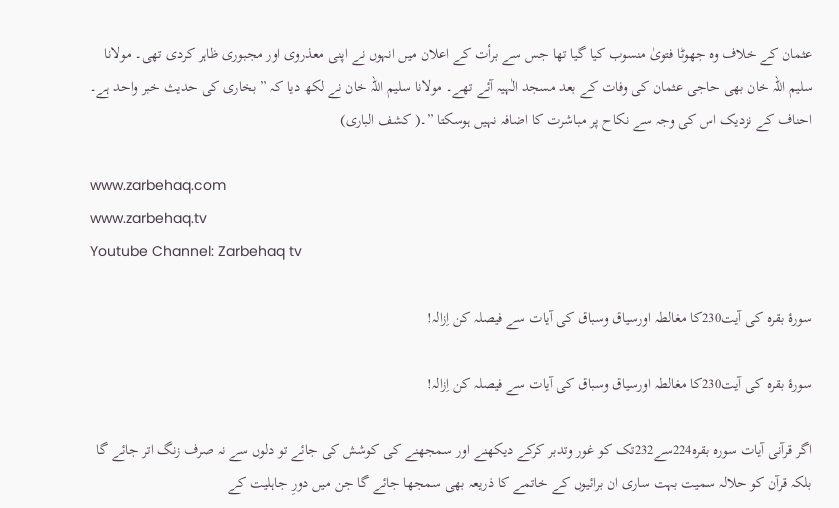عثمان کے خلاف وہ جھوٹا فتویٰ منسوب کیا گیا تھا جس سے برأت کے اعلان میں انہوں نے اپنی معذروی اور مجبوری ظاہر کردی تھی۔ مولانا سلیم اللہ خان بھی حاجی عثمان کی وفات کے بعد مسجد الٰہیہ آئے تھے۔ مولانا سلیم اللہ خان نے لکھ دیا کہ ” بخاری کی حدیث خبر واحد ہے۔ احناف کے نزدیک اس کی وجہ سے نکاح پر مباشرت کا اضافہ نہیں ہوسکتا ”۔( کشف الباری)

www.zarbehaq.com
www.zarbehaq.tv
Youtube Channel: Zarbehaq tv

سورۂ بقرہ کی آیت230کا مغالطہ اورسیاق وسباق کی آیات سے فیصلہ کن اِزالہ!

سورۂ بقرہ کی آیت230کا مغالطہ اورسیاق وسباق کی آیات سے فیصلہ کن اِزالہ!

اگر قرآنی آیات سورہ بقرہ224سے232تک کو غور وتدبر کرکے دیکھنے اور سمجھنے کی کوشش کی جائے تو دلوں سے نہ صرف زنگ اتر جائے گا بلکہ قرآن کو حلالہ سمیت بہت ساری ان برائیوں کے خاتمے کا ذریعہ بھی سمجھا جائے گا جن میں دورِ جاہلیت کے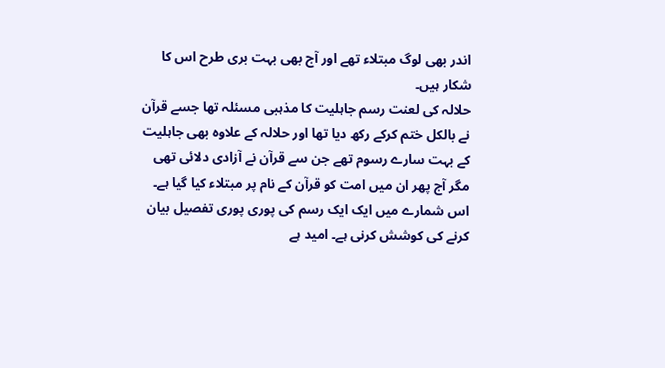اندر بھی لوگ مبتلاء تھے اور آج بھی بہت بری طرح اس کا شکار ہیں۔
حلالہ کی لعنت رسم جاہلیت کا مذہبی مسئلہ تھا جسے قرآن نے بالکل ختم کرکے رکھ دیا تھا اور حلالہ کے علاوہ بھی جاہلیت کے بہت سارے رسوم تھے جن سے قرآن نے آزادی دلائی تھی مگر آج پھر ان میں امت کو قرآن کے نام پر مبتلاء کیا گیا ہے۔ اس شمارے میں ایک ایک رسم کی پوری پوری تفصیل بیان کرنے کی کوشش کرنی ہے۔ امید ہے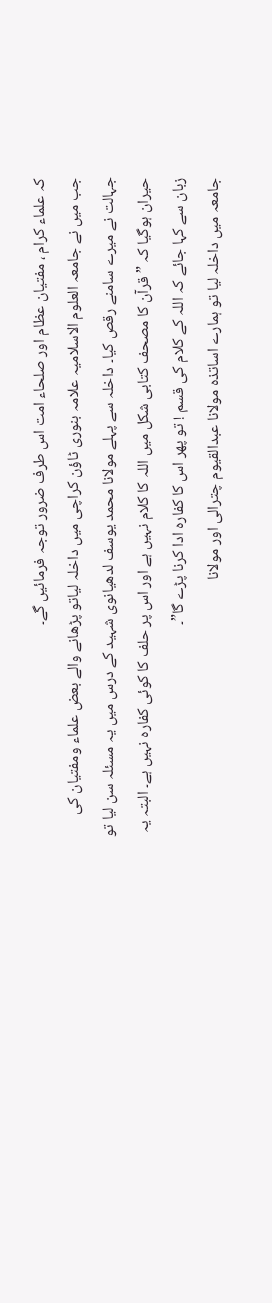کہ علماء کرام ، مفتیان عظام اور صلحاء امت اس طرف ضرور توجہ فرمائیں گے۔
جب میں نے جامعہ العلوم الاسلامیہ علامہ بنوری ٹاؤن کراچی میں داخلہ لیاتو پڑھانے والے بعض علماء ومفتیان کی جہالت نے میرے سامنے رقص کیا۔ داخلہ سے پہلے مولانا محمد یوسف لدھیانوی شہید کے درس میں یہ مسئلہ سن لیا تو حیران ہوگیا کہ ” قرآن کا مصحف کتابی شکل میں اللہ کا کلام نہیں ہے اور اس پر حلف کا کوئی کفارہ نہیں ہے۔ البتہ یہ زبان سے کہا جائے کہ اللہ کے کلام کی قسم ! تو پھر اس کا کفارہ ادا کرنا پڑے گا”۔
جامعہ میں داخلہ لیا تو ہمارے اساتذہ مولانا عبدالقیوم چترالی اور مولانا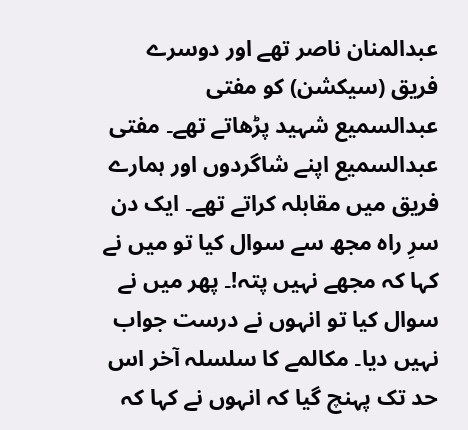عبدالمنان ناصر تھے اور دوسرے فریق (سیکشن) کو مفتی عبدالسمیع شہید پڑھاتے تھے۔ مفتی عبدالسمیع اپنے شاگردوں اور ہمارے فریق میں مقابلہ کراتے تھے۔ ایک دن سرِ راہ مجھ سے سوال کیا تو میں نے کہا کہ مجھے نہیں پتہ!۔ پھر میں نے سوال کیا تو انہوں نے درست جواب نہیں دیا۔ مکالمے کا سلسلہ آخر اس حد تک پہنچ گیا کہ انہوں نے کہا کہ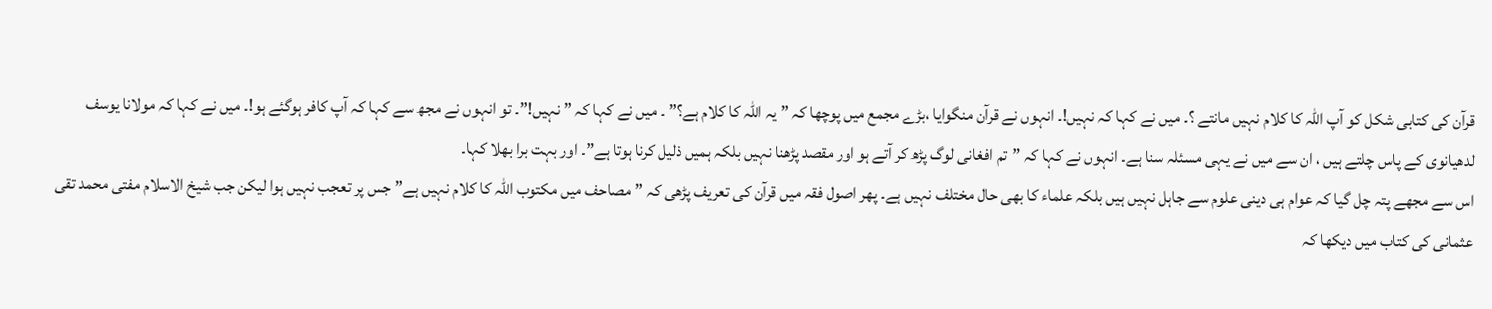قرآن کی کتابی شکل کو آپ اللہ کا کلام نہیں مانتے ؟۔ میں نے کہا کہ نہیں!۔ انہوں نے قرآن منگوایا ،بڑے مجمع میں پوچھا کہ ” یہ اللہ کا کلام ہے؟” ۔ میں نے کہا کہ ” نہیں!”۔ تو انہوں نے مجھ سے کہا کہ آپ کافر ہوگئے ہو!۔ میں نے کہا کہ مولانا یوسف لدھیانوی کے پاس چلتے ہیں ، ان سے میں نے یہی مسئلہ سنا ہے۔ انہوں نے کہا کہ ”تم افغانی لوگ پڑھ کر آتے ہو اور مقصد پڑھنا نہیں بلکہ ہمیں ذلیل کرنا ہوتا ہے”۔ اور بہت برا بھلا کہا۔
اس سے مجھے پتہ چل گیا کہ عوام ہی دینی علوم سے جاہل نہیں ہیں بلکہ علماء کا بھی حال مختلف نہیں ہے۔ پھر اصول فقہ میں قرآن کی تعریف پڑھی کہ ”مصاحف میں مکتوب اللہ کا کلام نہیں ہے” جس پر تعجب نہیں ہوا لیکن جب شیخ الاسلام مفتی محمد تقی عثمانی کی کتاب میں دیکھا کہ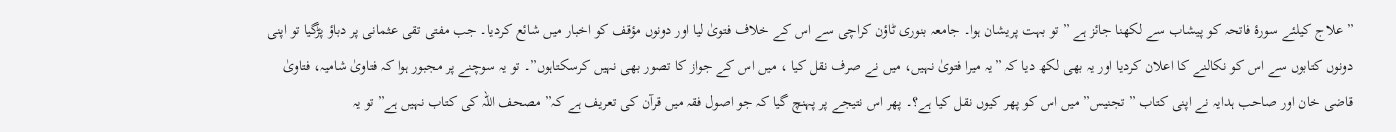” علاج کیلئے سورۂ فاتحہ کو پیشاب سے لکھنا جائز ہے ” تو بہت پریشان ہوا۔ جامعہ بنوری ٹاؤن کراچی سے اس کے خلاف فتویٰ لیا اور دونوں مؤقف کو اخبار میں شائع کردیا۔ جب مفتی تقی عثمانی پر دباؤ پڑگیا تو اپنی دونوں کتابوں سے اس کو نکالنے کا اعلان کردیا اور یہ بھی لکھ دیا کہ ”یہ میرا فتویٰ نہیں، میں نے صرف نقل کیا ، میں اس کے جواز کا تصور بھی نہیں کرسکتاہوں”۔ تو یہ سوچنے پر مجبور ہوا کہ فتاویٰ شامیہ، فتاویٰ قاضی خان اور صاحب ہدایہ نے اپنی کتاب ” تجنیس” میں اس کو پھر کیوں نقل کیا ہے؟۔ پھر اس نتیجے پر پہنچ گیا کہ جو اصول فقہ میں قرآن کی تعریف ہے کہ” مصحف اللہ کی کتاب نہیں ہے” تو یہ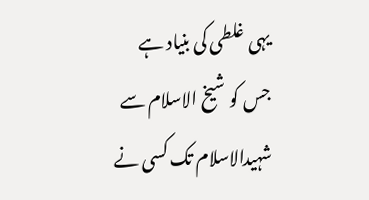یہی غلطی کی بنیاد ہے جس کو شیخ الاسلام سے شہیدالاسلام تک کسی نے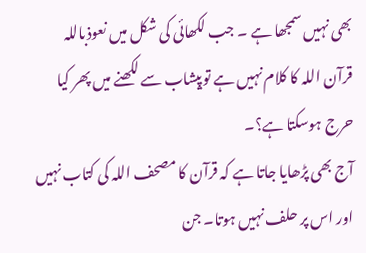بھی نہیں سمجھا ہے ۔ جب لکھائی کی شکل میں نعوذباللہ قرآن اللہ کا کلام نہیں ہے توپیشاب سے لکھنے میں پھر کیا حرج ہوسکتا ہے؟۔
آج بھی پڑھایا جاتا ہے کہ قرآن کا مصحف اللہ کی کتاب نہیں اور اس پر حلف نہیں ہوتا۔ جن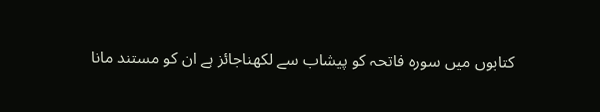کتابوں میں سورہ فاتحہ کو پیشاب سے لکھناجائز ہے ان کو مستند مانا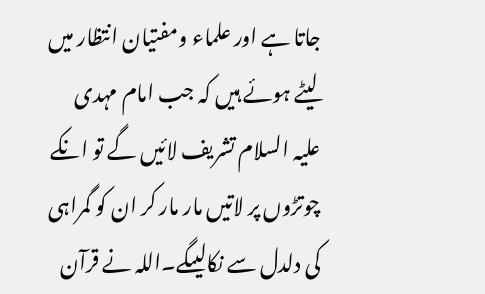جاتا ہے اور علماء ومفتیان انتظار میں لیٹے ہوئے ہیں کہ جب امام مہدی علیہ السلام تشریف لائیں گے تو انکے چوتڑوں پر لاتیں مار مار کر ان کو گمراہی کی دلدل سے نکالیںگے۔اللہ نے قرآن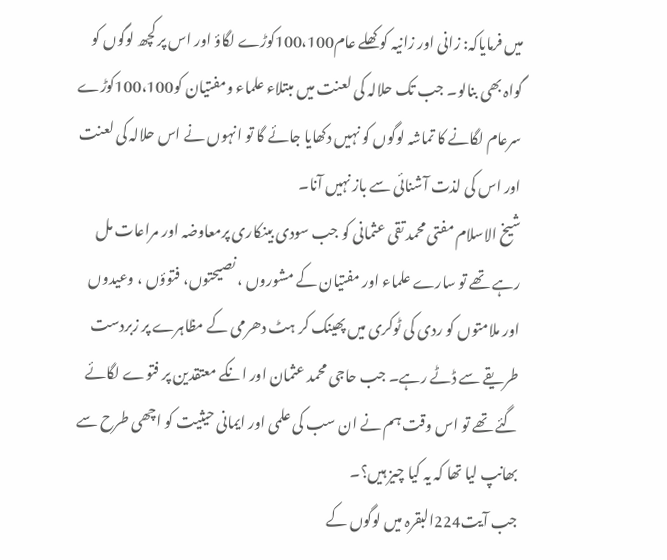میں فرمایاکہ: زانی اور زانیہ کو کھلے عام100،100کوڑے لگاؤ اور اس پر کچھ لوگوں کو گواہ بھی بنالو۔ جب تک حلالہ کی لعنت میں مبتلاء علماء ومفتیان کو100،100کوڑے سرعام لگانے کا تماشہ لوگوں کو نہیں دکھایا جائے گا تو انہوں نے اس حلالہ کی لعنت اور اس کی لذت آشنائی سے باز نہیں آنا۔
شیخ الاسلام مفتی محمد تقی عثمانی کو جب سودی بینکاری پرمعاوضہ اور مراعات مل رہے تھے تو سارے علماء اور مفتیان کے مشوروں ، نصیحتوں، فتوؤں ، وعیدوں اور ملامتوں کو ردی کی ٹوکری میں پھینک کر ہٹ دھرمی کے مظاہرے پر زبردست طریقے سے ڈٹے رہے۔ جب حاجی محمد عثمان اور انکے معتقدین پر فتوے لگائے گئے تھے تو اس وقت ہم نے ان سب کی علمی اور ایمانی حیثیت کو اچھی طرح سے بھانپ لیا تھا کہ یہ کیا چیز ہیں؟۔
جب آیت224البقرہ میں لوگوں کے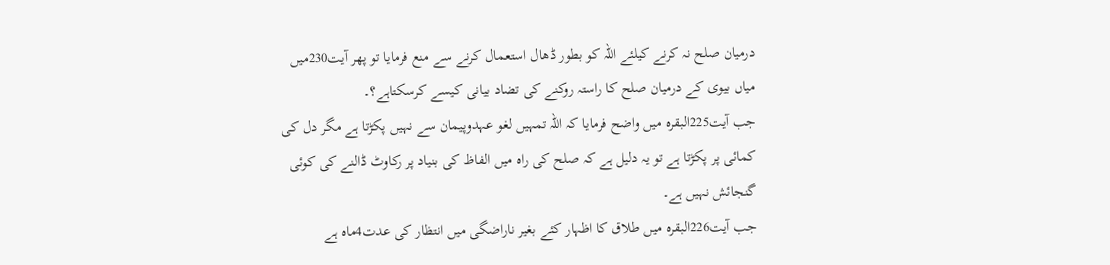درمیان صلح نہ کرنے کیلئے اللہ کو بطور ڈھال استعمال کرنے سے منع فرمایا تو پھر آیت230میں میاں بیوی کے درمیان صلح کا راستہ روکنے کی تضاد بیانی کیسے کرسکتاہے؟۔
جب آیت225البقرہ میں واضح فرمایا کہ اللہ تمہیں لغو عہدوپیمان سے نہیں پکڑتا ہے مگر دل کی کمائی پر پکڑتا ہے تو یہ دلیل ہے کہ صلح کی راہ میں الفاظ کی بنیاد پر رکاوٹ ڈالنے کی کوئی گنجائش نہیں ہے۔
جب آیت226البقرہ میں طلاق کا اظہار کئے بغیر ناراضگی میں انتظار کی عدت4ماہ ہے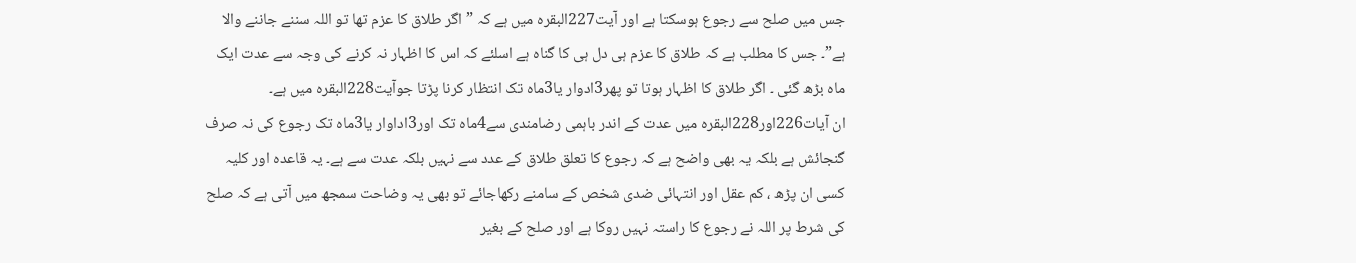جس میں صلح سے رجوع ہوسکتا ہے اور آیت227البقرہ میں ہے کہ ”اگر طلاق کا عزم تھا تو اللہ سننے جاننے والا ہے”۔ جس کا مطلب ہے کہ طلاق کا عزم ہی دل ہی کا گناہ ہے اسلئے کہ اس کا اظہار نہ کرنے کی وجہ سے عدت ایک ماہ بڑھ گئی ۔ اگر طلاق کا اظہار ہوتا تو پھر3ادوار یا3ماہ تک انتظار کرنا پڑتا جوآیت228البقرہ میں ہے۔
ان آیات226اور228البقرہ میں عدت کے اندر باہمی رضامندی سے4ماہ تک اور3اداوار یا3ماہ تک رجوع کی نہ صرف گنجائش ہے بلکہ یہ بھی واضح ہے کہ رجوع کا تعلق طلاق کے عدد سے نہیں بلکہ عدت سے ہے۔ یہ قاعدہ اور کلیہ کسی ان پڑھ ، کم عقل اور انتہائی ضدی شخص کے سامنے رکھاجائے تو بھی یہ وضاحت سمجھ میں آتی ہے کہ صلح کی شرط پر اللہ نے رجوع کا راستہ نہیں روکا ہے اور صلح کے بغیر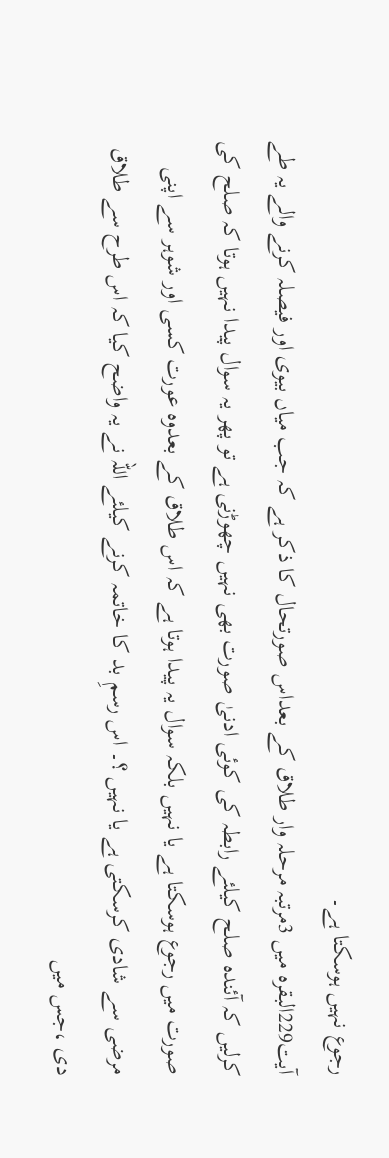رجوع نہیں ہوسکتا ہے۔
آیت229البقرہ میں 3مرتبہ مرحلہ وار طلاق کے بعداس صورتحال کا ذکر ہے کہ جب میاں بیوی اور فیصلہ کرنے والے یہ طے کرلیں کہ آئندہ صلح کیلئے رابطہ کی کوئی ادنیٰ صورت بھی نہیں چھوڑنی ہے تو پھر یہ سوال پیدا نہیں ہوتا کہ صلح کی صورت میں رجوع ہوسکتا ہے یا نہیں بلکہ سوال یہ پیدا ہوتا ہے کہ اس طلاق کے بعدوہ عورت کسی اور شوہر سے اپنی مرضی سے شادی کرسکتی ہے یا نہیں ؟۔ اس رسمِ بد کا خاتمہ کرنے کیلئے اللہ نے یہ واضح کیا کہ اس طرح سے طلاق دی ،جس میں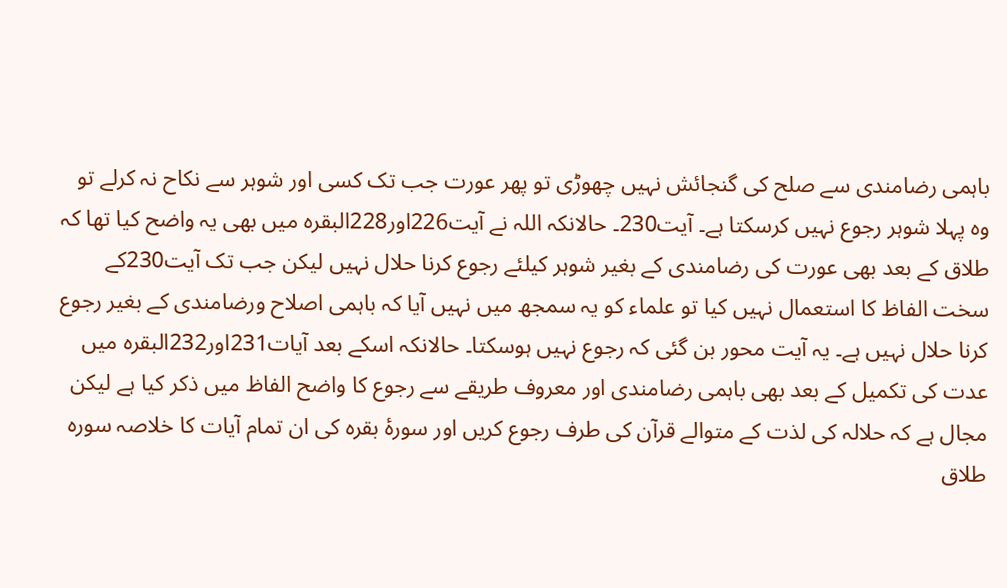باہمی رضامندی سے صلح کی گنجائش نہیں چھوڑی تو پھر عورت جب تک کسی اور شوہر سے نکاح نہ کرلے تو وہ پہلا شوہر رجوع نہیں کرسکتا ہے۔ آیت230۔ حالانکہ اللہ نے آیت226اور228البقرہ میں بھی یہ واضح کیا تھا کہ طلاق کے بعد بھی عورت کی رضامندی کے بغیر شوہر کیلئے رجوع کرنا حلال نہیں لیکن جب تک آیت230کے سخت الفاظ کا استعمال نہیں کیا تو علماء کو یہ سمجھ میں نہیں آیا کہ باہمی اصلاح ورضامندی کے بغیر رجوع کرنا حلال نہیں ہے۔ یہ آیت محور بن گئی کہ رجوع نہیں ہوسکتا۔ حالانکہ اسکے بعد آیات231اور232البقرہ میں عدت کی تکمیل کے بعد بھی باہمی رضامندی اور معروف طریقے سے رجوع کا واضح الفاظ میں ذکر کیا ہے لیکن مجال ہے کہ حلالہ کی لذت کے متوالے قرآن کی طرف رجوع کریں اور سورۂ بقرہ کی ان تمام آیات کا خلاصہ سورہ طلاق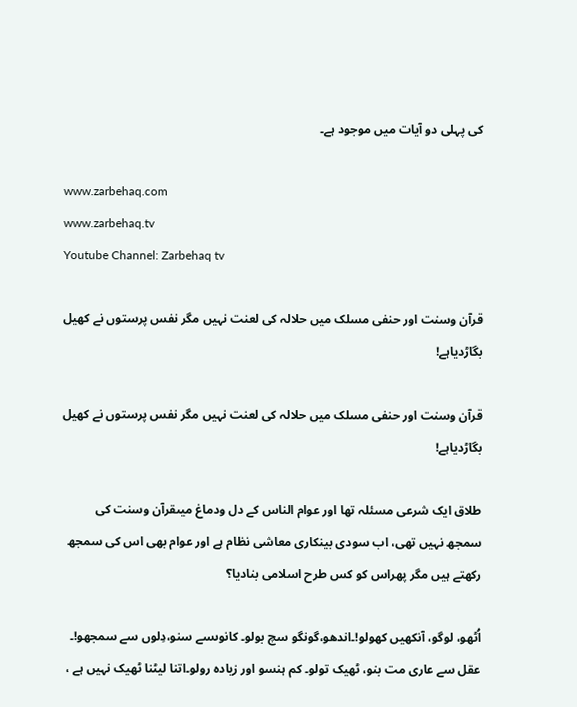کی پہلی دو آیات میں موجود ہے۔

www.zarbehaq.com
www.zarbehaq.tv
Youtube Channel: Zarbehaq tv

قرآن وسنت اور حنفی مسلک میں حلالہ کی لعنت نہیں مگر نفس پرستوں نے کھیل بگاڑدیاہے!

قرآن وسنت اور حنفی مسلک میں حلالہ کی لعنت نہیں مگر نفس پرستوں نے کھیل بگاڑدیاہے!

طلاق ایک شرعی مسئلہ تھا اور عوام الناس کے دل ودماغ میںقرآن وسنت کی سمجھ نہیں تھی، اب سودی بینکاری معاشی نظام ہے اور عوام بھی اس کی سمجھ رکھتے ہیں مگر پھراس کو کس طرح اسلامی بنادیا؟

اُٹھو، لوگو، آنکھیں کھولو!۔اندھو،گونگو سچ بولو۔ کانوںسے سنو،دِلوں سے سمجھو!۔ عقل سے عاری مت بنو، ٹھیک تولو۔ کم ہنسو اور زیادہ رولو۔اتنا لیٹنا ٹھیک نہیں ہے ،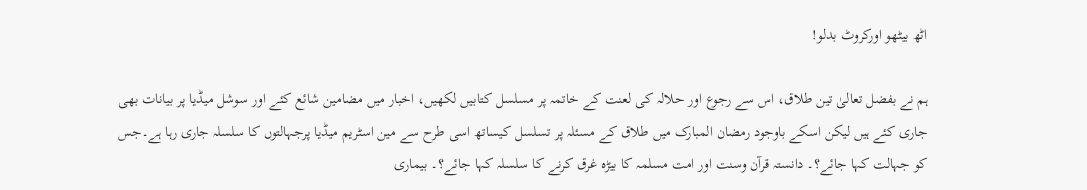اٹھ بیٹھو اورکروٹ بدلو!

ہم نے بفضل تعالیٰ تین طلاق، اس سے رجوع اور حلالہ کی لعنت کے خاتمہ پر مسلسل کتابیں لکھیں، اخبار میں مضامین شائع کئے اور سوشل میڈیا پر بیانات بھی جاری کئے ہیں لیکن اسکے باوجود رمضان المبارک میں طلاق کے مسئلہ پر تسلسل کیساتھ اسی طرح سے مین اسٹریم میڈیا پرجہالتوں کا سلسلہ جاری رہا ہے۔جس کو جہالت کہا جائے؟۔ دانستہ قرآن وسنت اور امت مسلمہ کا بیڑہ غرق کرنے کا سلسلہ کہا جائے؟۔ بیماری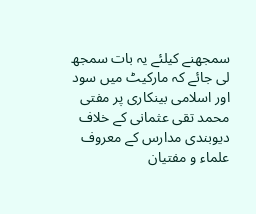سمجھنے کیلئے یہ بات سمجھ لی جائے کہ مارکیٹ میں سود اور اسلامی بینکاری پر مفتی محمد تقی عثمانی کے خلاف دیوبندی مدارس کے معروف علماء و مفتیان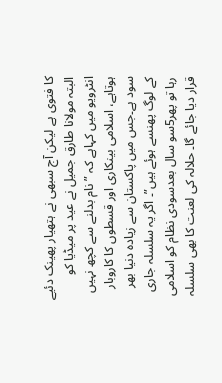کا فتوی ہے لیکن آج سبھی نے ہتھیار پھینک دئیے البتہ مولانا طارق جمیل نے عید پر میڈیا کو انٹرویو میں کہاہے کہ ” نام بدلنے سے کچھ نہیں ہوتاہے، اسلامی بینکاری اور قسطوں کا کاروبار سود ہے۔جس میں پاکستان سے زیادہ دنیا بھر کے لوگ پھنسے ہوئے ہیں”۔ اگر یہ سلسلہ جاری رہا تو پھر5سو سال بعدسودی نظام کو اسلامی قرار دیا جائے گا۔ حلالہ کی لعنت کا بھی سلسلہ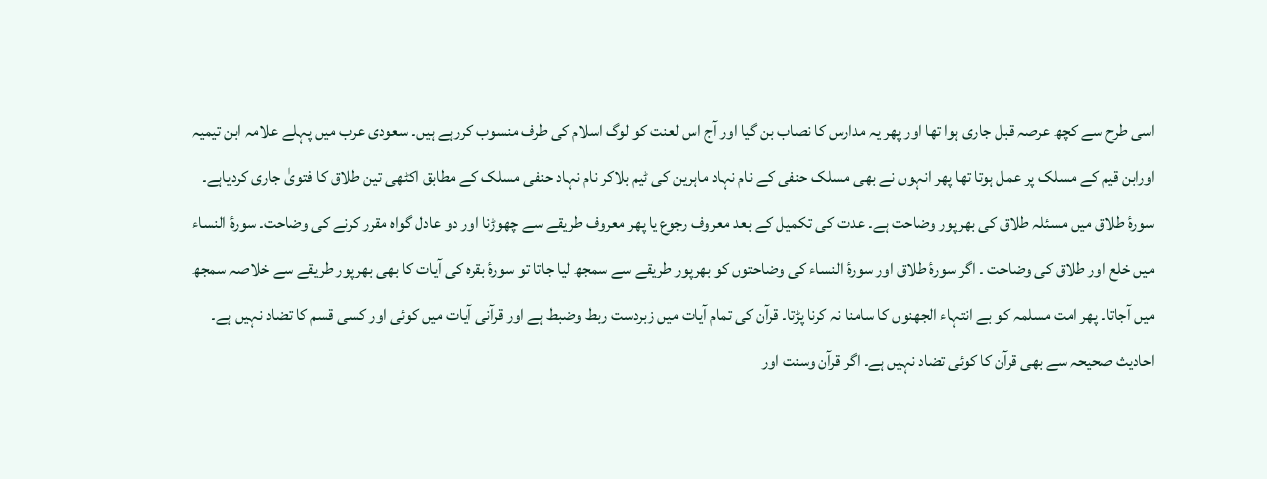اسی طرح سے کچھ عرصہ قبل جاری ہوا تھا اور پھر یہ مدارس کا نصاب بن گیا اور آج اس لعنت کو لوگ اسلام کی طرف منسوب کررہے ہیں۔ سعودی عرب میں پہلے علامہ ابن تیمیہ اورابن قیم کے مسلک پر عمل ہوتا تھا پھر انہوں نے بھی مسلک حنفی کے نام نہاد ماہرین کی ٹیم بلاکر نام نہاد حنفی مسلک کے مطابق اکٹھی تین طلاق کا فتویٰ جاری کردیاہے۔
سورۂ طلاق میں مسئلہ طلاق کی بھرپور وضاحت ہے۔ عدت کی تکمیل کے بعد معروف رجوع یا پھر معروف طریقے سے چھوڑنا اور دو عادل گواہ مقرر کرنے کی وضاحت۔ سورۂ النساء میں خلع اور طلاق کی وضاحت ۔ اگر سورۂ طلاق اور سورۂ النساء کی وضاحتوں کو بھرپور طریقے سے سمجھ لیا جاتا تو سورۂ بقرہ کی آیات کا بھی بھرپور طریقے سے خلاصہ سمجھ میں آجاتا۔ پھر امت مسلمہ کو بے انتہاء الجھنوں کا سامنا نہ کرنا پڑتا۔ قرآن کی تمام آیات میں زبردست ربط وضبط ہے اور قرآنی آیات میں کوئی اور کسی قسم کا تضاد نہیں ہے۔ احادیث صحیحہ سے بھی قرآن کا کوئی تضاد نہیں ہے۔ اگر قرآن وسنت اور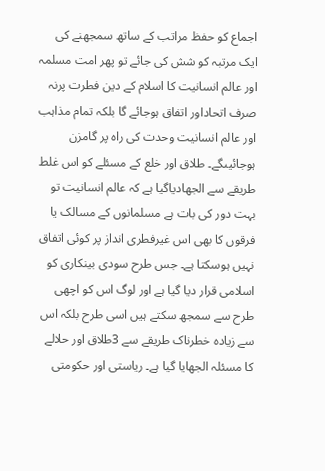اجماع کو حفظ مراتب کے ساتھ سمجھنے کی ایک مرتبہ کو شش کی جائے تو پھر امت مسلمہ اور عالم انسانیت کا اسلام کے دین فطرت پرنہ صرف اتحاداور اتفاق ہوجائے گا بلکہ تمام مذاہب اور عالم انسانیت وحدت کی راہ پر گامزن ہوجائیںگے۔ طلاق اور خلع کے مسئلے کو اس غلط طریقے سے الجھادیاگیا ہے کہ عالم انسانیت تو بہت دور کی بات ہے مسلمانوں کے مسالک یا فرقوں کا بھی اس غیرفطری انداز پر کوئی اتفاق نہیں ہوسکتا ہے۔ جس طرح سودی بینکاری کو اسلامی قرار دیا گیا ہے اور لوگ اس کو اچھی طرح سے سمجھ سکتے ہیں اسی طرح بلکہ اس سے زیادہ خطرناک طریقے سے 3طلاق اور حلالے کا مسئلہ الجھایا گیا ہے۔ ریاستی اور حکومتی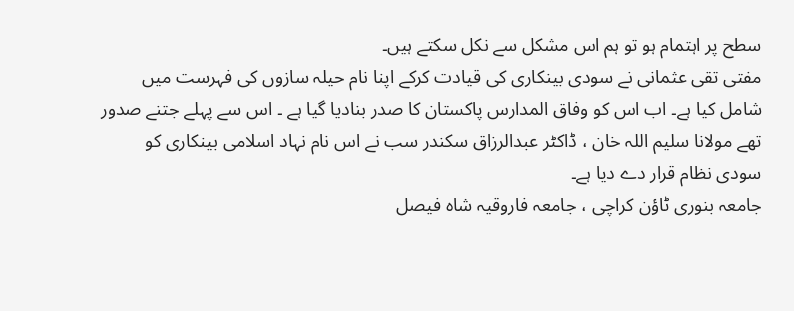سطح پر اہتمام ہو تو ہم اس مشکل سے نکل سکتے ہیں۔
مفتی تقی عثمانی نے سودی بینکاری کی قیادت کرکے اپنا نام حیلہ سازوں کی فہرست میں شامل کیا ہے۔ اب اس کو وفاق المدارس پاکستان کا صدر بنادیا گیا ہے ۔ اس سے پہلے جتنے صدور تھے مولانا سلیم اللہ خان ، ڈاکٹر عبدالرزاق سکندر سب نے اس نام نہاد اسلامی بینکاری کو سودی نظام قرار دے دیا ہے۔
جامعہ بنوری ٹاؤن کراچی ، جامعہ فاروقیہ شاہ فیصل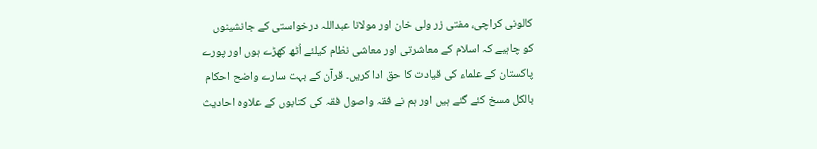کالونی کراچی، مفتی زر ولی خان اور مولانا عبداللہ درخواستی کے جانشینوں کو چاہیے کہ اسلام کے معاشرتی اور معاشی نظام کیلئے اُٹھ کھڑے ہوں اور پورے پاکستان کے علماء کی قیادت کا حق ادا کریں۔ قرآن کے بہت سارے واضح احکام بالکل مسخ کئے گئے ہیں اور ہم نے فقہ واصول فقہ کی کتابوں کے علاوہ احادیث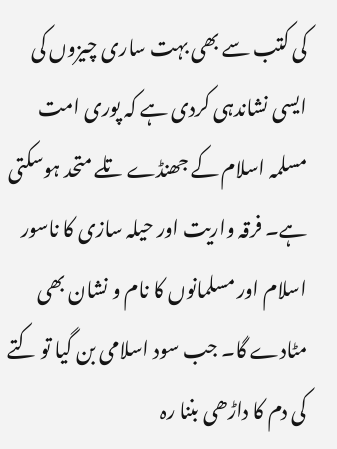کی کتب سے بھی بہت ساری چیزوں کی ایسی نشاندہی کردی ہے کہ پوری امت مسلمہ اسلام کے جھنڈے تلے متحد ہوسکتی ہے۔ فرقہ واریت اور حیلہ سازی کا ناسور اسلام اور مسلمانوں کا نام و نشان بھی مٹادے گا۔ جب سود اسلامی بن گیا تو کتے کی دم کا داڑھی بننا رہ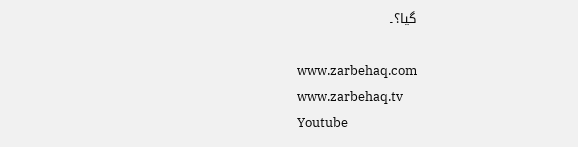گیا؟۔

www.zarbehaq.com
www.zarbehaq.tv
Youtube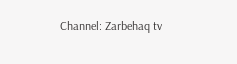Channel: Zarbehaq tv